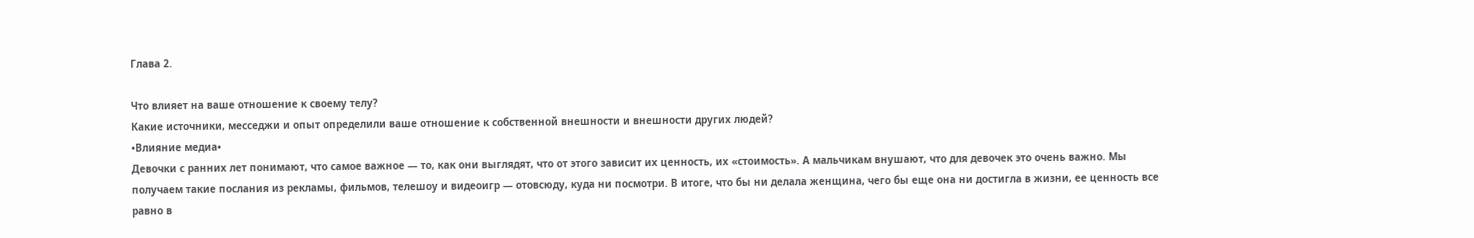Глава 2.

Что влияет на ваше отношение к своему телу?
Какие источники, месседжи и опыт определили ваше отношение к собственной внешности и внешности других людей?
•Влияние медиа•
Девочки с ранних лет понимают, что самое важное — то, как они выглядят, что от этого зависит их ценность, их «стоимость». А мальчикам внушают, что для девочек это очень важно. Мы получаем такие послания из рекламы, фильмов, телешоу и видеоигр — отовсюду, куда ни посмотри. В итоге, что бы ни делала женщина, чего бы еще она ни достигла в жизни, ее ценность все равно в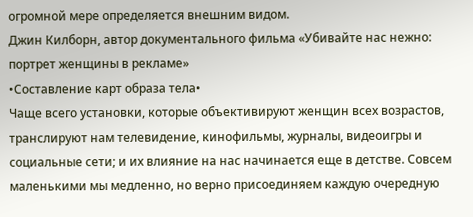огромной мере определяется внешним видом.
Джин Килборн, автор документального фильма «Убивайте нас нежно: портрет женщины в рекламе»
•Составление карт образа тела•
Чаще всего установки, которые объективируют женщин всех возрастов, транслируют нам телевидение, кинофильмы, журналы, видеоигры и социальные сети; и их влияние на нас начинается еще в детстве. Совсем маленькими мы медленно, но верно присоединяем каждую очередную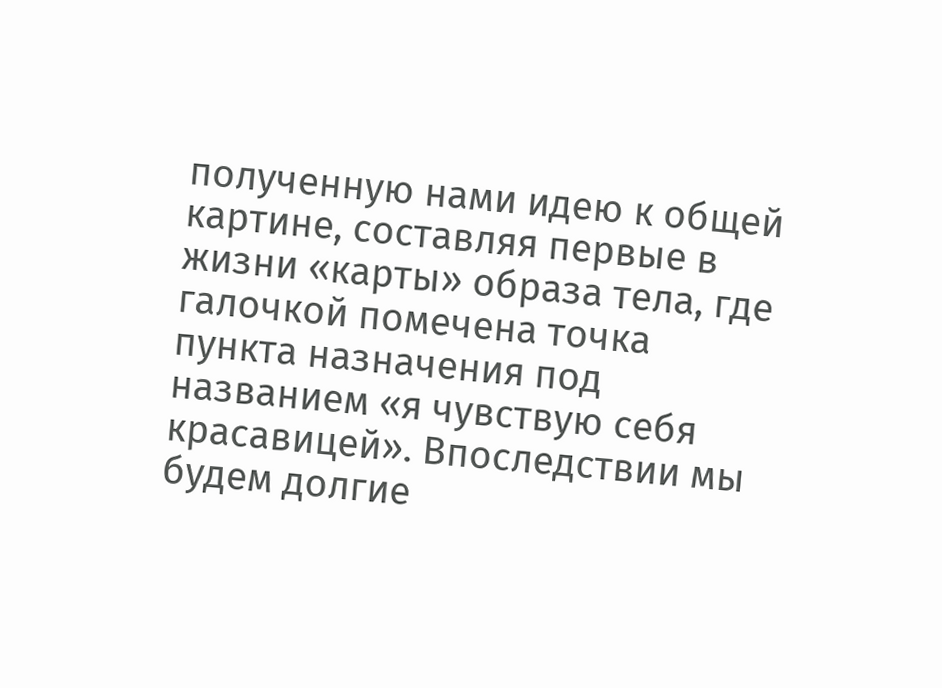полученную нами идею к общей картине, составляя первые в жизни «карты» образа тела, где галочкой помечена точка пункта назначения под названием «я чувствую себя красавицей». Впоследствии мы будем долгие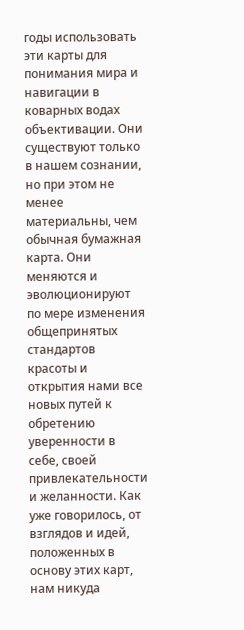годы использовать эти карты для понимания мира и навигации в коварных водах объективации. Они существуют только в нашем сознании, но при этом не менее материальны, чем обычная бумажная карта. Они меняются и эволюционируют по мере изменения общепринятых стандартов красоты и открытия нами все новых путей к обретению уверенности в себе, своей привлекательности и желанности. Как уже говорилось, от взглядов и идей, положенных в основу этих карт, нам никуда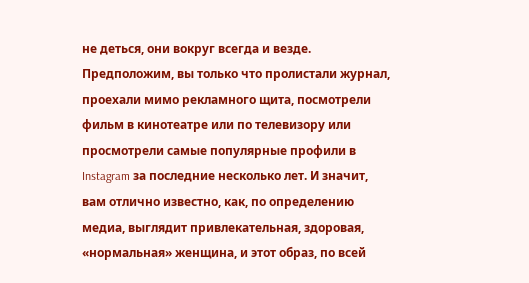не деться, они вокруг всегда и везде. Предположим, вы только что пролистали журнал, проехали мимо рекламного щита, посмотрели фильм в кинотеатре или по телевизору или просмотрели самые популярные профили в Instagram за последние несколько лет. И значит, вам отлично известно, как, по определению медиа, выглядит привлекательная, здоровая, «нормальная» женщина, и этот образ, по всей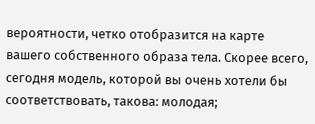вероятности, четко отобразится на карте вашего собственного образа тела. Скорее всего, сегодня модель, которой вы очень хотели бы соответствовать, такова: молодая;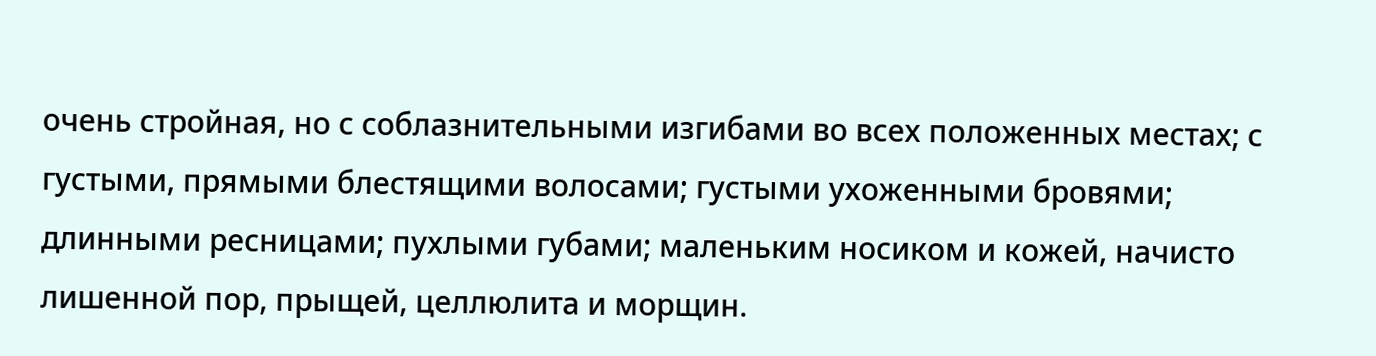очень стройная, но с соблазнительными изгибами во всех положенных местах; с густыми, прямыми блестящими волосами; густыми ухоженными бровями; длинными ресницами; пухлыми губами; маленьким носиком и кожей, начисто лишенной пор, прыщей, целлюлита и морщин.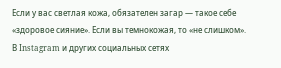Если у вас светлая кожа, обязателен загар — такое себе «здоровое сияние». Если вы темнокожая, то «не слишком».
В Instagram и других социальных сетях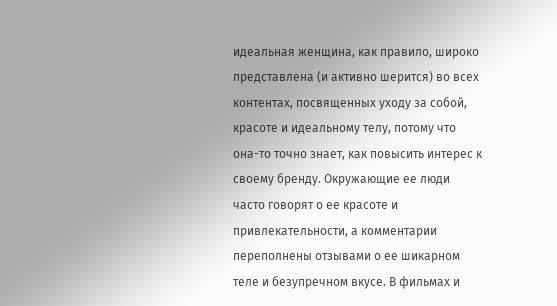идеальная женщина, как правило, широко представлена (и активно шерится) во всех контентах, посвященных уходу за собой, красоте и идеальному телу, потому что она-то точно знает, как повысить интерес к своему бренду. Окружающие ее люди часто говорят о ее красоте и привлекательности, а комментарии переполнены отзывами о ее шикарном теле и безупречном вкусе. В фильмах и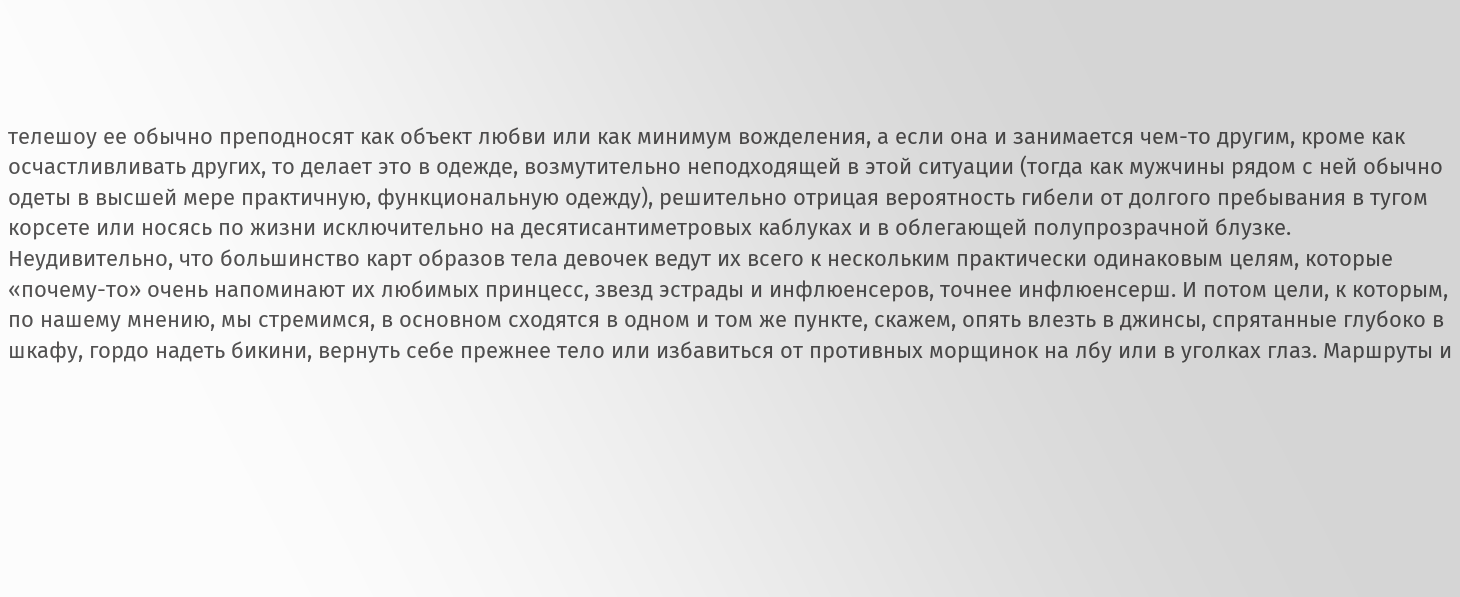телешоу ее обычно преподносят как объект любви или как минимум вожделения, а если она и занимается чем-то другим, кроме как осчастливливать других, то делает это в одежде, возмутительно неподходящей в этой ситуации (тогда как мужчины рядом с ней обычно одеты в высшей мере практичную, функциональную одежду), решительно отрицая вероятность гибели от долгого пребывания в тугом корсете или носясь по жизни исключительно на десятисантиметровых каблуках и в облегающей полупрозрачной блузке.
Неудивительно, что большинство карт образов тела девочек ведут их всего к нескольким практически одинаковым целям, которые «почему-то» очень напоминают их любимых принцесс, звезд эстрады и инфлюенсеров, точнее инфлюенсерш. И потом цели, к которым, по нашему мнению, мы стремимся, в основном сходятся в одном и том же пункте, скажем, опять влезть в джинсы, спрятанные глубоко в шкафу, гордо надеть бикини, вернуть себе прежнее тело или избавиться от противных морщинок на лбу или в уголках глаз. Маршруты и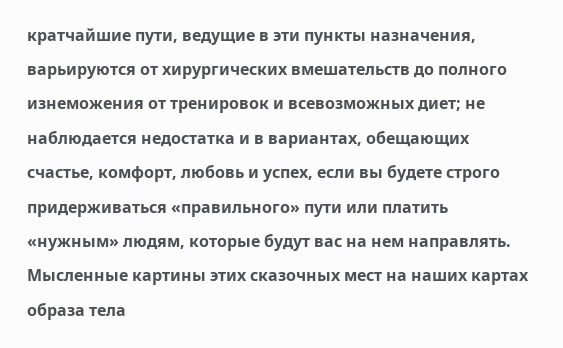кратчайшие пути, ведущие в эти пункты назначения, варьируются от хирургических вмешательств до полного изнеможения от тренировок и всевозможных диет; не наблюдается недостатка и в вариантах, обещающих счастье, комфорт, любовь и успех, если вы будете строго придерживаться «правильного» пути или платить «нужным» людям, которые будут вас на нем направлять.
Мысленные картины этих сказочных мест на наших картах образа тела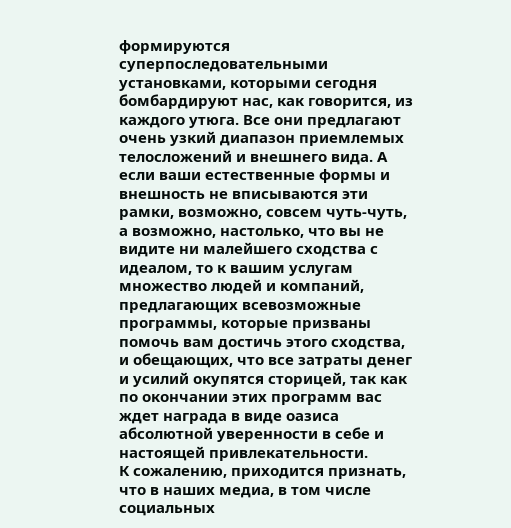формируются суперпоследовательными установками, которыми сегодня бомбардируют нас, как говорится, из каждого утюга. Все они предлагают очень узкий диапазон приемлемых телосложений и внешнего вида. А если ваши естественные формы и внешность не вписываются эти рамки, возможно, совсем чуть-чуть, а возможно, настолько, что вы не видите ни малейшего сходства с идеалом, то к вашим услугам множество людей и компаний, предлагающих всевозможные программы, которые призваны помочь вам достичь этого сходства, и обещающих, что все затраты денег и усилий окупятся сторицей, так как по окончании этих программ вас ждет награда в виде оазиса абсолютной уверенности в себе и настоящей привлекательности.
К сожалению, приходится признать, что в наших медиа, в том числе социальных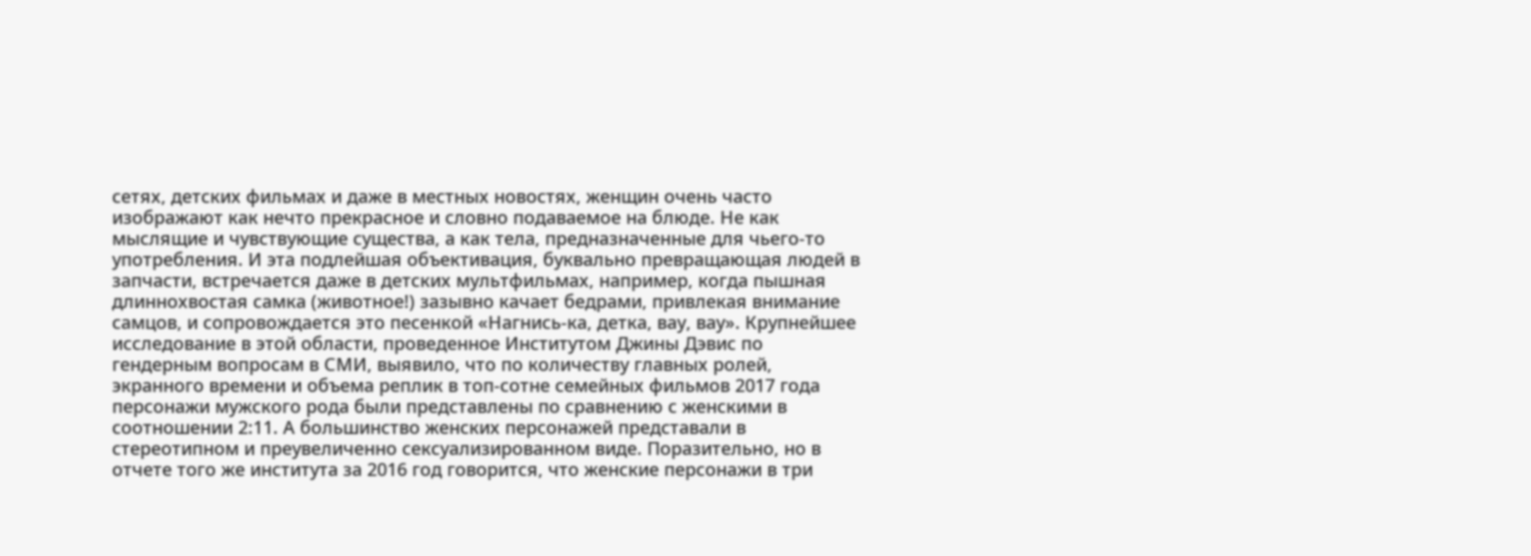сетях, детских фильмах и даже в местных новостях, женщин очень часто изображают как нечто прекрасное и словно подаваемое на блюде. Не как мыслящие и чувствующие существа, а как тела, предназначенные для чьего-то употребления. И эта подлейшая объективация, буквально превращающая людей в запчасти, встречается даже в детских мультфильмах, например, когда пышная длиннохвостая самка (животное!) зазывно качает бедрами, привлекая внимание самцов, и сопровождается это песенкой «Нагнись-ка, детка, вау, вау». Крупнейшее исследование в этой области, проведенное Институтом Джины Дэвис по гендерным вопросам в СМИ, выявило, что по количеству главных ролей, экранного времени и объема реплик в топ-сотне семейных фильмов 2017 года персонажи мужского рода были представлены по сравнению с женскими в соотношении 2:11. А большинство женских персонажей представали в стереотипном и преувеличенно сексуализированном виде. Поразительно, но в отчете того же института за 2016 год говорится, что женские персонажи в три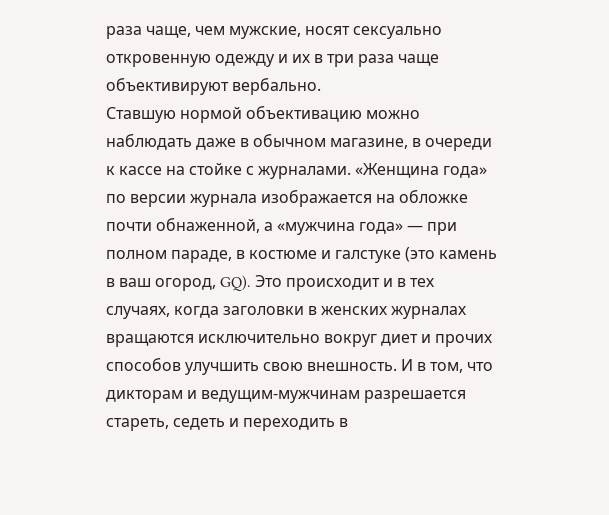раза чаще, чем мужские, носят сексуально откровенную одежду и их в три раза чаще объективируют вербально.
Ставшую нормой объективацию можно наблюдать даже в обычном магазине, в очереди к кассе на стойке с журналами. «Женщина года» по версии журнала изображается на обложке почти обнаженной, а «мужчина года» — при полном параде, в костюме и галстуке (это камень в ваш огород, GQ). Это происходит и в тех случаях, когда заголовки в женских журналах вращаются исключительно вокруг диет и прочих способов улучшить свою внешность. И в том, что дикторам и ведущим-мужчинам разрешается стареть, седеть и переходить в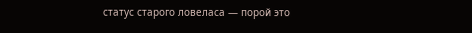статус старого ловеласа — порой это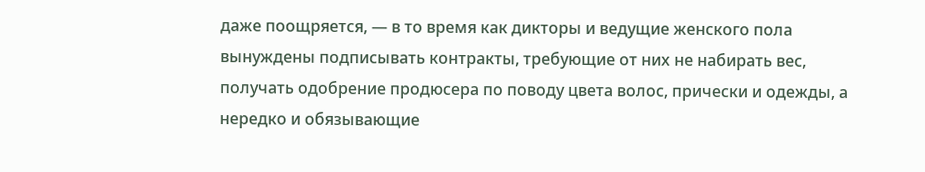даже поощряется, — в то время как дикторы и ведущие женского пола вынуждены подписывать контракты, требующие от них не набирать вес, получать одобрение продюсера по поводу цвета волос, прически и одежды, а нередко и обязывающие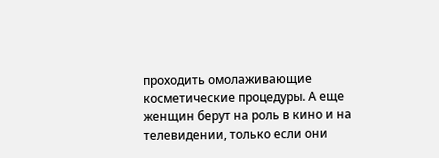проходить омолаживающие косметические процедуры. А еще женщин берут на роль в кино и на телевидении, только если они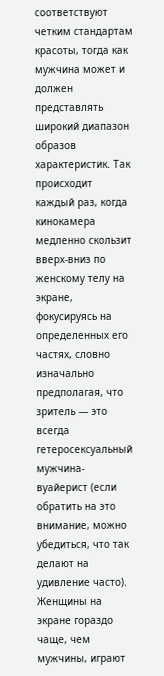соответствуют четким стандартам красоты, тогда как мужчина может и должен представлять широкий диапазон образов характеристик. Так происходит каждый раз, когда кинокамера медленно скользит вверх-вниз по женскому телу на экране, фокусируясь на определенных его частях, словно изначально предполагая, что зритель — это всегда гетеросексуальный мужчина-вуайерист (если обратить на это внимание, можно убедиться, что так делают на удивление часто).
Женщины на экране гораздо чаще, чем мужчины, играют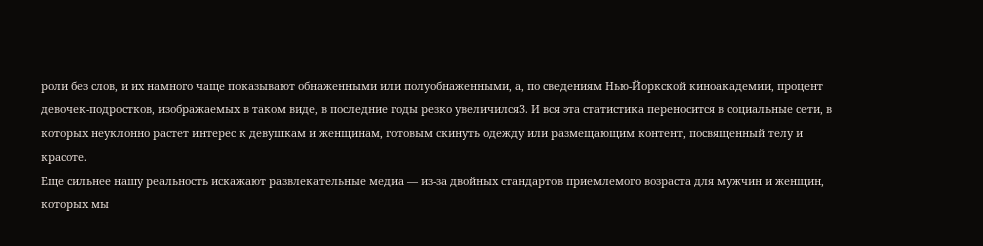роли без слов, и их намного чаще показывают обнаженными или полуобнаженными, а, по сведениям Нью-Йоркской киноакадемии, процент девочек-подростков, изображаемых в таком виде, в последние годы резко увеличился3. И вся эта статистика переносится в социальные сети, в которых неуклонно растет интерес к девушкам и женщинам, готовым скинуть одежду или размещающим контент, посвященный телу и красоте.
Еще сильнее нашу реальность искажают развлекательные медиа — из-за двойных стандартов приемлемого возраста для мужчин и женщин, которых мы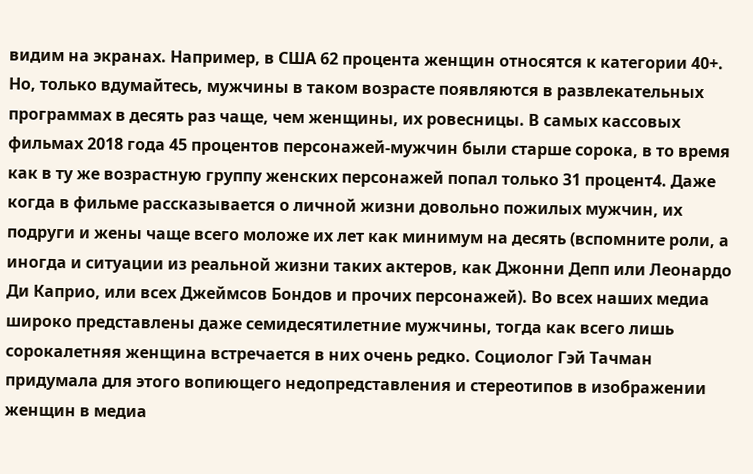видим на экранах. Например, в США 62 процента женщин относятся к категории 40+. Но, только вдумайтесь, мужчины в таком возрасте появляются в развлекательных программах в десять раз чаще, чем женщины, их ровесницы. В самых кассовых фильмах 2018 года 45 процентов персонажей-мужчин были старше сорока, в то время как в ту же возрастную группу женских персонажей попал только 31 процент4. Даже когда в фильме рассказывается о личной жизни довольно пожилых мужчин, их подруги и жены чаще всего моложе их лет как минимум на десять (вспомните роли, а иногда и ситуации из реальной жизни таких актеров, как Джонни Депп или Леонардо Ди Каприо, или всех Джеймсов Бондов и прочих персонажей). Во всех наших медиа широко представлены даже семидесятилетние мужчины, тогда как всего лишь сорокалетняя женщина встречается в них очень редко. Социолог Гэй Тачман придумала для этого вопиющего недопредставления и стереотипов в изображении женщин в медиа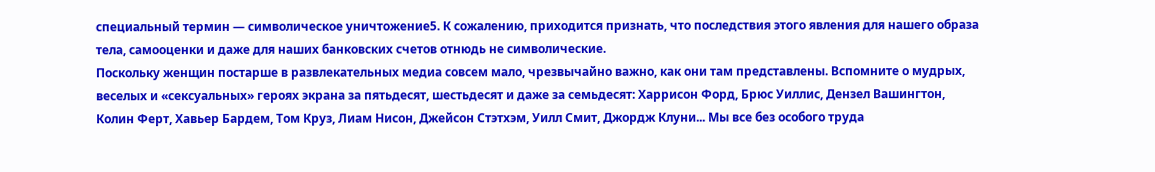специальный термин — символическое уничтожение5. К сожалению, приходится признать, что последствия этого явления для нашего образа тела, самооценки и даже для наших банковских счетов отнюдь не символические.
Поскольку женщин постарше в развлекательных медиа совсем мало, чрезвычайно важно, как они там представлены. Вспомните о мудрых, веселых и «сексуальных» героях экрана за пятьдесят, шестьдесят и даже за семьдесят: Харрисон Форд, Брюс Уиллис, Дензел Вашингтон, Колин Ферт, Хавьер Бардем, Том Круз, Лиам Нисон, Джейсон Стэтхэм, Уилл Смит, Джордж Клуни... Мы все без особого труда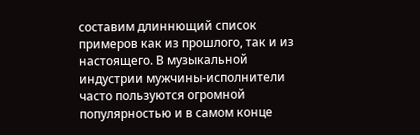составим длиннющий список примеров как из прошлого, так и из настоящего. В музыкальной индустрии мужчины-исполнители часто пользуются огромной популярностью и в самом конце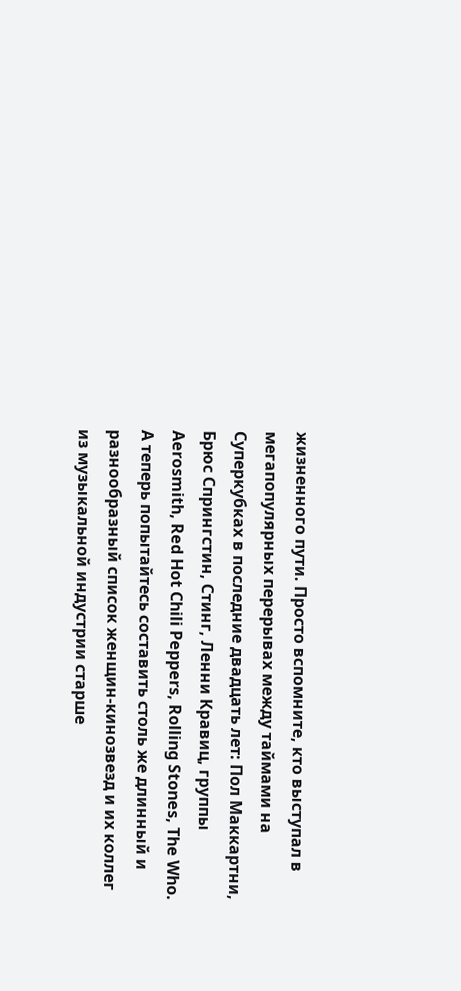жизненного пути. Просто вспомните, кто выступал в мегапопулярных перерывах между таймами на Суперкубках в последние двадцать лет: Пол Маккартни, Брюс Спрингстин, Стинг, Ленни Кравиц, группы Aerosmith, Red Hot Chili Peppers, Rolling Stones, The Who. А теперь попытайтесь составить столь же длинный и разнообразный список женщин-кинозвезд и их коллег из музыкальной индустрии старше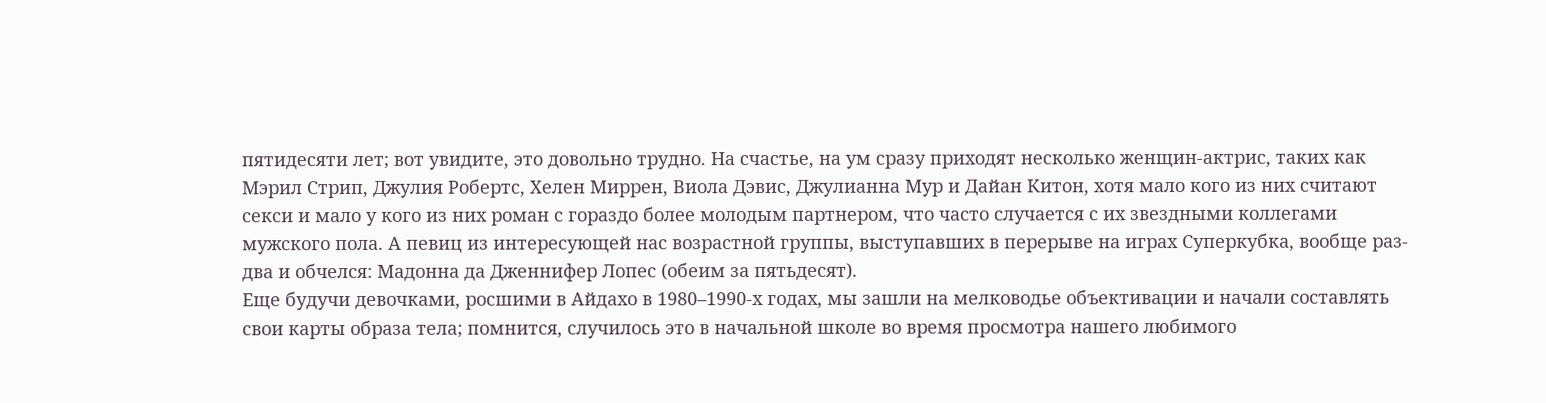пятидесяти лет; вот увидите, это довольно трудно. На счастье, на ум сразу приходят несколько женщин-актрис, таких как Мэрил Стрип, Джулия Робертс, Хелен Миррен, Виола Дэвис, Джулианна Мур и Дайан Китон, хотя мало кого из них считают секси и мало у кого из них роман с гораздо более молодым партнером, что часто случается с их звездными коллегами мужского пола. А певиц из интересующей нас возрастной группы, выступавших в перерыве на играх Суперкубка, вообще раз-два и обчелся: Мадонна да Дженнифер Лопес (обеим за пятьдесят).
Еще будучи девочками, росшими в Айдахо в 1980–1990-х годах, мы зашли на мелководье объективации и начали составлять свои карты образа тела; помнится, случилось это в начальной школе во время просмотра нашего любимого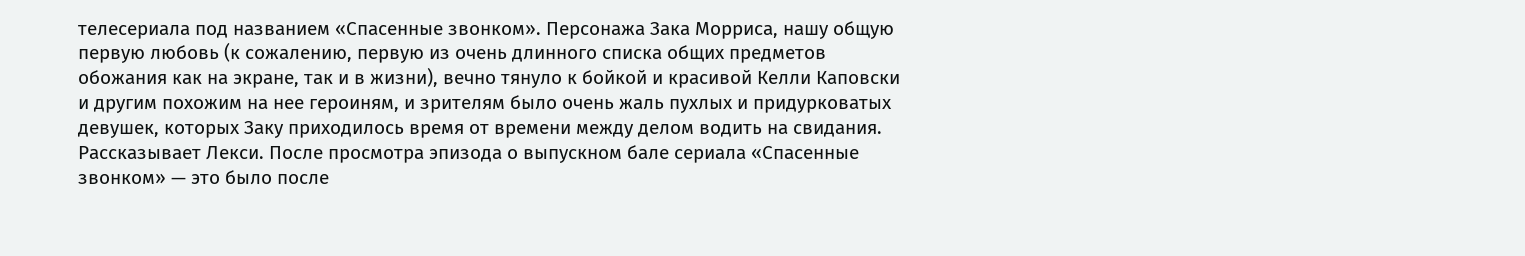телесериала под названием «Спасенные звонком». Персонажа Зака Морриса, нашу общую первую любовь (к сожалению, первую из очень длинного списка общих предметов обожания как на экране, так и в жизни), вечно тянуло к бойкой и красивой Келли Каповски и другим похожим на нее героиням, и зрителям было очень жаль пухлых и придурковатых девушек, которых Заку приходилось время от времени между делом водить на свидания.
Рассказывает Лекси. После просмотра эпизода о выпускном бале сериала «Спасенные звонком» — это было после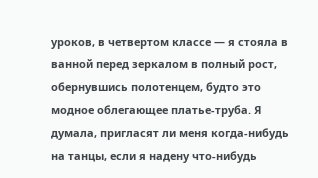уроков, в четвертом классе — я стояла в ванной перед зеркалом в полный рост, обернувшись полотенцем, будто это модное облегающее платье-труба. Я думала, пригласят ли меня когда-нибудь на танцы, если я надену что-нибудь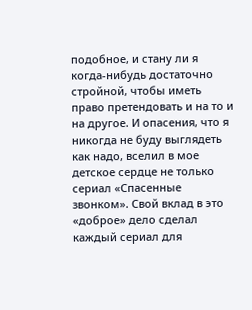подобное, и стану ли я когда-нибудь достаточно стройной, чтобы иметь право претендовать и на то и на другое. И опасения, что я никогда не буду выглядеть как надо, вселил в мое детское сердце не только сериал «Спасенные звонком». Свой вклад в это «доброе» дело сделал каждый сериал для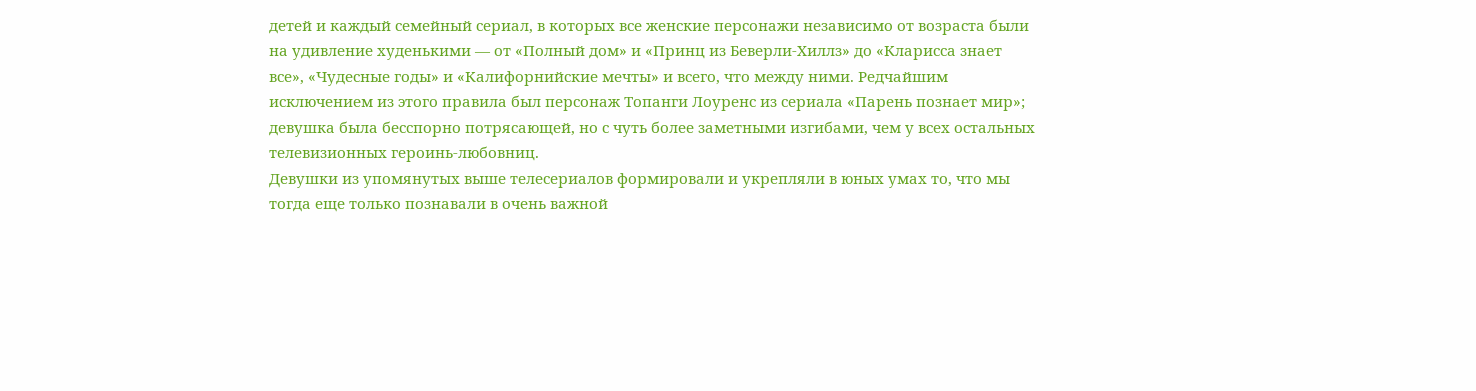детей и каждый семейный сериал, в которых все женские персонажи независимо от возраста были на удивление худенькими — от «Полный дом» и «Принц из Беверли-Хиллз» до «Кларисса знает все», «Чудесные годы» и «Калифорнийские мечты» и всего, что между ними. Редчайшим исключением из этого правила был персонаж Топанги Лоуренс из сериала «Парень познает мир»; девушка была бесспорно потрясающей, но с чуть более заметными изгибами, чем у всех остальных телевизионных героинь-любовниц.
Девушки из упомянутых выше телесериалов формировали и укрепляли в юных умах то, что мы тогда еще только познавали в очень важной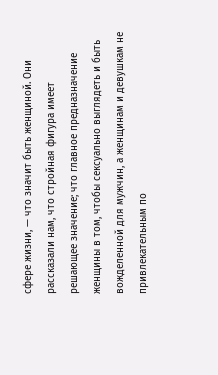сфере жизни, — что значит быть женщиной. Они рассказали нам, что стройная фигура имеет решающее значение; что главное предназначение женщины в том, чтобы сексуально выглядеть и быть вожделенной для мужчин, а женщинам и девушкам не привлекательным по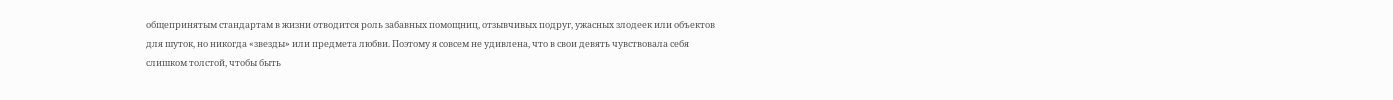общепринятым стандартам в жизни отводится роль забавных помощниц, отзывчивых подруг, ужасных злодеек или объектов для шуток, но никогда «звезды» или предмета любви. Поэтому я совсем не удивлена, что в свои девять чувствовала себя слишком толстой, чтобы быть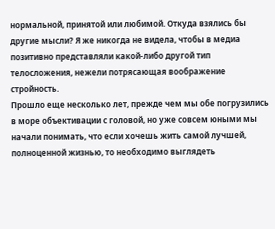нормальной, принятой или любимой. Откуда взялись бы другие мысли? Я же никогда не видела, чтобы в медиа позитивно представляли какой-либо другой тип телосложения, нежели потрясающая воображение стройность.
Прошло еще несколько лет, прежде чем мы обе погрузились в море объективации с головой, но уже совсем юными мы начали понимать, что если хочешь жить самой лучшей, полноценной жизнью, то необходимо выглядеть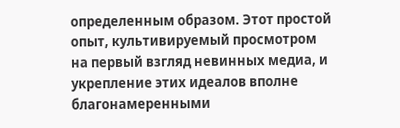определенным образом. Этот простой опыт, культивируемый просмотром на первый взгляд невинных медиа, и укрепление этих идеалов вполне благонамеренными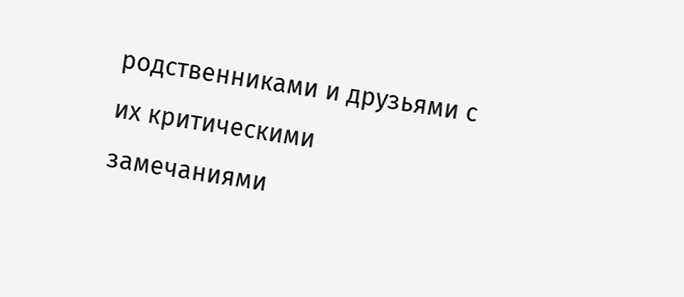родственниками и друзьями с их критическими замечаниями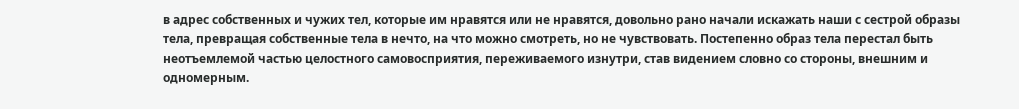в адрес собственных и чужих тел, которые им нравятся или не нравятся, довольно рано начали искажать наши с сестрой образы тела, превращая собственные тела в нечто, на что можно смотреть, но не чувствовать. Постепенно образ тела перестал быть неотъемлемой частью целостного самовосприятия, переживаемого изнутри, став видением словно со стороны, внешним и одномерным.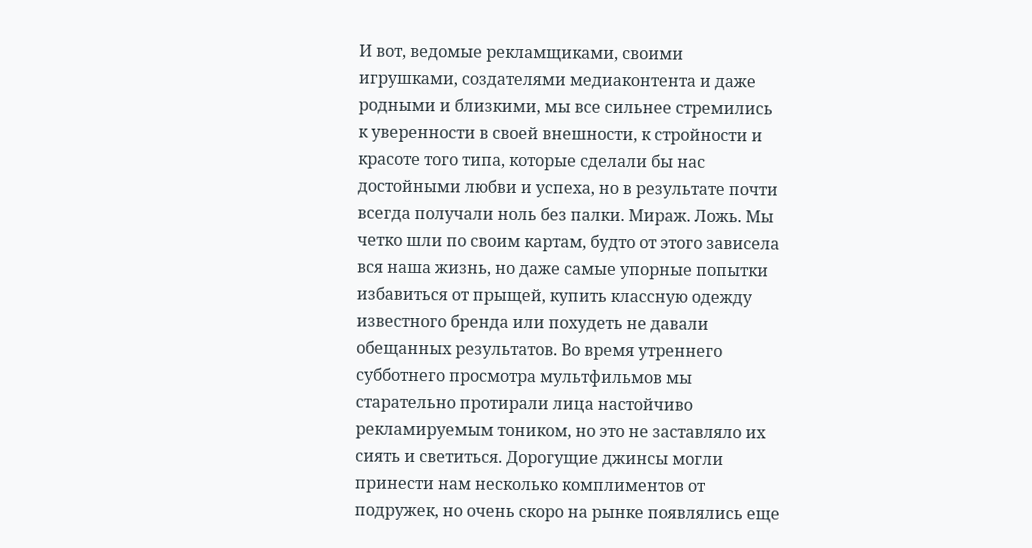И вот, ведомые рекламщиками, своими игрушками, создателями медиаконтента и даже родными и близкими, мы все сильнее стремились к уверенности в своей внешности, к стройности и красоте того типа, которые сделали бы нас достойными любви и успеха, но в результате почти всегда получали ноль без палки. Мираж. Ложь. Мы четко шли по своим картам, будто от этого зависела вся наша жизнь, но даже самые упорные попытки избавиться от прыщей, купить классную одежду известного бренда или похудеть не давали обещанных результатов. Во время утреннего субботнего просмотра мультфильмов мы старательно протирали лица настойчиво рекламируемым тоником, но это не заставляло их сиять и светиться. Дорогущие джинсы могли принести нам несколько комплиментов от подружек, но очень скоро на рынке появлялись еще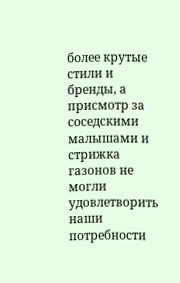более крутые стили и бренды, а присмотр за соседскими малышами и стрижка газонов не могли удовлетворить наши потребности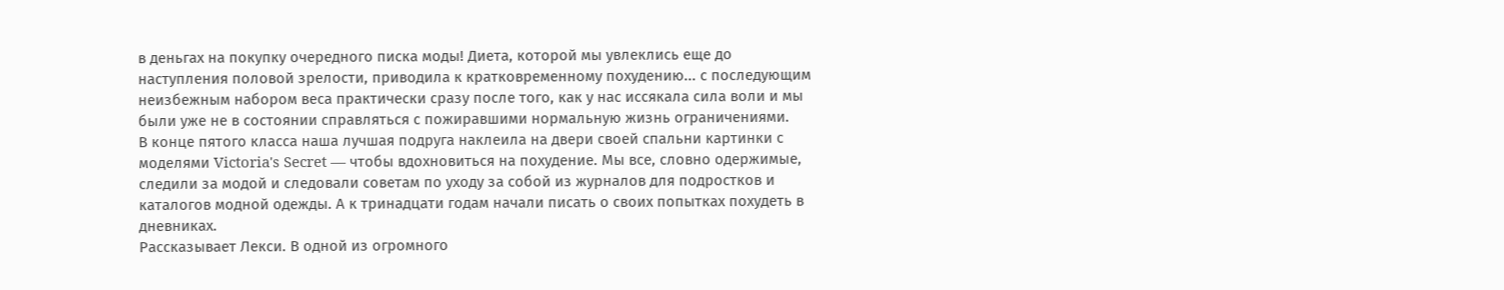в деньгах на покупку очередного писка моды! Диета, которой мы увлеклись еще до наступления половой зрелости, приводила к кратковременному похудению... с последующим неизбежным набором веса практически сразу после того, как у нас иссякала сила воли и мы были уже не в состоянии справляться с пожиравшими нормальную жизнь ограничениями.
В конце пятого класса наша лучшая подруга наклеила на двери своей спальни картинки с моделями Victoria's Secret — чтобы вдохновиться на похудение. Мы все, словно одержимые, следили за модой и следовали советам по уходу за собой из журналов для подростков и каталогов модной одежды. А к тринадцати годам начали писать о своих попытках похудеть в дневниках.
Рассказывает Лекси. В одной из огромного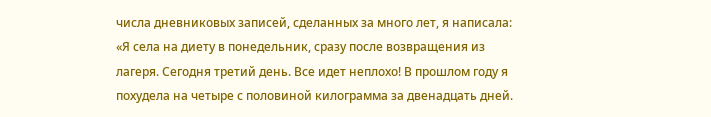числа дневниковых записей, сделанных за много лет, я написала: «Я села на диету в понедельник, сразу после возвращения из лагеря. Сегодня третий день. Все идет неплохо! В прошлом году я похудела на четыре с половиной килограмма за двенадцать дней.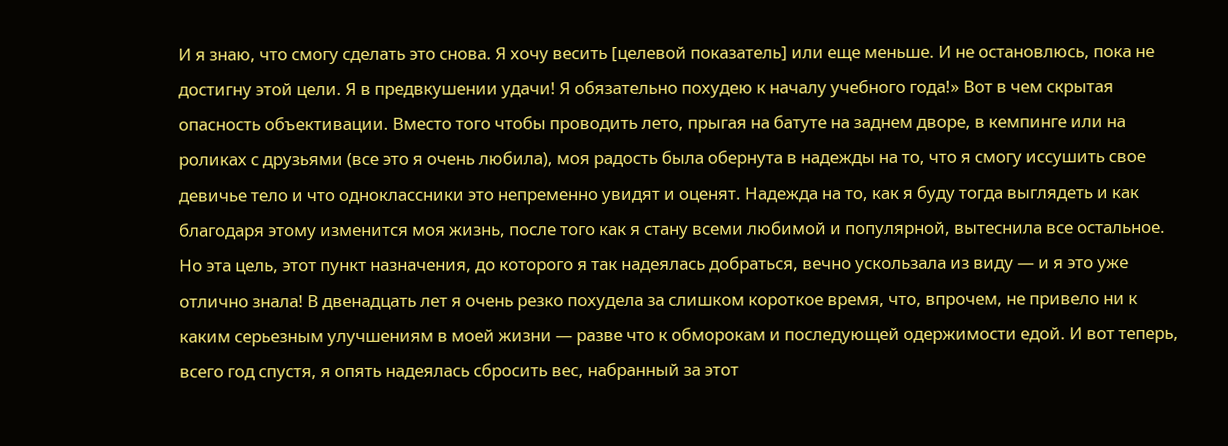И я знаю, что смогу сделать это снова. Я хочу весить [целевой показатель] или еще меньше. И не остановлюсь, пока не достигну этой цели. Я в предвкушении удачи! Я обязательно похудею к началу учебного года!» Вот в чем скрытая опасность объективации. Вместо того чтобы проводить лето, прыгая на батуте на заднем дворе, в кемпинге или на роликах с друзьями (все это я очень любила), моя радость была обернута в надежды на то, что я смогу иссушить свое девичье тело и что одноклассники это непременно увидят и оценят. Надежда на то, как я буду тогда выглядеть и как благодаря этому изменится моя жизнь, после того как я стану всеми любимой и популярной, вытеснила все остальное. Но эта цель, этот пункт назначения, до которого я так надеялась добраться, вечно ускользала из виду — и я это уже отлично знала! В двенадцать лет я очень резко похудела за слишком короткое время, что, впрочем, не привело ни к каким серьезным улучшениям в моей жизни — разве что к обморокам и последующей одержимости едой. И вот теперь, всего год спустя, я опять надеялась сбросить вес, набранный за этот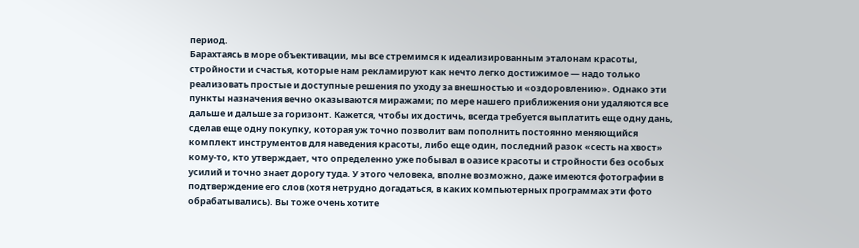период.
Барахтаясь в море объективации, мы все стремимся к идеализированным эталонам красоты, стройности и счастья, которые нам рекламируют как нечто легко достижимое — надо только реализовать простые и доступные решения по уходу за внешностью и «оздоровлению». Однако эти пункты назначения вечно оказываются миражами; по мере нашего приближения они удаляются все дальше и дальше за горизонт. Кажется, чтобы их достичь, всегда требуется выплатить еще одну дань, сделав еще одну покупку, которая уж точно позволит вам пополнить постоянно меняющийся комплект инструментов для наведения красоты, либо еще один, последний разок «сесть на хвост» кому-то, кто утверждает, что определенно уже побывал в оазисе красоты и стройности без особых усилий и точно знает дорогу туда. У этого человека, вполне возможно, даже имеются фотографии в подтверждение его слов (хотя нетрудно догадаться, в каких компьютерных программах эти фото обрабатывались). Вы тоже очень хотите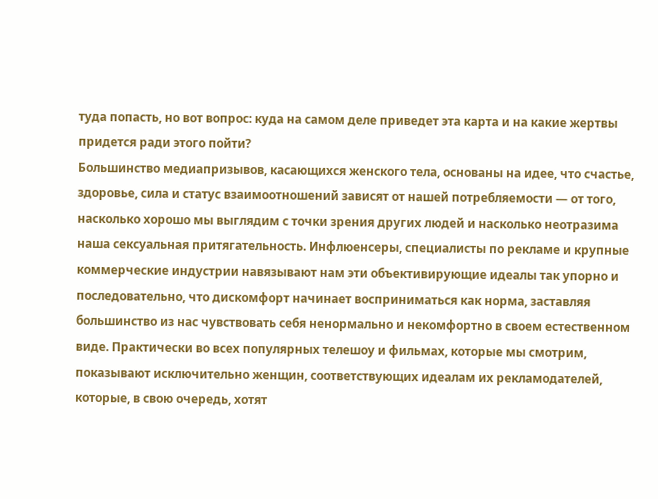туда попасть, но вот вопрос: куда на самом деле приведет эта карта и на какие жертвы придется ради этого пойти?
Большинство медиапризывов, касающихся женского тела, основаны на идее, что счастье, здоровье, сила и статус взаимоотношений зависят от нашей потребляемости — от того, насколько хорошо мы выглядим с точки зрения других людей и насколько неотразима наша сексуальная притягательность. Инфлюенсеры, специалисты по рекламе и крупные коммерческие индустрии навязывают нам эти объективирующие идеалы так упорно и последовательно, что дискомфорт начинает восприниматься как норма, заставляя большинство из нас чувствовать себя ненормально и некомфортно в своем естественном виде. Практически во всех популярных телешоу и фильмах, которые мы смотрим, показывают исключительно женщин, соответствующих идеалам их рекламодателей, которые, в свою очередь, хотят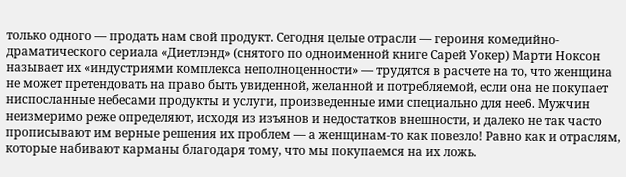только одного — продать нам свой продукт. Сегодня целые отрасли — героиня комедийно-драматического сериала «Диетлэнд» (снятого по одноименной книге Сарей Уокер) Марти Ноксон называет их «индустриями комплекса неполноценности» — трудятся в расчете на то, что женщина не может претендовать на право быть увиденной, желанной и потребляемой, если она не покупает ниспосланные небесами продукты и услуги, произведенные ими специально для нее6. Мужчин неизмеримо реже определяют, исходя из изъянов и недостатков внешности, и далеко не так часто прописывают им верные решения их проблем — а женщинам-то как повезло! Равно как и отраслям, которые набивают карманы благодаря тому, что мы покупаемся на их ложь.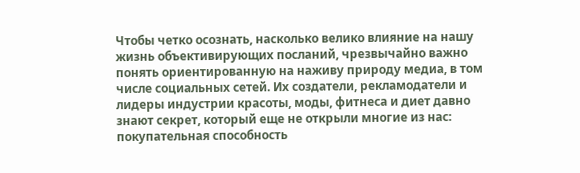Чтобы четко осознать, насколько велико влияние на нашу жизнь объективирующих посланий, чрезвычайно важно понять ориентированную на наживу природу медиа, в том числе социальных сетей. Их создатели, рекламодатели и лидеры индустрии красоты, моды, фитнеса и диет давно знают секрет, который еще не открыли многие из нас: покупательная способность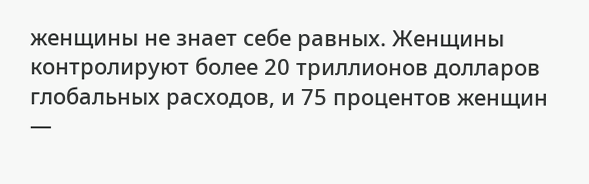женщины не знает себе равных. Женщины контролируют более 20 триллионов долларов глобальных расходов, и 75 процентов женщин —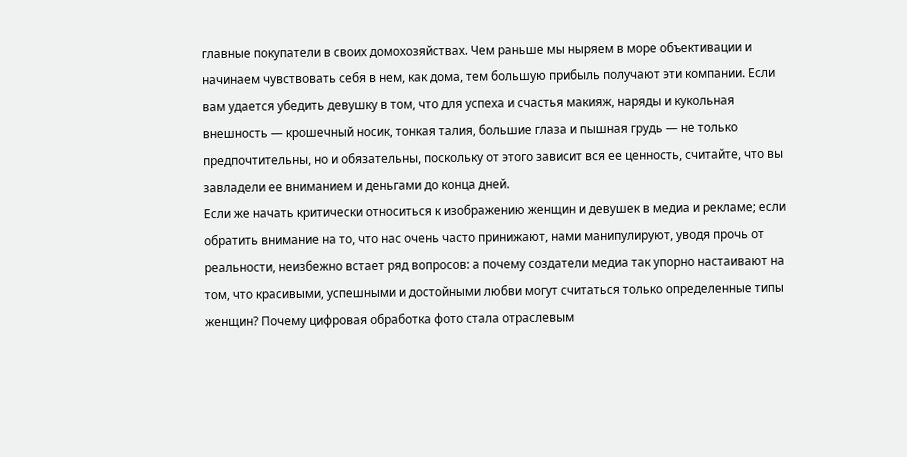главные покупатели в своих домохозяйствах. Чем раньше мы ныряем в море объективации и начинаем чувствовать себя в нем, как дома, тем большую прибыль получают эти компании. Если вам удается убедить девушку в том, что для успеха и счастья макияж, наряды и кукольная внешность — крошечный носик, тонкая талия, большие глаза и пышная грудь — не только предпочтительны, но и обязательны, поскольку от этого зависит вся ее ценность, считайте, что вы завладели ее вниманием и деньгами до конца дней.
Если же начать критически относиться к изображению женщин и девушек в медиа и рекламе; если обратить внимание на то, что нас очень часто принижают, нами манипулируют, уводя прочь от реальности, неизбежно встает ряд вопросов: а почему создатели медиа так упорно настаивают на том, что красивыми, успешными и достойными любви могут считаться только определенные типы женщин? Почему цифровая обработка фото стала отраслевым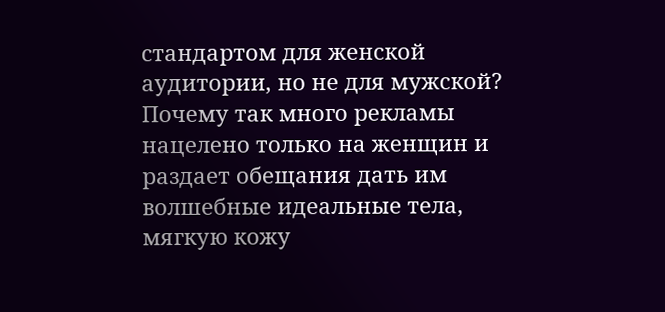стандартом для женской аудитории, но не для мужской? Почему так много рекламы нацелено только на женщин и раздает обещания дать им волшебные идеальные тела, мягкую кожу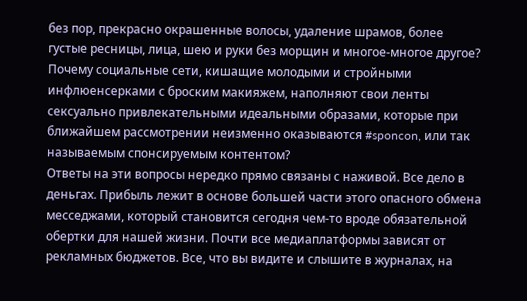без пор, прекрасно окрашенные волосы, удаление шрамов, более густые ресницы, лица, шею и руки без морщин и многое-многое другое? Почему социальные сети, кишащие молодыми и стройными инфлюенсерками с броским макияжем, наполняют свои ленты сексуально привлекательными идеальными образами, которые при ближайшем рассмотрении неизменно оказываются #sponcon, или так называемым спонсируемым контентом?
Ответы на эти вопросы нередко прямо связаны с наживой. Все дело в деньгах. Прибыль лежит в основе большей части этого опасного обмена месседжами, который становится сегодня чем-то вроде обязательной обертки для нашей жизни. Почти все медиаплатформы зависят от рекламных бюджетов. Все, что вы видите и слышите в журналах, на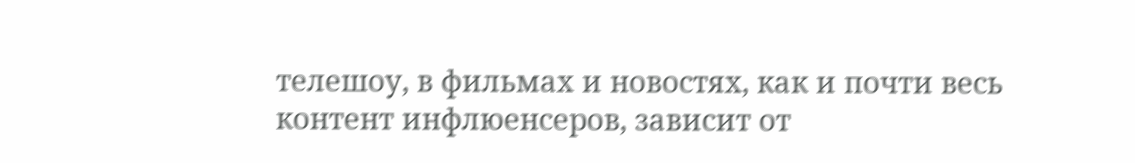телешоу, в фильмах и новостях, как и почти весь контент инфлюенсеров, зависит от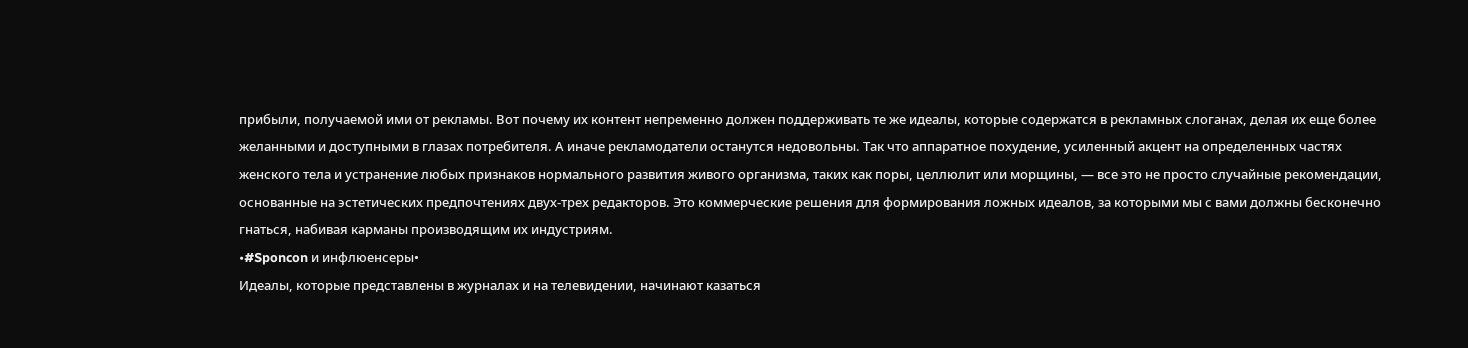прибыли, получаемой ими от рекламы. Вот почему их контент непременно должен поддерживать те же идеалы, которые содержатся в рекламных слоганах, делая их еще более желанными и доступными в глазах потребителя. А иначе рекламодатели останутся недовольны. Так что аппаратное похудение, усиленный акцент на определенных частях женского тела и устранение любых признаков нормального развития живого организма, таких как поры, целлюлит или морщины, — все это не просто случайные рекомендации, основанные на эстетических предпочтениях двух-трех редакторов. Это коммерческие решения для формирования ложных идеалов, за которыми мы с вами должны бесконечно гнаться, набивая карманы производящим их индустриям.
•#Sponcon и инфлюенсеры•
Идеалы, которые представлены в журналах и на телевидении, начинают казаться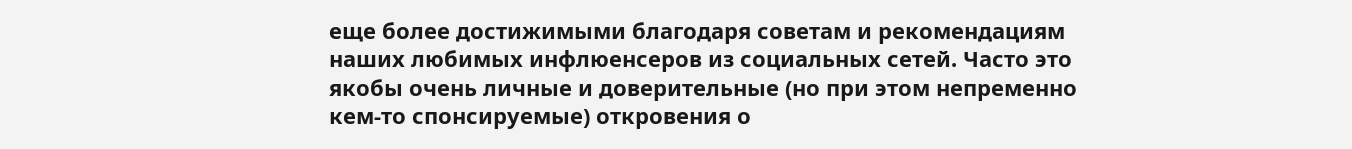еще более достижимыми благодаря советам и рекомендациям наших любимых инфлюенсеров из социальных сетей. Часто это якобы очень личные и доверительные (но при этом непременно кем-то спонсируемые) откровения о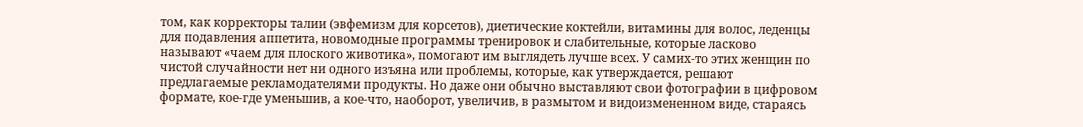том, как корректоры талии (эвфемизм для корсетов), диетические коктейли, витамины для волос, леденцы для подавления аппетита, новомодные программы тренировок и слабительные, которые ласково называют «чаем для плоского животика», помогают им выглядеть лучше всех. У самих-то этих женщин по чистой случайности нет ни одного изъяна или проблемы, которые, как утверждается, решают предлагаемые рекламодателями продукты. Но даже они обычно выставляют свои фотографии в цифровом формате, кое-где уменьшив, а кое-что, наоборот, увеличив, в размытом и видоизмененном виде, стараясь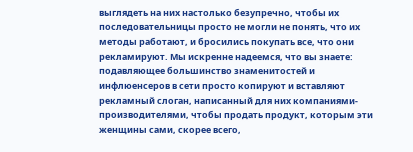выглядеть на них настолько безупречно, чтобы их последовательницы просто не могли не понять, что их методы работают, и бросились покупать все, что они рекламируют. Мы искренне надеемся, что вы знаете: подавляющее большинство знаменитостей и инфлюенсеров в сети просто копируют и вставляют рекламный слоган, написанный для них компаниями-производителями, чтобы продать продукт, которым эти женщины сами, скорее всего,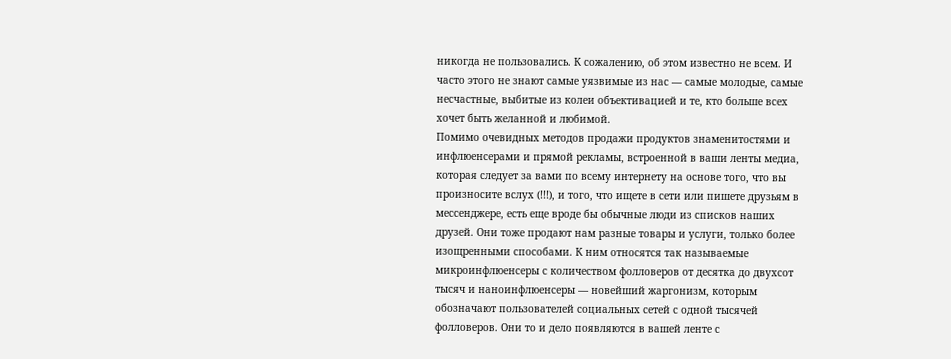никогда не пользовались. К сожалению, об этом известно не всем. И часто этого не знают самые уязвимые из нас — самые молодые, самые несчастные, выбитые из колеи объективацией и те, кто больше всех хочет быть желанной и любимой.
Помимо очевидных методов продажи продуктов знаменитостями и инфлюенсерами и прямой рекламы, встроенной в ваши ленты медиа, которая следует за вами по всему интернету на основе того, что вы произносите вслух (!!!), и того, что ищете в сети или пишете друзьям в мессенджере, есть еще вроде бы обычные люди из списков наших друзей. Они тоже продают нам разные товары и услуги, только более изощренными способами. К ним относятся так называемые микроинфлюенсеры с количеством фолловеров от десятка до двухсот тысяч и наноинфлюенсеры — новейший жаргонизм, которым обозначают пользователей социальных сетей с одной тысячей фолловеров. Они то и дело появляются в вашей ленте с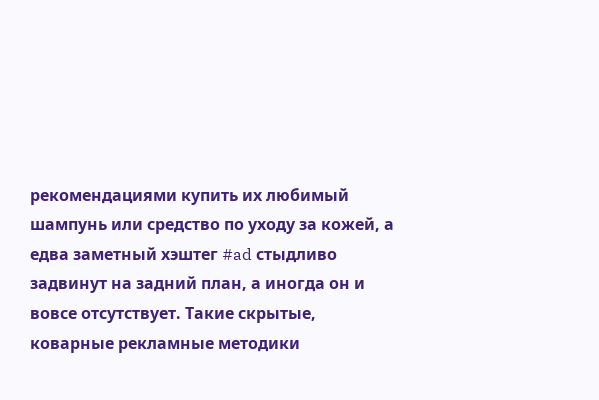рекомендациями купить их любимый шампунь или средство по уходу за кожей, а едва заметный хэштег #ad стыдливо задвинут на задний план, а иногда он и вовсе отсутствует. Такие скрытые, коварные рекламные методики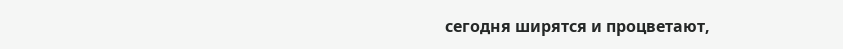сегодня ширятся и процветают,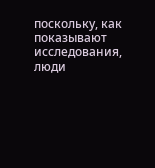поскольку, как показывают исследования, люди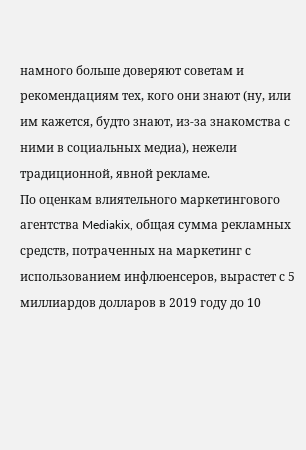намного больше доверяют советам и рекомендациям тех, кого они знают (ну, или им кажется, будто знают, из-за знакомства с ними в социальных медиа), нежели традиционной, явной рекламе.
По оценкам влиятельного маркетингового агентства Mediakix, общая сумма рекламных средств, потраченных на маркетинг с использованием инфлюенсеров, вырастет с 5 миллиардов долларов в 2019 году до 10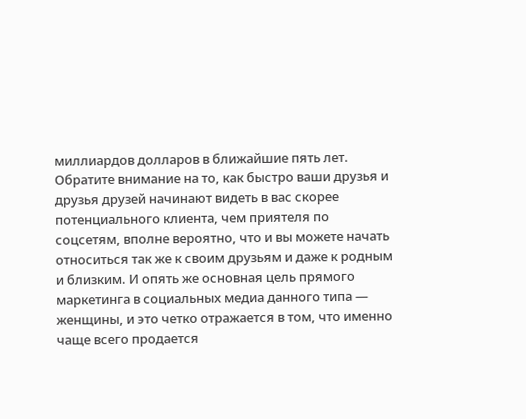миллиардов долларов в ближайшие пять лет. Обратите внимание на то, как быстро ваши друзья и друзья друзей начинают видеть в вас скорее потенциального клиента, чем приятеля по соцсетям, вполне вероятно, что и вы можете начать относиться так же к своим друзьям и даже к родным и близким. И опять же основная цель прямого маркетинга в социальных медиа данного типа — женщины, и это четко отражается в том, что именно чаще всего продается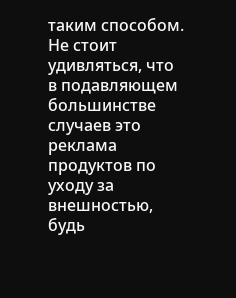таким способом. Не стоит удивляться, что в подавляющем большинстве случаев это реклама продуктов по уходу за внешностью, будь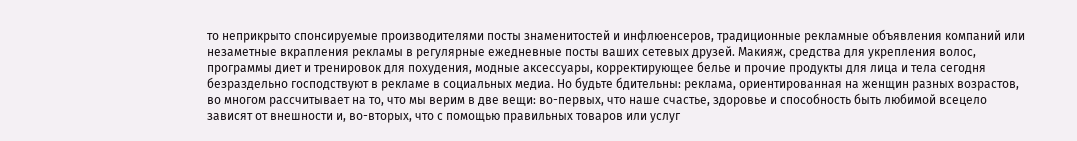то неприкрыто спонсируемые производителями посты знаменитостей и инфлюенсеров, традиционные рекламные объявления компаний или незаметные вкрапления рекламы в регулярные ежедневные посты ваших сетевых друзей. Макияж, средства для укрепления волос, программы диет и тренировок для похудения, модные аксессуары, корректирующее белье и прочие продукты для лица и тела сегодня безраздельно господствуют в рекламе в социальных медиа. Но будьте бдительны: реклама, ориентированная на женщин разных возрастов, во многом рассчитывает на то, что мы верим в две вещи: во-первых, что наше счастье, здоровье и способность быть любимой всецело зависят от внешности и, во-вторых, что с помощью правильных товаров или услуг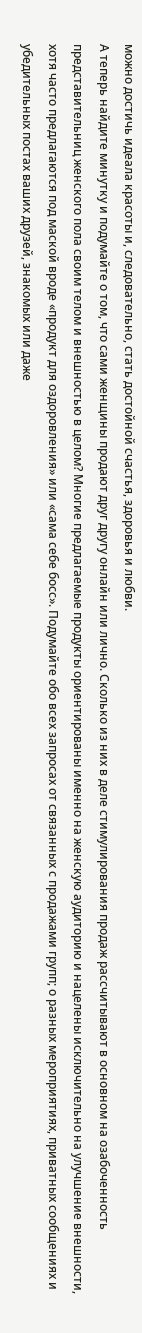можно достичь идеала красоты и, следовательно, стать достойной счастья, здоровья и любви.
А теперь найдите минутку и подумайте о том, что сами женщины продают друг другу онлайн или лично. Сколько из них в деле стимулирования продаж рассчитывают в основном на озабоченность представительниц женского пола своим телом и внешностью в целом? Многие предлагаемые продукты ориентированы именно на женскую аудиторию и нацелены исключительно на улучшение внешности, хотя часто предлагаются под маской вроде «продукт для оздоровления» или «сама себе босс». Подумайте обо всех запросах от связанных с продажами групп; о разных мероприятиях, приватных сообщениях и убедительных постах ваших друзей, знакомых или даже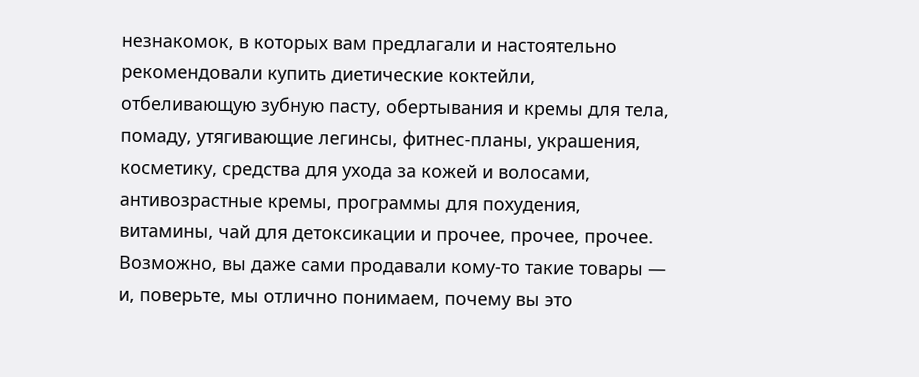незнакомок, в которых вам предлагали и настоятельно рекомендовали купить диетические коктейли, отбеливающую зубную пасту, обертывания и кремы для тела, помаду, утягивающие легинсы, фитнес-планы, украшения, косметику, средства для ухода за кожей и волосами, антивозрастные кремы, программы для похудения, витамины, чай для детоксикации и прочее, прочее, прочее. Возможно, вы даже сами продавали кому-то такие товары — и, поверьте, мы отлично понимаем, почему вы это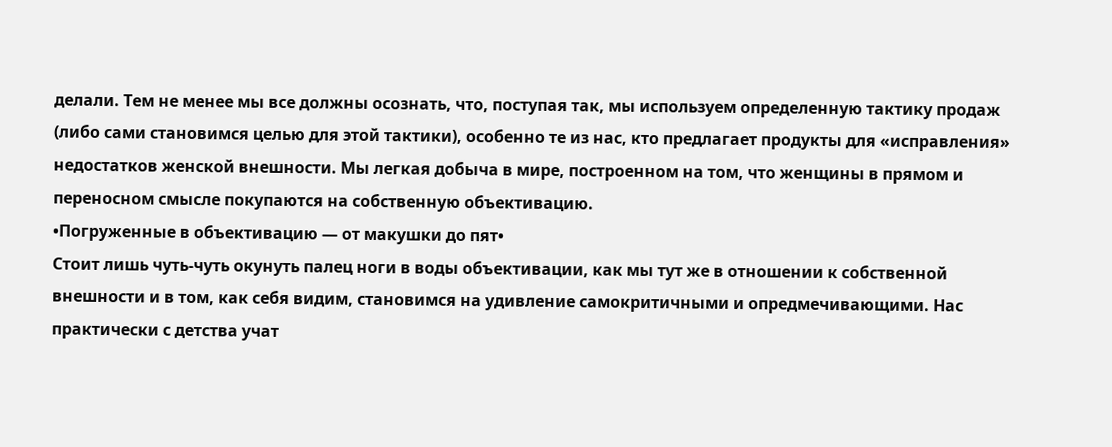делали. Тем не менее мы все должны осознать, что, поступая так, мы используем определенную тактику продаж (либо сами становимся целью для этой тактики), особенно те из нас, кто предлагает продукты для «исправления» недостатков женской внешности. Мы легкая добыча в мире, построенном на том, что женщины в прямом и переносном смысле покупаются на собственную объективацию.
•Погруженные в объективацию — от макушки до пят•
Стоит лишь чуть-чуть окунуть палец ноги в воды объективации, как мы тут же в отношении к собственной внешности и в том, как себя видим, становимся на удивление самокритичными и опредмечивающими. Нас практически с детства учат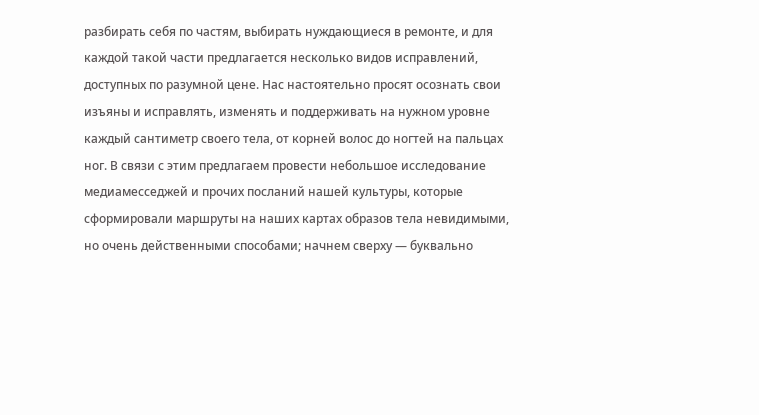разбирать себя по частям, выбирать нуждающиеся в ремонте, и для каждой такой части предлагается несколько видов исправлений, доступных по разумной цене. Нас настоятельно просят осознать свои изъяны и исправлять, изменять и поддерживать на нужном уровне каждый сантиметр своего тела, от корней волос до ногтей на пальцах ног. В связи с этим предлагаем провести небольшое исследование медиамесседжей и прочих посланий нашей культуры, которые сформировали маршруты на наших картах образов тела невидимыми, но очень действенными способами; начнем сверху — буквально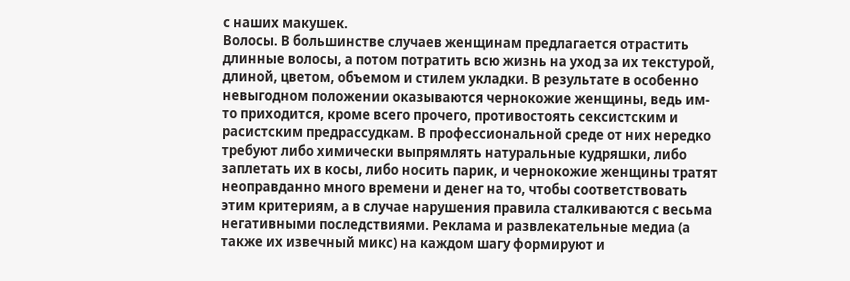с наших макушек.
Волосы. В большинстве случаев женщинам предлагается отрастить длинные волосы, а потом потратить всю жизнь на уход за их текстурой, длиной, цветом, объемом и стилем укладки. В результате в особенно невыгодном положении оказываются чернокожие женщины, ведь им-то приходится, кроме всего прочего, противостоять сексистским и расистским предрассудкам. В профессиональной среде от них нередко требуют либо химически выпрямлять натуральные кудряшки, либо заплетать их в косы, либо носить парик, и чернокожие женщины тратят неоправданно много времени и денег на то, чтобы соответствовать этим критериям, а в случае нарушения правила сталкиваются с весьма негативными последствиями. Реклама и развлекательные медиа (а также их извечный микс) на каждом шагу формируют и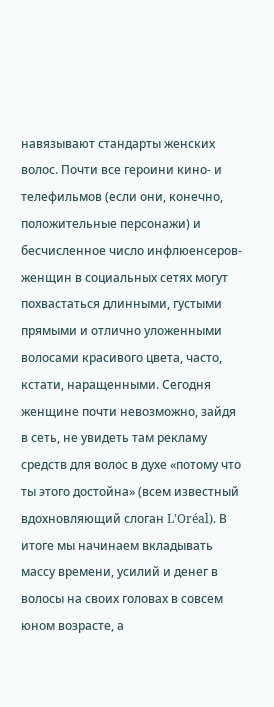навязывают стандарты женских волос. Почти все героини кино- и телефильмов (если они, конечно, положительные персонажи) и бесчисленное число инфлюенсеров-женщин в социальных сетях могут похвастаться длинными, густыми прямыми и отлично уложенными волосами красивого цвета, часто, кстати, наращенными. Сегодня женщине почти невозможно, зайдя в сеть, не увидеть там рекламу средств для волос в духе «потому что ты этого достойна» (всем известный вдохновляющий слоган L'Oréal). В итоге мы начинаем вкладывать массу времени, усилий и денег в волосы на своих головах в совсем юном возрасте, а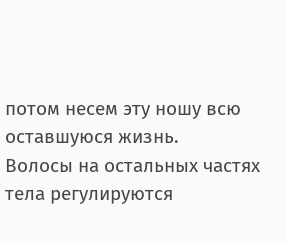потом несем эту ношу всю оставшуюся жизнь.
Волосы на остальных частях тела регулируются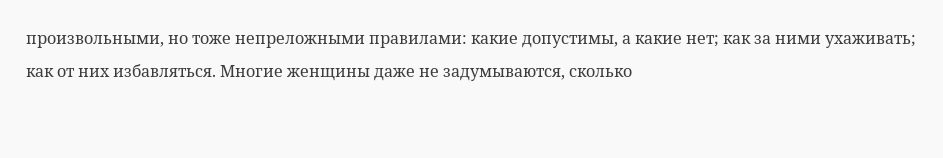произвольными, но тоже непреложными правилами: какие допустимы, а какие нет; как за ними ухаживать; как от них избавляться. Многие женщины даже не задумываются, сколько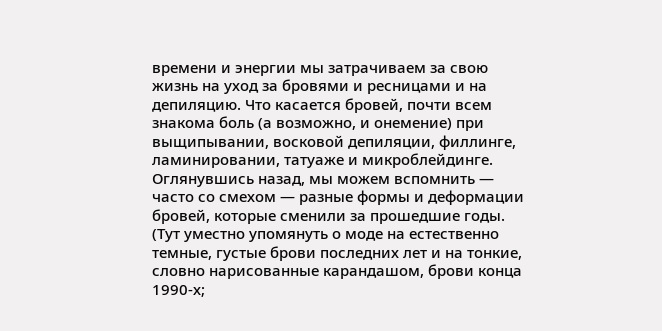времени и энергии мы затрачиваем за свою жизнь на уход за бровями и ресницами и на депиляцию. Что касается бровей, почти всем знакома боль (а возможно, и онемение) при выщипывании, восковой депиляции, филлинге, ламинировании, татуаже и микроблейдинге. Оглянувшись назад, мы можем вспомнить — часто со смехом — разные формы и деформации бровей, которые сменили за прошедшие годы. (Тут уместно упомянуть о моде на естественно темные, густые брови последних лет и на тонкие, словно нарисованные карандашом, брови конца 1990-х;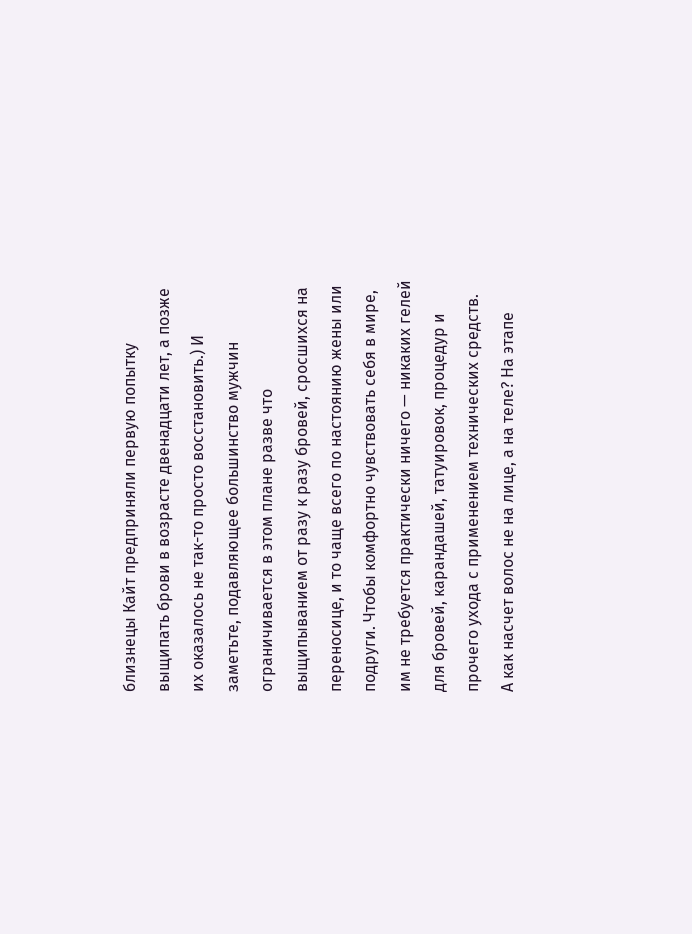близнецы Кайт предприняли первую попытку выщипать брови в возрасте двенадцати лет, а позже их оказалось не так-то просто восстановить.) И заметьте, подавляющее большинство мужчин ограничивается в этом плане разве что выщипыванием от разу к разу бровей, сросшихся на переносице, и то чаще всего по настоянию жены или подруги. Чтобы комфортно чувствовать себя в мире, им не требуется практически ничего — никаких гелей для бровей, карандашей, татуировок, процедур и прочего ухода с применением технических средств.
А как насчет волос не на лице, а на теле? На этапе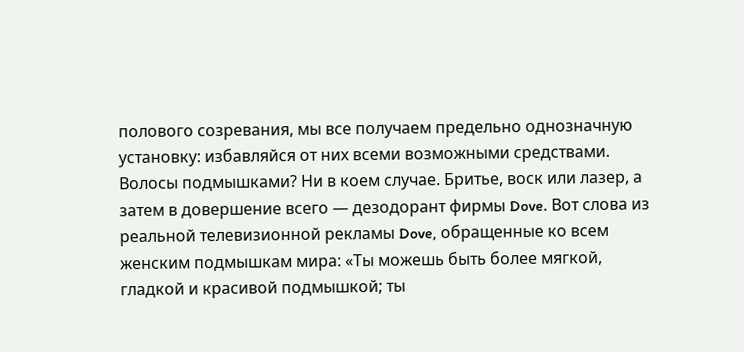полового созревания, мы все получаем предельно однозначную установку: избавляйся от них всеми возможными средствами. Волосы подмышками? Ни в коем случае. Бритье, воск или лазер, а затем в довершение всего — дезодорант фирмы Dove. Вот слова из реальной телевизионной рекламы Dove, обращенные ко всем женским подмышкам мира: «Ты можешь быть более мягкой, гладкой и красивой подмышкой; ты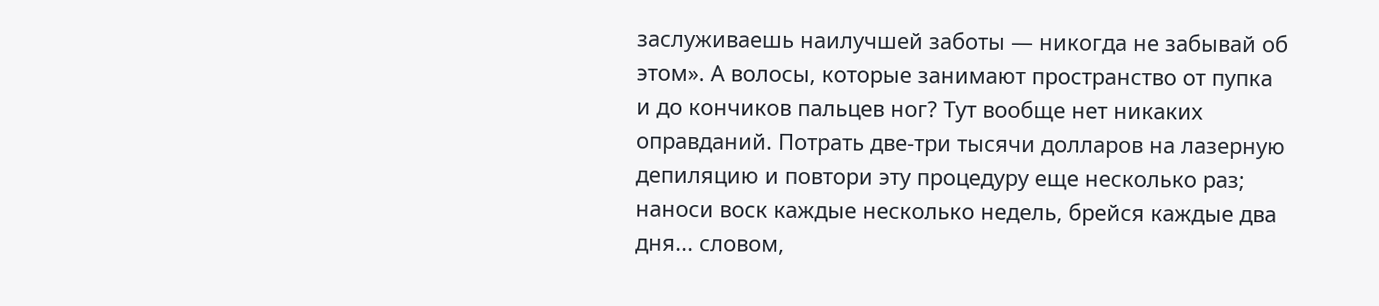заслуживаешь наилучшей заботы — никогда не забывай об этом». А волосы, которые занимают пространство от пупка и до кончиков пальцев ног? Тут вообще нет никаких оправданий. Потрать две-три тысячи долларов на лазерную депиляцию и повтори эту процедуру еще несколько раз; наноси воск каждые несколько недель, брейся каждые два дня... словом,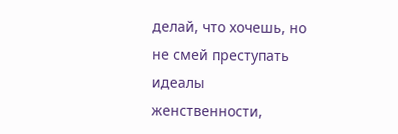делай, что хочешь, но не смей преступать идеалы женственности,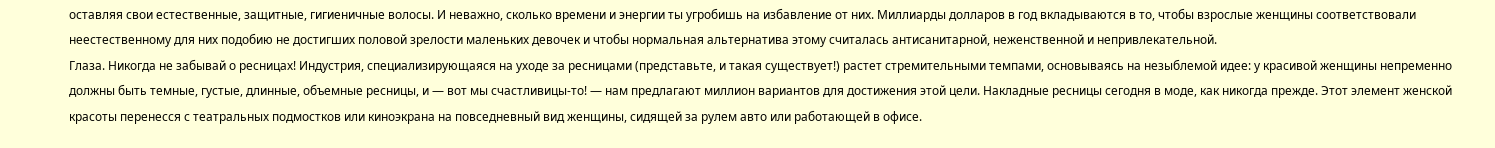оставляя свои естественные, защитные, гигиеничные волосы. И неважно, сколько времени и энергии ты угробишь на избавление от них. Миллиарды долларов в год вкладываются в то, чтобы взрослые женщины соответствовали неестественному для них подобию не достигших половой зрелости маленьких девочек и чтобы нормальная альтернатива этому считалась антисанитарной, неженственной и непривлекательной.
Глаза. Никогда не забывай о ресницах! Индустрия, специализирующаяся на уходе за ресницами (представьте, и такая существует!) растет стремительными темпами, основываясь на незыблемой идее: у красивой женщины непременно должны быть темные, густые, длинные, объемные ресницы, и — вот мы счастливицы-то! — нам предлагают миллион вариантов для достижения этой цели. Накладные ресницы сегодня в моде, как никогда прежде. Этот элемент женской красоты перенесся с театральных подмостков или киноэкрана на повседневный вид женщины, сидящей за рулем авто или работающей в офисе.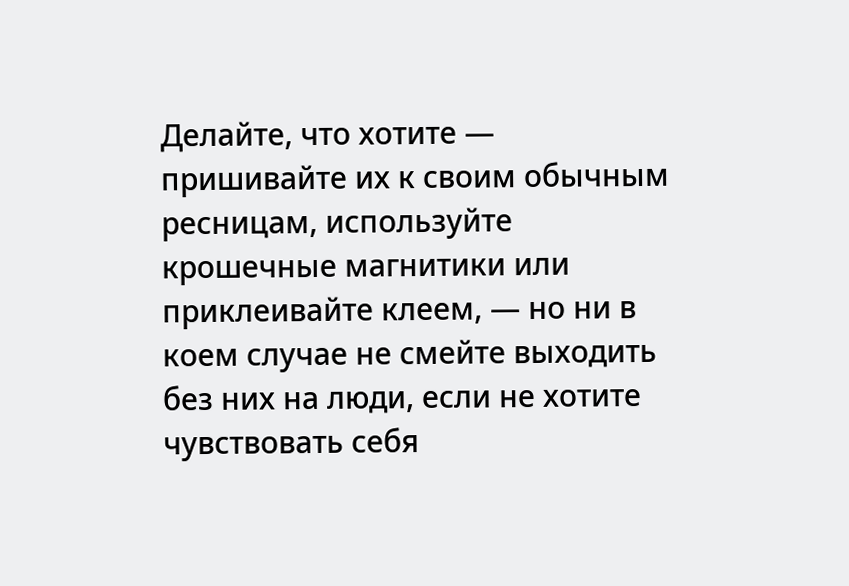Делайте, что хотите — пришивайте их к своим обычным ресницам, используйте крошечные магнитики или приклеивайте клеем, — но ни в коем случае не смейте выходить без них на люди, если не хотите чувствовать себя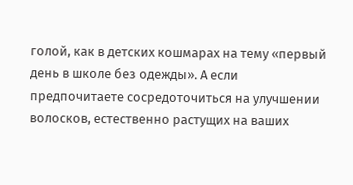голой, как в детских кошмарах на тему «первый день в школе без одежды». А если предпочитаете сосредоточиться на улучшении волосков, естественно растущих на ваших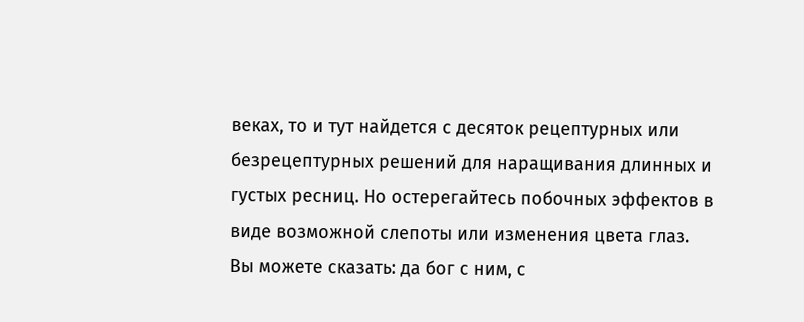веках, то и тут найдется с десяток рецептурных или безрецептурных решений для наращивания длинных и густых ресниц. Но остерегайтесь побочных эффектов в виде возможной слепоты или изменения цвета глаз.
Вы можете сказать: да бог с ним, с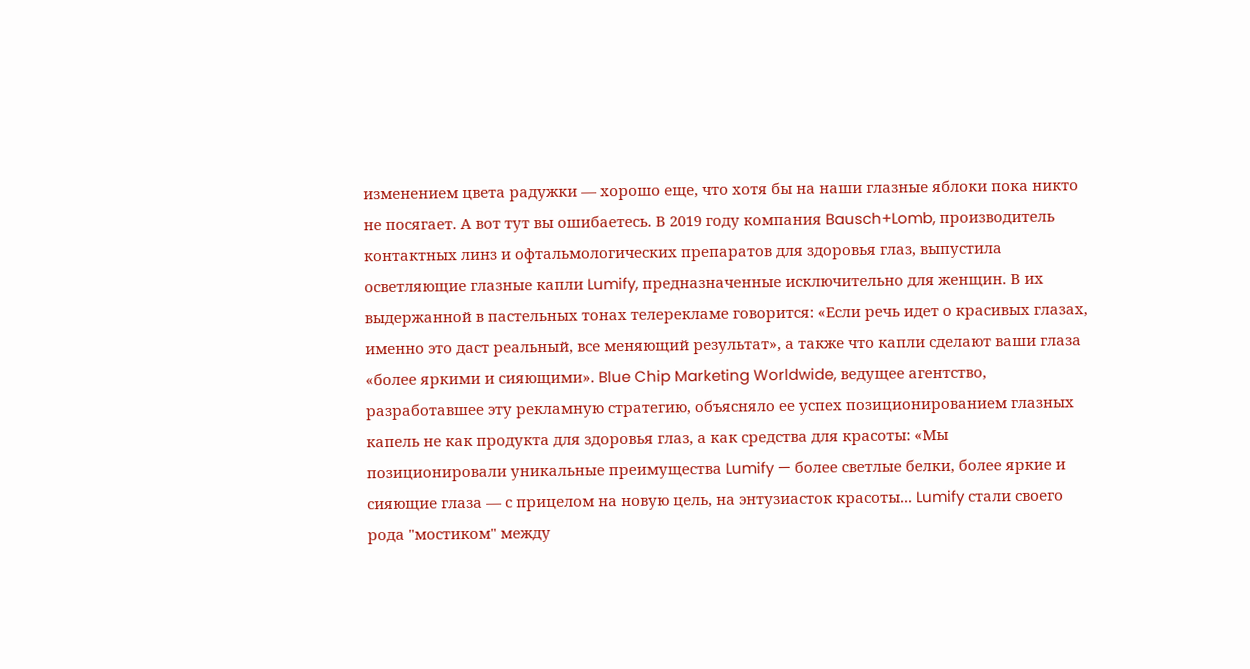изменением цвета радужки — хорошо еще, что хотя бы на наши глазные яблоки пока никто не посягает. А вот тут вы ошибаетесь. В 2019 году компания Bausch+Lomb, производитель контактных линз и офтальмологических препаратов для здоровья глаз, выпустила осветляющие глазные капли Lumify, предназначенные исключительно для женщин. В их выдержанной в пастельных тонах телерекламе говорится: «Если речь идет о красивых глазах, именно это даст реальный, все меняющий результат», а также что капли сделают ваши глаза «более яркими и сияющими». Blue Chip Marketing Worldwide, ведущее агентство, разработавшее эту рекламную стратегию, объясняло ее успех позиционированием глазных капель не как продукта для здоровья глаз, а как средства для красоты: «Мы позиционировали уникальные преимущества Lumify — более светлые белки, более яркие и сияющие глаза — с прицелом на новую цель, на энтузиасток красоты... Lumify стали своего рода "мостиком" между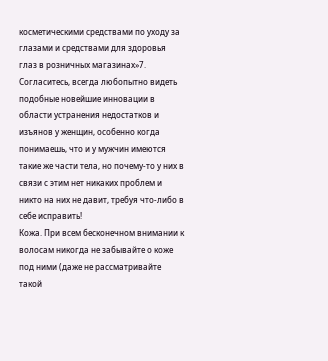косметическими средствами по уходу за глазами и средствами для здоровья глаз в розничных магазинах»7. Согласитесь, всегда любопытно видеть подобные новейшие инновации в области устранения недостатков и изъянов у женщин, особенно когда понимаешь, что и у мужчин имеются такие же части тела, но почему-то у них в связи с этим нет никаких проблем и никто на них не давит, требуя что-либо в себе исправить!
Кожа. При всем бесконечном внимании к волосам никогда не забывайте о коже под ними (даже не рассматривайте такой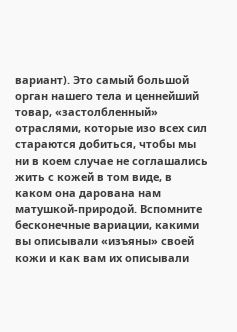вариант). Это самый большой орган нашего тела и ценнейший товар, «застолбленный» отраслями, которые изо всех сил стараются добиться, чтобы мы ни в коем случае не соглашались жить с кожей в том виде, в каком она дарована нам матушкой-природой. Вспомните бесконечные вариации, какими вы описывали «изъяны» своей кожи и как вам их описывали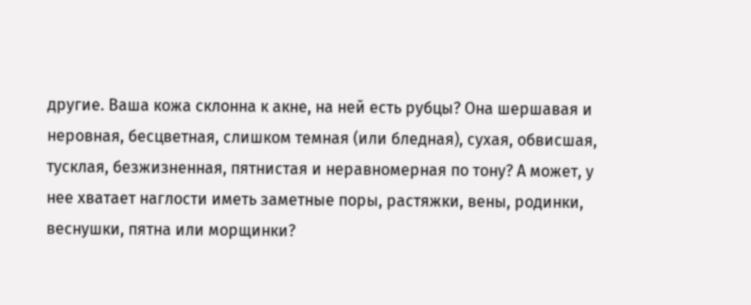другие. Ваша кожа склонна к акне, на ней есть рубцы? Она шершавая и неровная, бесцветная, слишком темная (или бледная), сухая, обвисшая, тусклая, безжизненная, пятнистая и неравномерная по тону? А может, у нее хватает наглости иметь заметные поры, растяжки, вены, родинки, веснушки, пятна или морщинки?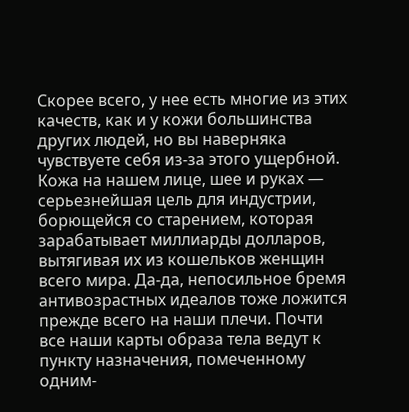Скорее всего, у нее есть многие из этих качеств, как и у кожи большинства других людей, но вы наверняка чувствуете себя из-за этого ущербной.
Кожа на нашем лице, шее и руках — серьезнейшая цель для индустрии, борющейся со старением, которая зарабатывает миллиарды долларов, вытягивая их из кошельков женщин всего мира. Да-да, непосильное бремя антивозрастных идеалов тоже ложится прежде всего на наши плечи. Почти все наши карты образа тела ведут к пункту назначения, помеченному одним-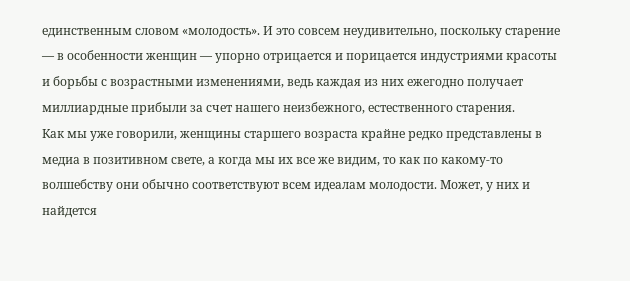единственным словом «молодость». И это совсем неудивительно, поскольку старение — в особенности женщин — упорно отрицается и порицается индустриями красоты и борьбы с возрастными изменениями, ведь каждая из них ежегодно получает миллиардные прибыли за счет нашего неизбежного, естественного старения.
Как мы уже говорили, женщины старшего возраста крайне редко представлены в медиа в позитивном свете, а когда мы их все же видим, то как по какому-то волшебству они обычно соответствуют всем идеалам молодости. Может, у них и найдется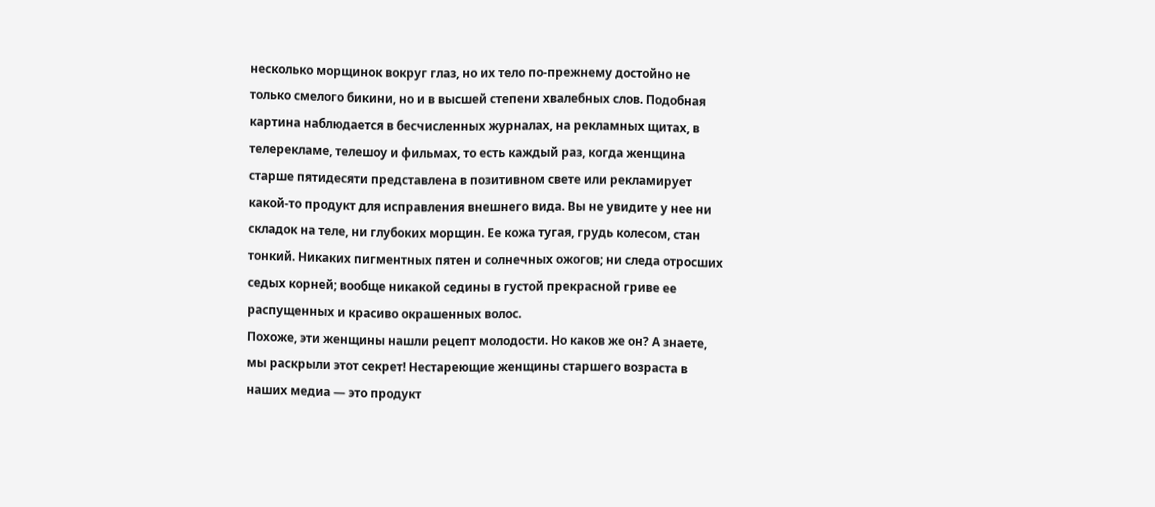несколько морщинок вокруг глаз, но их тело по-прежнему достойно не только смелого бикини, но и в высшей степени хвалебных слов. Подобная картина наблюдается в бесчисленных журналах, на рекламных щитах, в телерекламе, телешоу и фильмах, то есть каждый раз, когда женщина старше пятидесяти представлена в позитивном свете или рекламирует какой-то продукт для исправления внешнего вида. Вы не увидите у нее ни складок на теле, ни глубоких морщин. Ее кожа тугая, грудь колесом, стан тонкий. Никаких пигментных пятен и солнечных ожогов; ни следа отросших седых корней; вообще никакой седины в густой прекрасной гриве ее распущенных и красиво окрашенных волос.
Похоже, эти женщины нашли рецепт молодости. Но каков же он? А знаете, мы раскрыли этот секрет! Нестареющие женщины старшего возраста в наших медиа — это продукт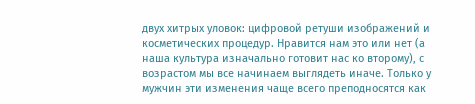двух хитрых уловок: цифровой ретуши изображений и косметических процедур. Нравится нам это или нет (а наша культура изначально готовит нас ко второму), с возрастом мы все начинаем выглядеть иначе. Только у мужчин эти изменения чаще всего преподносятся как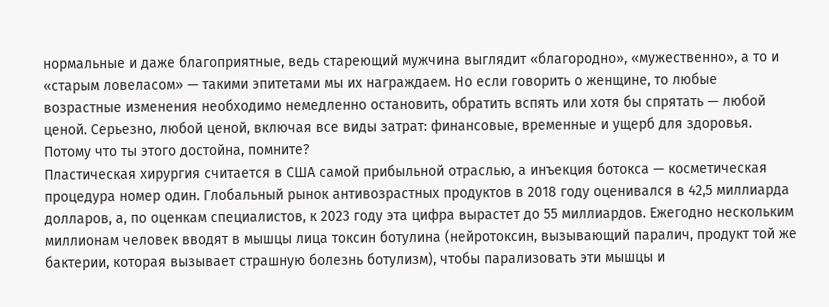нормальные и даже благоприятные, ведь стареющий мужчина выглядит «благородно», «мужественно», а то и «старым ловеласом» — такими эпитетами мы их награждаем. Но если говорить о женщине, то любые возрастные изменения необходимо немедленно остановить, обратить вспять или хотя бы спрятать — любой ценой. Серьезно, любой ценой, включая все виды затрат: финансовые, временные и ущерб для здоровья. Потому что ты этого достойна, помните?
Пластическая хирургия считается в США самой прибыльной отраслью, а инъекция ботокса — косметическая процедура номер один. Глобальный рынок антивозрастных продуктов в 2018 году оценивался в 42,5 миллиарда долларов, а, по оценкам специалистов, к 2023 году эта цифра вырастет до 55 миллиардов. Ежегодно нескольким миллионам человек вводят в мышцы лица токсин ботулина (нейротоксин, вызывающий паралич, продукт той же бактерии, которая вызывает страшную болезнь ботулизм), чтобы парализовать эти мышцы и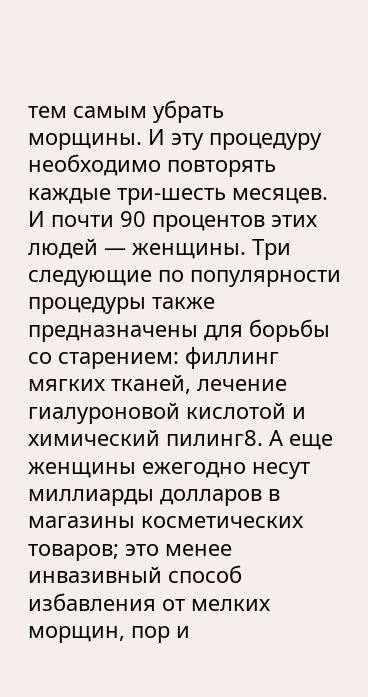тем самым убрать морщины. И эту процедуру необходимо повторять каждые три-шесть месяцев. И почти 90 процентов этих людей — женщины. Три следующие по популярности процедуры также предназначены для борьбы со старением: филлинг мягких тканей, лечение гиалуроновой кислотой и химический пилинг8. А еще женщины ежегодно несут миллиарды долларов в магазины косметических товаров; это менее инвазивный способ избавления от мелких морщин, пор и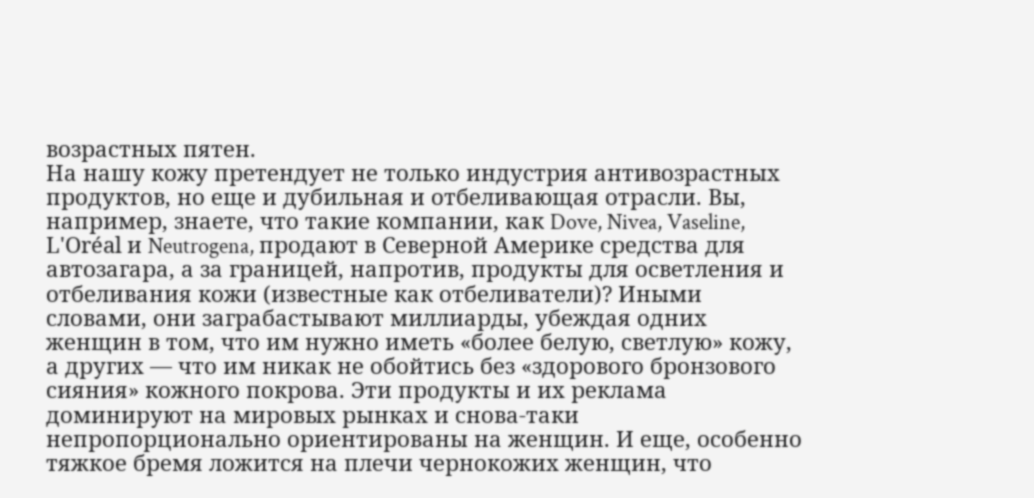возрастных пятен.
На нашу кожу претендует не только индустрия антивозрастных продуктов, но еще и дубильная и отбеливающая отрасли. Вы, например, знаете, что такие компании, как Dove, Nivea, Vaseline, L'Oréal и Neutrogena, продают в Северной Америке средства для автозагара, а за границей, напротив, продукты для осветления и отбеливания кожи (известные как отбеливатели)? Иными словами, они заграбастывают миллиарды, убеждая одних женщин в том, что им нужно иметь «более белую, светлую» кожу, а других — что им никак не обойтись без «здорового бронзового сияния» кожного покрова. Эти продукты и их реклама доминируют на мировых рынках и снова-таки непропорционально ориентированы на женщин. И еще, особенно тяжкое бремя ложится на плечи чернокожих женщин, что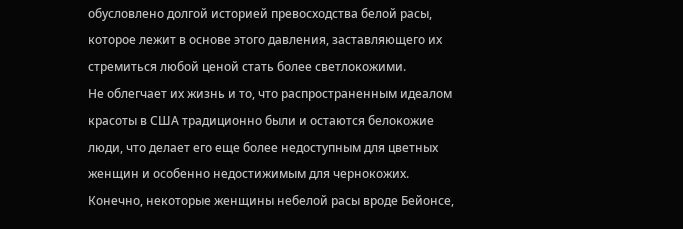обусловлено долгой историей превосходства белой расы, которое лежит в основе этого давления, заставляющего их стремиться любой ценой стать более светлокожими.
Не облегчает их жизнь и то, что распространенным идеалом красоты в США традиционно были и остаются белокожие люди, что делает его еще более недоступным для цветных женщин и особенно недостижимым для чернокожих. Конечно, некоторые женщины небелой расы вроде Бейонсе,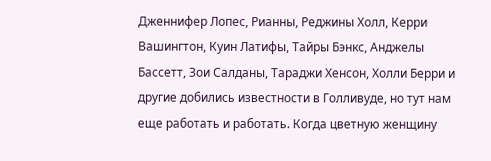Дженнифер Лопес, Рианны, Реджины Холл, Керри Вашингтон, Куин Латифы, Тайры Бэнкс, Анджелы Бассетт, Зои Салданы, Тараджи Хенсон, Холли Берри и другие добились известности в Голливуде, но тут нам еще работать и работать. Когда цветную женщину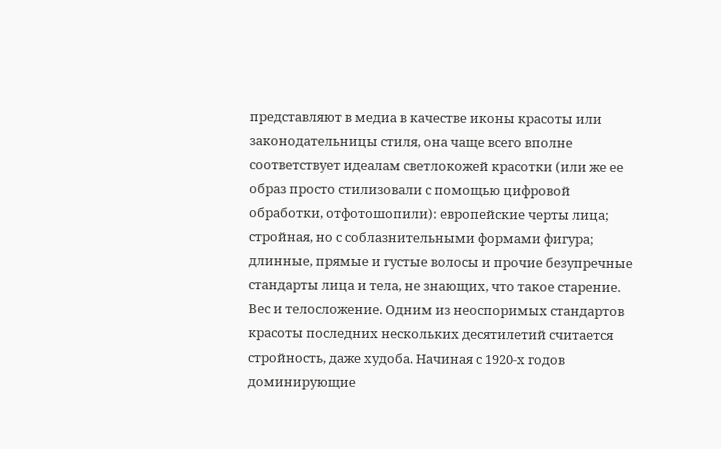представляют в медиа в качестве иконы красоты или законодательницы стиля, она чаще всего вполне соответствует идеалам светлокожей красотки (или же ее образ просто стилизовали с помощью цифровой обработки, отфотошопили): европейские черты лица; стройная, но с соблазнительными формами фигура; длинные, прямые и густые волосы и прочие безупречные стандарты лица и тела, не знающих, что такое старение.
Вес и телосложение. Одним из неоспоримых стандартов красоты последних нескольких десятилетий считается стройность, даже худоба. Начиная с 1920-х годов доминирующие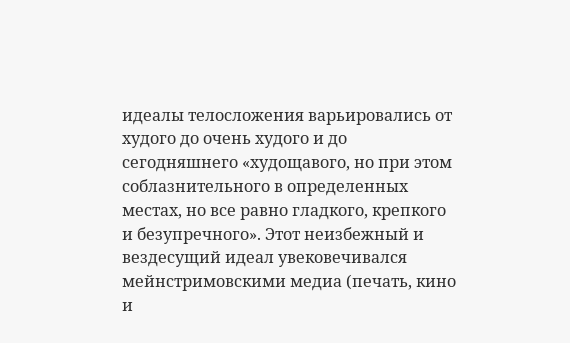идеалы телосложения варьировались от худого до очень худого и до сегодняшнего «худощавого, но при этом соблазнительного в определенных местах, но все равно гладкого, крепкого и безупречного». Этот неизбежный и вездесущий идеал увековечивался мейнстримовскими медиа (печать, кино и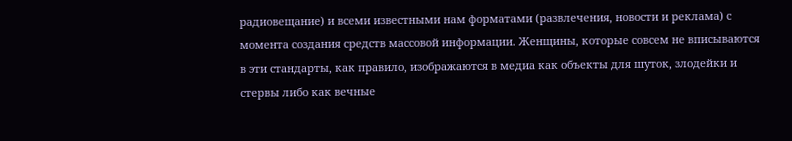радиовещание) и всеми известными нам форматами (развлечения, новости и реклама) с момента создания средств массовой информации. Женщины, которые совсем не вписываются в эти стандарты, как правило, изображаются в медиа как объекты для шуток, злодейки и стервы либо как вечные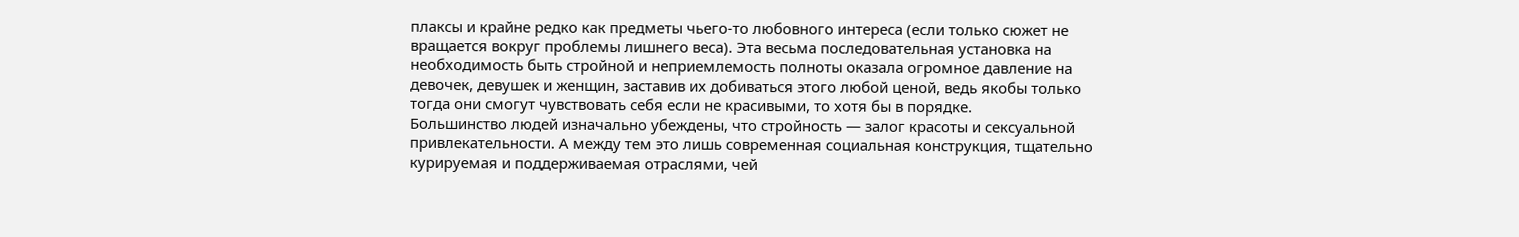плаксы и крайне редко как предметы чьего-то любовного интереса (если только сюжет не вращается вокруг проблемы лишнего веса). Эта весьма последовательная установка на необходимость быть стройной и неприемлемость полноты оказала огромное давление на девочек, девушек и женщин, заставив их добиваться этого любой ценой, ведь якобы только тогда они смогут чувствовать себя если не красивыми, то хотя бы в порядке.
Большинство людей изначально убеждены, что стройность — залог красоты и сексуальной привлекательности. А между тем это лишь современная социальная конструкция, тщательно курируемая и поддерживаемая отраслями, чей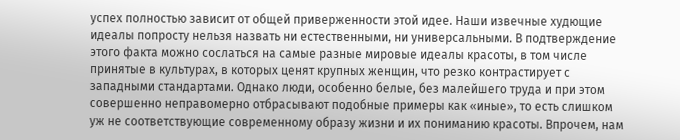успех полностью зависит от общей приверженности этой идее. Наши извечные худющие идеалы попросту нельзя назвать ни естественными, ни универсальными. В подтверждение этого факта можно сослаться на самые разные мировые идеалы красоты, в том числе принятые в культурах, в которых ценят крупных женщин, что резко контрастирует с западными стандартами. Однако люди, особенно белые, без малейшего труда и при этом совершенно неправомерно отбрасывают подобные примеры как «иные», то есть слишком уж не соответствующие современному образу жизни и их пониманию красоты. Впрочем, нам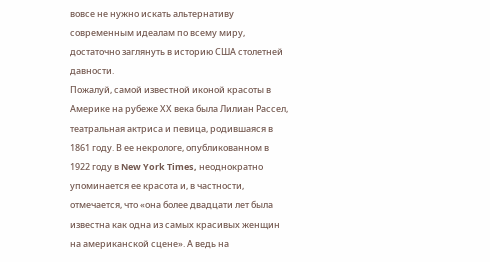вовсе не нужно искать альтернативу современным идеалам по всему миру, достаточно заглянуть в историю США столетней давности.
Пожалуй, самой известной иконой красоты в Америке на рубеже ХХ века была Лилиан Рассел, театральная актриса и певица, родившаяся в 1861 году. В ее некрологе, опубликованном в 1922 году в New York Times, неоднократно упоминается ее красота и, в частности, отмечается, что «она более двадцати лет была известна как одна из самых красивых женщин на американской сцене». А ведь на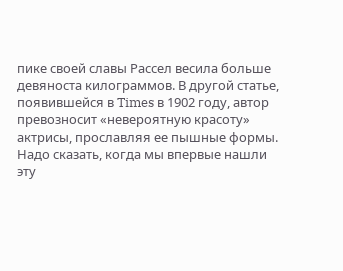пике своей славы Рассел весила больше девяноста килограммов. В другой статье, появившейся в Times в 1902 году, автор превозносит «невероятную красоту» актрисы, прославляя ее пышные формы. Надо сказать, когда мы впервые нашли эту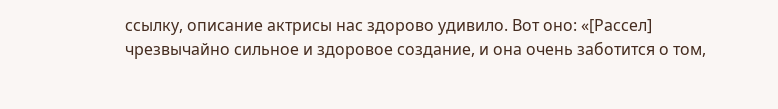ссылку, описание актрисы нас здорово удивило. Вот оно: «[Рассел] чрезвычайно сильное и здоровое создание, и она очень заботится о том,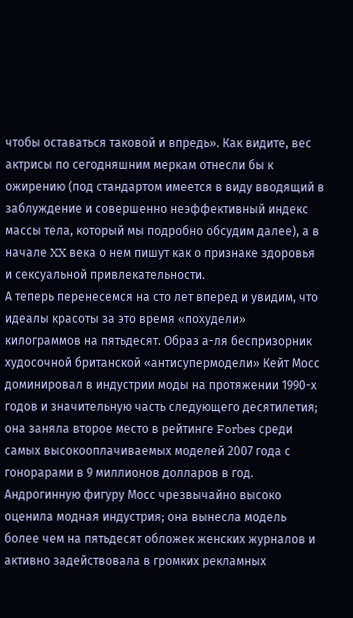чтобы оставаться таковой и впредь». Как видите, вес актрисы по сегодняшним меркам отнесли бы к ожирению (под стандартом имеется в виду вводящий в заблуждение и совершенно неэффективный индекс массы тела, который мы подробно обсудим далее), а в начале XX века о нем пишут как о признаке здоровья и сексуальной привлекательности.
А теперь перенесемся на сто лет вперед и увидим, что идеалы красоты за это время «похудели» килограммов на пятьдесят. Образ а-ля беспризорник худосочной британской «антисупермодели» Кейт Мосс доминировал в индустрии моды на протяжении 1990-х годов и значительную часть следующего десятилетия; она заняла второе место в рейтинге Forbes среди самых высокооплачиваемых моделей 2007 года с гонорарами в 9 миллионов долларов в год. Андрогинную фигуру Мосс чрезвычайно высоко оценила модная индустрия; она вынесла модель более чем на пятьдесят обложек женских журналов и активно задействовала в громких рекламных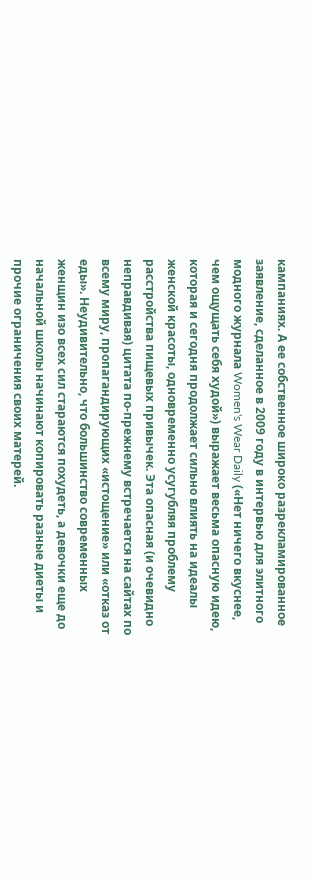кампаниях. А ее собственное широко разрекламированное заявление, сделанное в 2009 году в интервью для элитного модного журнала Women's Wear Daily («Нет ничего вкуснее, чем ощущать себя худой») выражает весьма опасную идею, которая и сегодня продолжает сильно влиять на идеалы женской красоты, одновременно усугубляя проблему расстройства пищевых привычек. Эта опасная (и очевидно неправдивая) цитата по-прежнему встречается на сайтах по всему миру, пропагандирующих «истощение» или «отказ от еды». Неудивительно, что большинство современных женщин изо всех сил стараются похудеть, а девочки еще до начальной школы начинают копировать разные диеты и прочие ограничения своих матерей.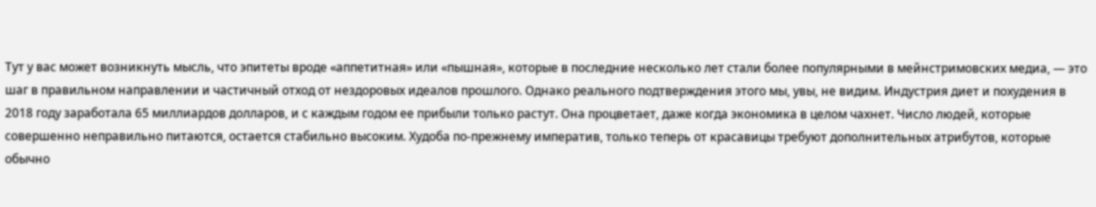Тут у вас может возникнуть мысль, что эпитеты вроде «аппетитная» или «пышная», которые в последние несколько лет стали более популярными в мейнстримовских медиа, — это шаг в правильном направлении и частичный отход от нездоровых идеалов прошлого. Однако реального подтверждения этого мы, увы, не видим. Индустрия диет и похудения в 2018 году заработала 65 миллиардов долларов, и с каждым годом ее прибыли только растут. Она процветает, даже когда экономика в целом чахнет. Число людей, которые совершенно неправильно питаются, остается стабильно высоким. Худоба по-прежнему императив, только теперь от красавицы требуют дополнительных атрибутов, которые обычно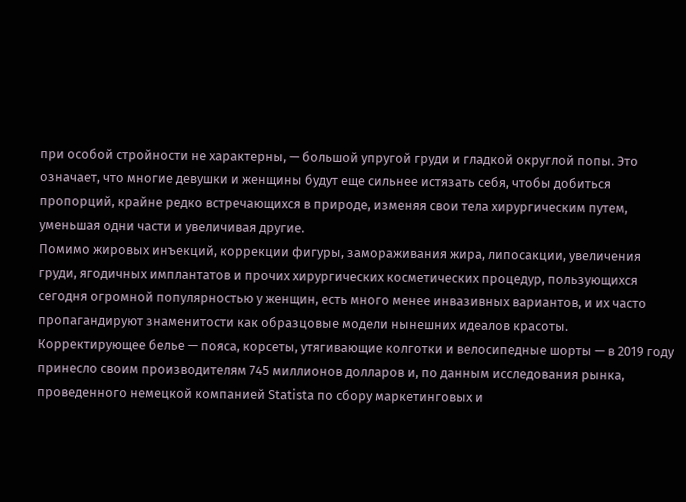при особой стройности не характерны, — большой упругой груди и гладкой округлой попы. Это означает, что многие девушки и женщины будут еще сильнее истязать себя, чтобы добиться пропорций, крайне редко встречающихся в природе, изменяя свои тела хирургическим путем, уменьшая одни части и увеличивая другие.
Помимо жировых инъекций, коррекции фигуры, замораживания жира, липосакции, увеличения груди, ягодичных имплантатов и прочих хирургических косметических процедур, пользующихся сегодня огромной популярностью у женщин, есть много менее инвазивных вариантов, и их часто пропагандируют знаменитости как образцовые модели нынешних идеалов красоты. Корректирующее белье — пояса, корсеты, утягивающие колготки и велосипедные шорты — в 2019 году принесло своим производителям 745 миллионов долларов и, по данным исследования рынка, проведенного немецкой компанией Statista по сбору маркетинговых и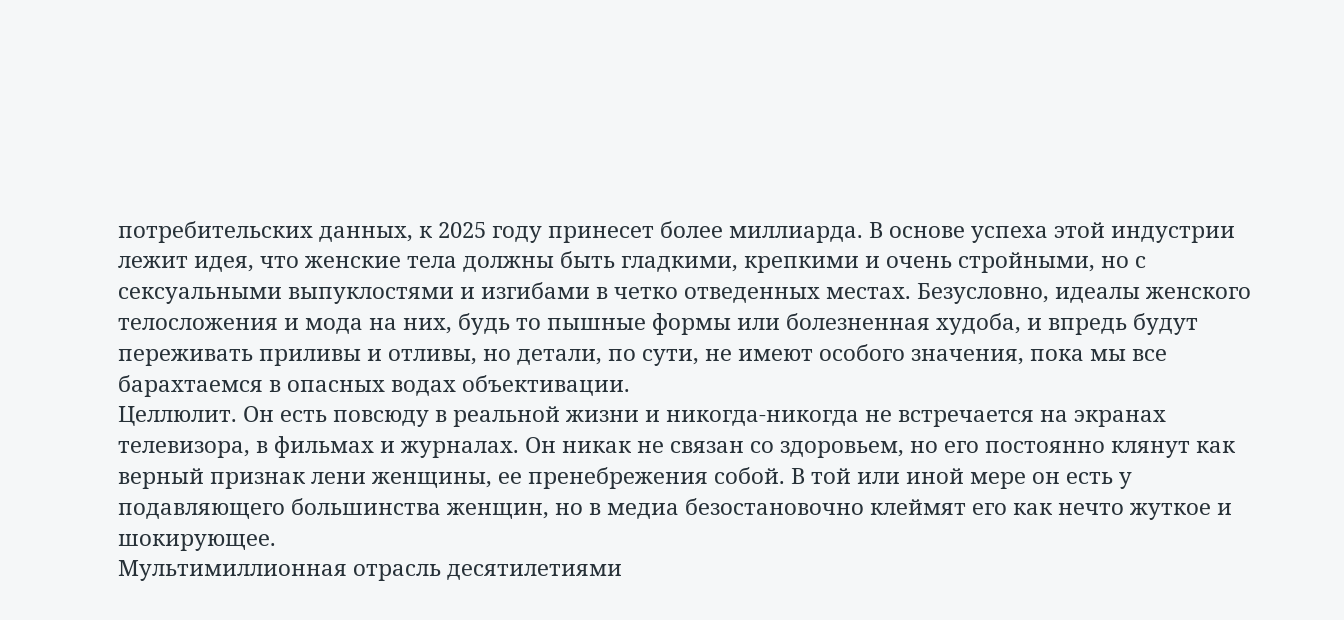потребительских данных, к 2025 году принесет более миллиарда. В основе успеха этой индустрии лежит идея, что женские тела должны быть гладкими, крепкими и очень стройными, но с сексуальными выпуклостями и изгибами в четко отведенных местах. Безусловно, идеалы женского телосложения и мода на них, будь то пышные формы или болезненная худоба, и впредь будут переживать приливы и отливы, но детали, по сути, не имеют особого значения, пока мы все барахтаемся в опасных водах объективации.
Целлюлит. Он есть повсюду в реальной жизни и никогда-никогда не встречается на экранах телевизора, в фильмах и журналах. Он никак не связан со здоровьем, но его постоянно клянут как верный признак лени женщины, ее пренебрежения собой. В той или иной мере он есть у подавляющего большинства женщин, но в медиа безостановочно клеймят его как нечто жуткое и шокирующее.
Мультимиллионная отрасль десятилетиями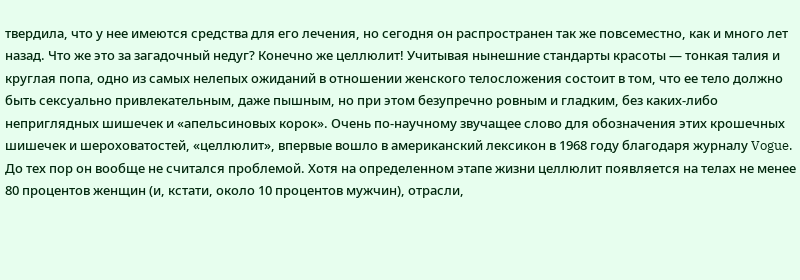твердила, что у нее имеются средства для его лечения, но сегодня он распространен так же повсеместно, как и много лет назад. Что же это за загадочный недуг? Конечно же целлюлит! Учитывая нынешние стандарты красоты — тонкая талия и круглая попа, одно из самых нелепых ожиданий в отношении женского телосложения состоит в том, что ее тело должно быть сексуально привлекательным, даже пышным, но при этом безупречно ровным и гладким, без каких-либо неприглядных шишечек и «апельсиновых корок». Очень по-научному звучащее слово для обозначения этих крошечных шишечек и шероховатостей, «целлюлит», впервые вошло в американский лексикон в 1968 году благодаря журналу Vogue. До тех пор он вообще не считался проблемой. Хотя на определенном этапе жизни целлюлит появляется на телах не менее 80 процентов женщин (и, кстати, около 10 процентов мужчин), отрасли,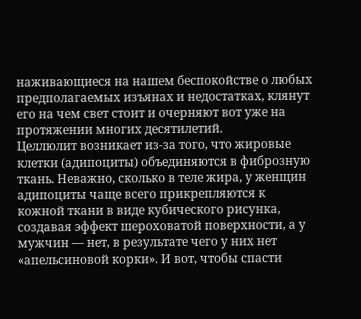наживающиеся на нашем беспокойстве о любых предполагаемых изъянах и недостатках, клянут его на чем свет стоит и очерняют вот уже на протяжении многих десятилетий.
Целлюлит возникает из-за того, что жировые клетки (адипоциты) объединяются в фиброзную ткань. Неважно, сколько в теле жира, у женщин адипоциты чаще всего прикрепляются к кожной ткани в виде кубического рисунка, создавая эффект шероховатой поверхности, а у мужчин — нет, в результате чего у них нет «апельсиновой корки». И вот, чтобы спасти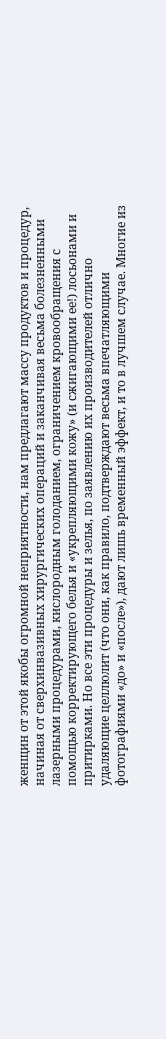женщин от этой якобы огромной неприятности, нам предлагают массу продуктов и процедур, начиная от сверхинвазивных хирургических операций и заканчивая весьма болезненными лазерными процедурами, кислородным голоданием, ограничением кровообращения с помощью корректирующего белья и «укрепляющими кожу» (и сжигающими ее!) лосьонами и притирками. Но все эти процедуры и зелья, по заявлению их производителей отлично удаляющие целлюлит (что они, как правило, подтверждают весьма впечатляющими фотографиями «до» и «после»), дают лишь временный эффект, и то в лучшем случае. Многие из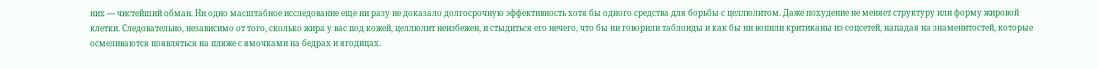них — чистейший обман. Ни одно масштабное исследование еще ни разу не доказало долгосрочную эффективность хотя бы одного средства для борьбы с целлюлитом. Даже похудение не меняет структуру или форму жировой клетки. Следовательно, независимо от того, сколько жира у вас под кожей, целлюлит неизбежен, и стыдиться его нечего, что бы ни говорили таблоиды и как бы ни вопили критиканы из соцсетей, нападая на знаменитостей, которые осмеливаются появляться на пляже с ямочками на бедрах и ягодицах.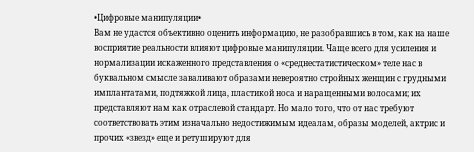•Цифровые манипуляции•
Вам не удастся объективно оценить информацию, не разобравшись в том, как на наше восприятие реальности влияют цифровые манипуляции. Чаще всего для усиления и нормализации искаженного представления о «среднестатистическом» теле нас в буквальном смысле заваливают образами невероятно стройных женщин с грудными имплантатами, подтяжкой лица, пластикой носа и наращенными волосами; их представляют нам как отраслевой стандарт. Но мало того, что от нас требуют соответствовать этим изначально недостижимым идеалам, образы моделей, актрис и прочих «звезд» еще и ретушируют для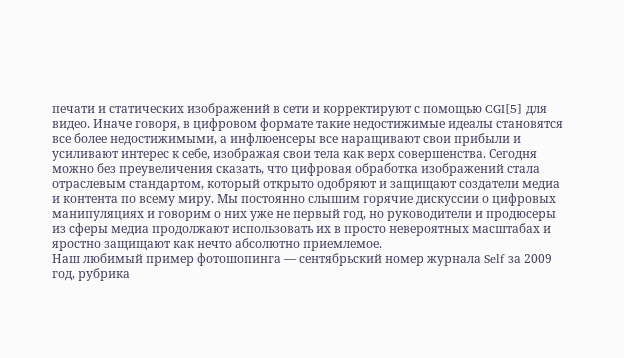печати и статических изображений в сети и корректируют с помощью CGI[5] для видео. Иначе говоря, в цифровом формате такие недостижимые идеалы становятся все более недостижимыми, а инфлюенсеры все наращивают свои прибыли и усиливают интерес к себе, изображая свои тела как верх совершенства. Сегодня можно без преувеличения сказать, что цифровая обработка изображений стала отраслевым стандартом, который открыто одобряют и защищают создатели медиа и контента по всему миру. Мы постоянно слышим горячие дискуссии о цифровых манипуляциях и говорим о них уже не первый год, но руководители и продюсеры из сферы медиа продолжают использовать их в просто невероятных масштабах и яростно защищают как нечто абсолютно приемлемое.
Наш любимый пример фотошопинга — сентябрьский номер журнала Self за 2009 год, рубрика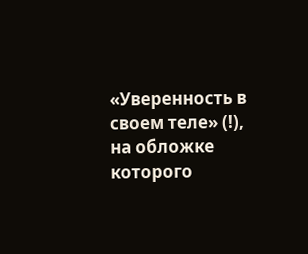«Уверенность в своем теле» (!), на обложке которого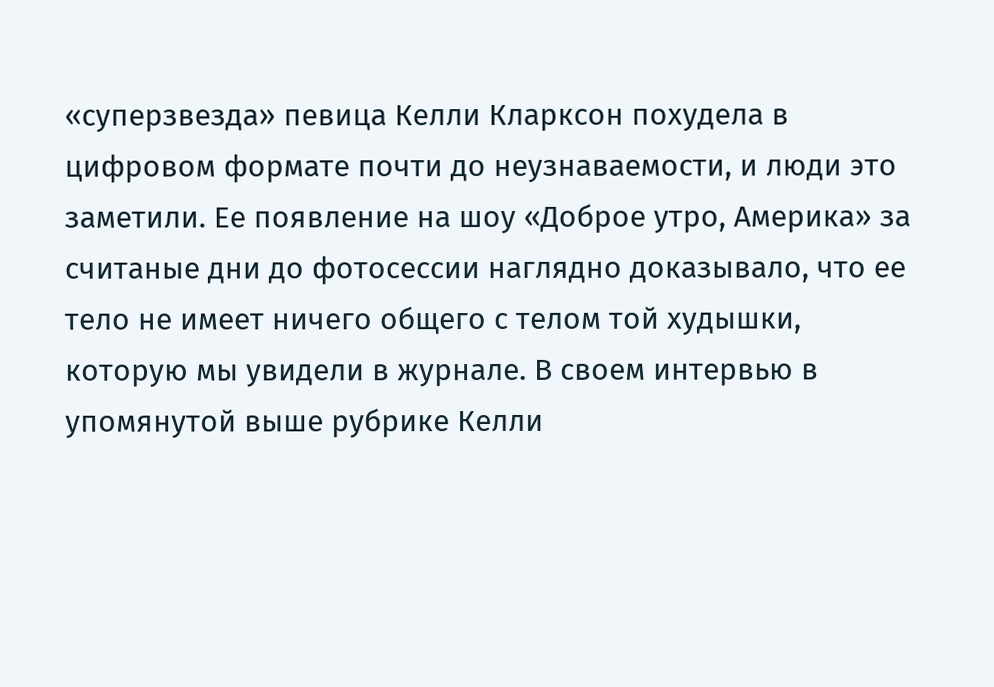«суперзвезда» певица Келли Кларксон похудела в цифровом формате почти до неузнаваемости, и люди это заметили. Ее появление на шоу «Доброе утро, Америка» за считаные дни до фотосессии наглядно доказывало, что ее тело не имеет ничего общего с телом той худышки, которую мы увидели в журнале. В своем интервью в упомянутой выше рубрике Келли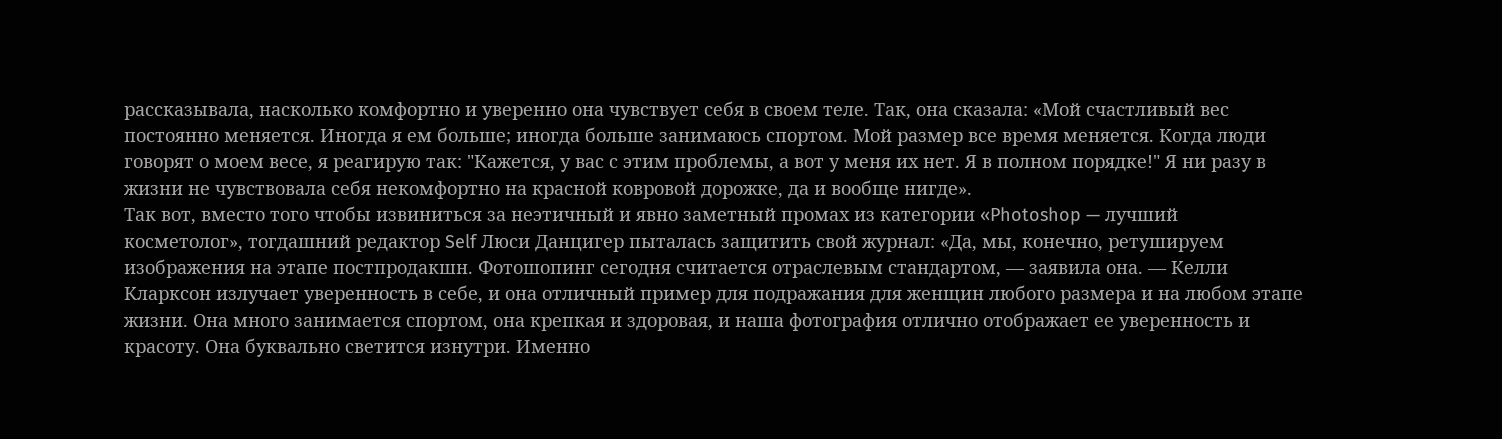рассказывала, насколько комфортно и уверенно она чувствует себя в своем теле. Так, она сказала: «Мой счастливый вес постоянно меняется. Иногда я ем больше; иногда больше занимаюсь спортом. Мой размер все время меняется. Когда люди говорят о моем весе, я реагирую так: "Кажется, у вас с этим проблемы, а вот у меня их нет. Я в полном порядке!" Я ни разу в жизни не чувствовала себя некомфортно на красной ковровой дорожке, да и вообще нигде».
Так вот, вместо того чтобы извиниться за неэтичный и явно заметный промах из категории «Photoshop — лучший косметолог», тогдашний редактор Self Люси Данцигер пыталась защитить свой журнал: «Да, мы, конечно, ретушируем изображения на этапе постпродакшн. Фотошопинг сегодня считается отраслевым стандартом, — заявила она. — Келли Кларксон излучает уверенность в себе, и она отличный пример для подражания для женщин любого размера и на любом этапе жизни. Она много занимается спортом, она крепкая и здоровая, и наша фотография отлично отображает ее уверенность и красоту. Она буквально светится изнутри. Именно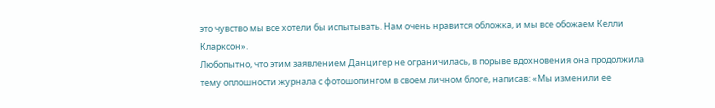это чувство мы все хотели бы испытывать. Нам очень нравится обложка, и мы все обожаем Келли Кларксон».
Любопытно, что этим заявлением Данцигер не ограничилась, в порыве вдохновения она продолжила тему оплошности журнала с фотошопингом в своем личном блоге, написав: «Мы изменили ее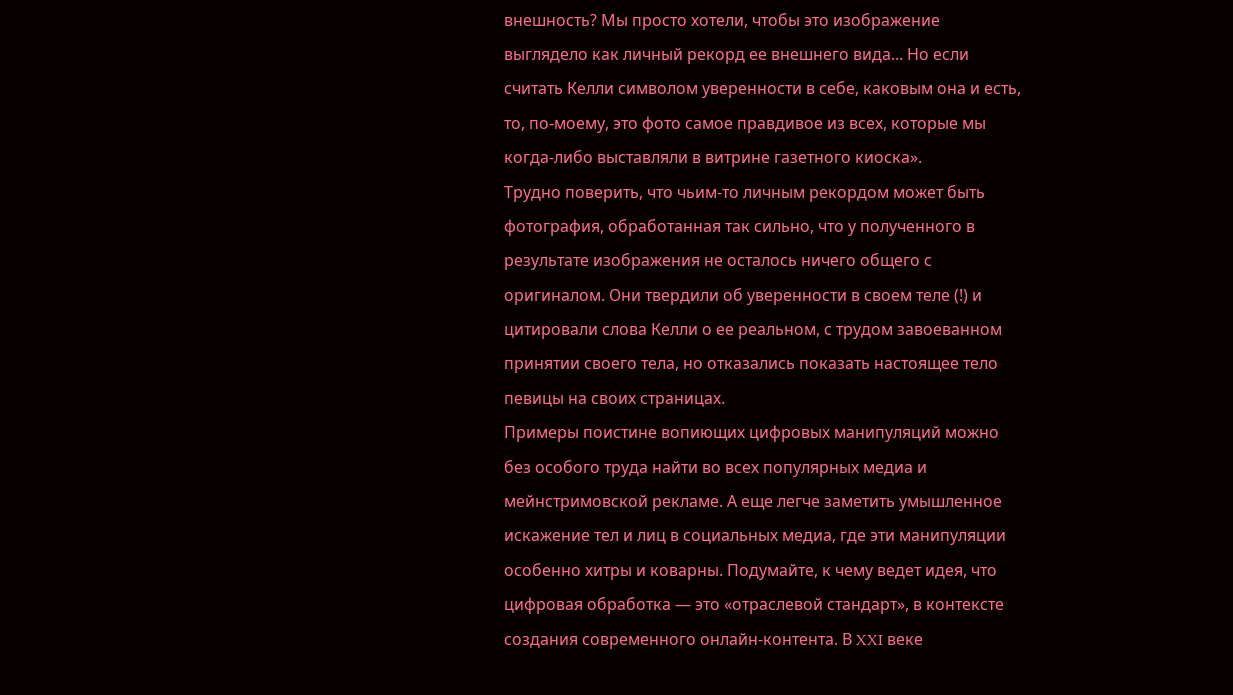внешность? Мы просто хотели, чтобы это изображение выглядело как личный рекорд ее внешнего вида... Но если считать Келли символом уверенности в себе, каковым она и есть, то, по-моему, это фото самое правдивое из всех, которые мы когда-либо выставляли в витрине газетного киоска».
Трудно поверить, что чьим-то личным рекордом может быть фотография, обработанная так сильно, что у полученного в результате изображения не осталось ничего общего с оригиналом. Они твердили об уверенности в своем теле (!) и цитировали слова Келли о ее реальном, с трудом завоеванном принятии своего тела, но отказались показать настоящее тело певицы на своих страницах.
Примеры поистине вопиющих цифровых манипуляций можно без особого труда найти во всех популярных медиа и мейнстримовской рекламе. А еще легче заметить умышленное искажение тел и лиц в социальных медиа, где эти манипуляции особенно хитры и коварны. Подумайте, к чему ведет идея, что цифровая обработка — это «отраслевой стандарт», в контексте создания современного онлайн-контента. В XXI веке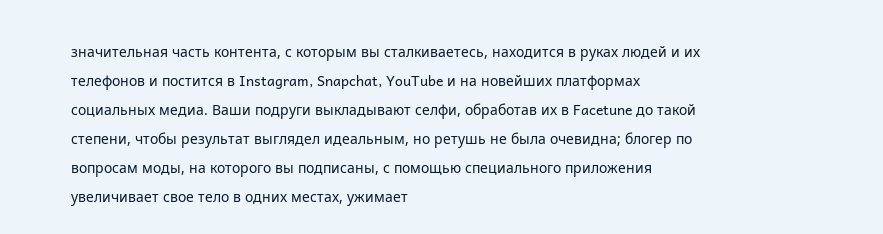значительная часть контента, с которым вы сталкиваетесь, находится в руках людей и их телефонов и постится в Instagram, Snapchat, YouTube и на новейших платформах социальных медиа. Ваши подруги выкладывают селфи, обработав их в Facetune до такой степени, чтобы результат выглядел идеальным, но ретушь не была очевидна; блогер по вопросам моды, на которого вы подписаны, с помощью специального приложения увеличивает свое тело в одних местах, ужимает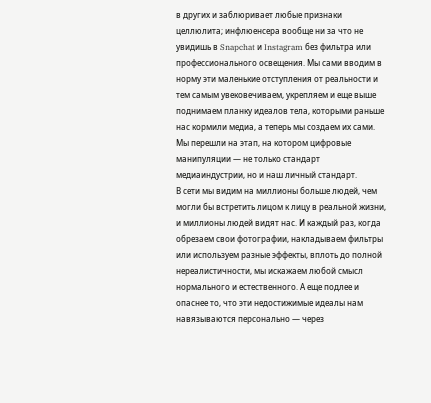в других и заблюривает любые признаки целлюлита; инфлюенсера вообще ни за что не увидишь в Snapchat и Instagram без фильтра или профессионального освещения. Мы сами вводим в норму эти маленькие отступления от реальности и тем самым увековечиваем, укрепляем и еще выше поднимаем планку идеалов тела, которыми раньше нас кормили медиа, а теперь мы создаем их сами. Мы перешли на этап, на котором цифровые манипуляции — не только стандарт медиаиндустрии, но и наш личный стандарт.
В сети мы видим на миллионы больше людей, чем могли бы встретить лицом к лицу в реальной жизни, и миллионы людей видят нас. И каждый раз, когда обрезаем свои фотографии, накладываем фильтры или используем разные эффекты, вплоть до полной нереалистичности, мы искажаем любой смысл нормального и естественного. А еще подлее и опаснее то, что эти недостижимые идеалы нам навязываются персонально — через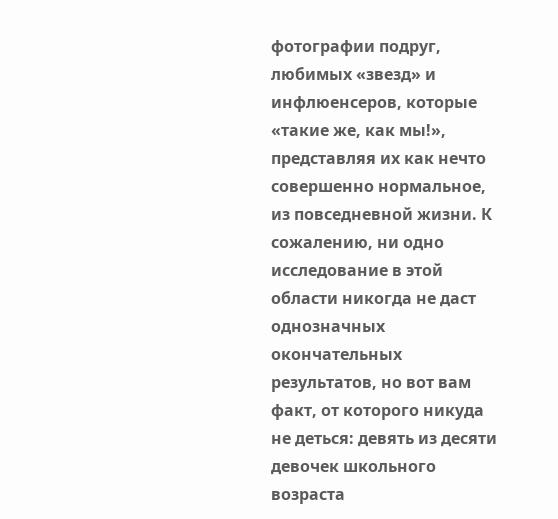фотографии подруг, любимых «звезд» и инфлюенсеров, которые «такие же, как мы!», представляя их как нечто совершенно нормальное, из повседневной жизни. К сожалению, ни одно исследование в этой области никогда не даст однозначных окончательных результатов, но вот вам факт, от которого никуда не деться: девять из десяти девочек школьного возраста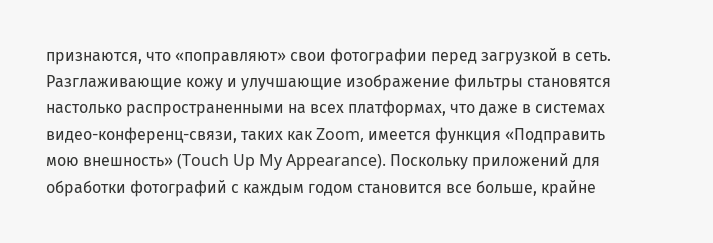признаются, что «поправляют» свои фотографии перед загрузкой в сеть. Разглаживающие кожу и улучшающие изображение фильтры становятся настолько распространенными на всех платформах, что даже в системах видео-конференц-связи, таких как Zoom, имеется функция «Подправить мою внешность» (Touch Up My Appearance). Поскольку приложений для обработки фотографий с каждым годом становится все больше, крайне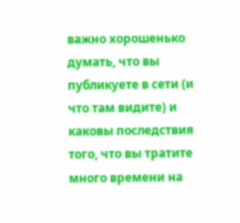важно хорошенько думать, что вы публикуете в сети (и что там видите) и каковы последствия того, что вы тратите много времени на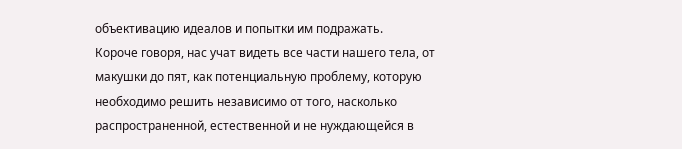объективацию идеалов и попытки им подражать.
Короче говоря, нас учат видеть все части нашего тела, от макушки до пят, как потенциальную проблему, которую необходимо решить независимо от того, насколько распространенной, естественной и не нуждающейся в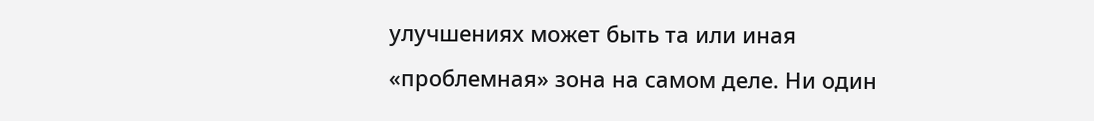улучшениях может быть та или иная «проблемная» зона на самом деле. Ни один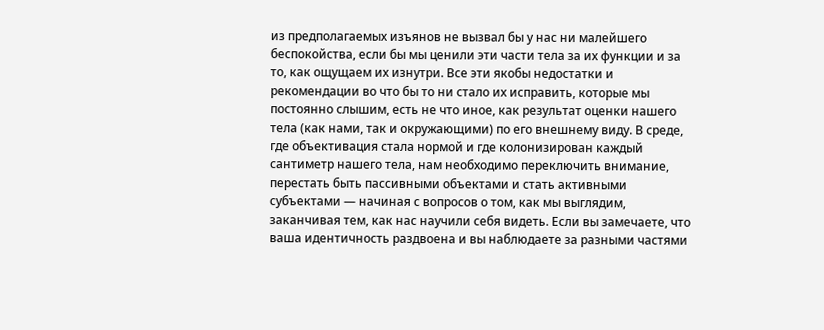из предполагаемых изъянов не вызвал бы у нас ни малейшего беспокойства, если бы мы ценили эти части тела за их функции и за то, как ощущаем их изнутри. Все эти якобы недостатки и рекомендации во что бы то ни стало их исправить, которые мы постоянно слышим, есть не что иное, как результат оценки нашего тела (как нами, так и окружающими) по его внешнему виду. В среде, где объективация стала нормой и где колонизирован каждый сантиметр нашего тела, нам необходимо переключить внимание, перестать быть пассивными объектами и стать активными субъектами — начиная с вопросов о том, как мы выглядим, заканчивая тем, как нас научили себя видеть. Если вы замечаете, что ваша идентичность раздвоена и вы наблюдаете за разными частями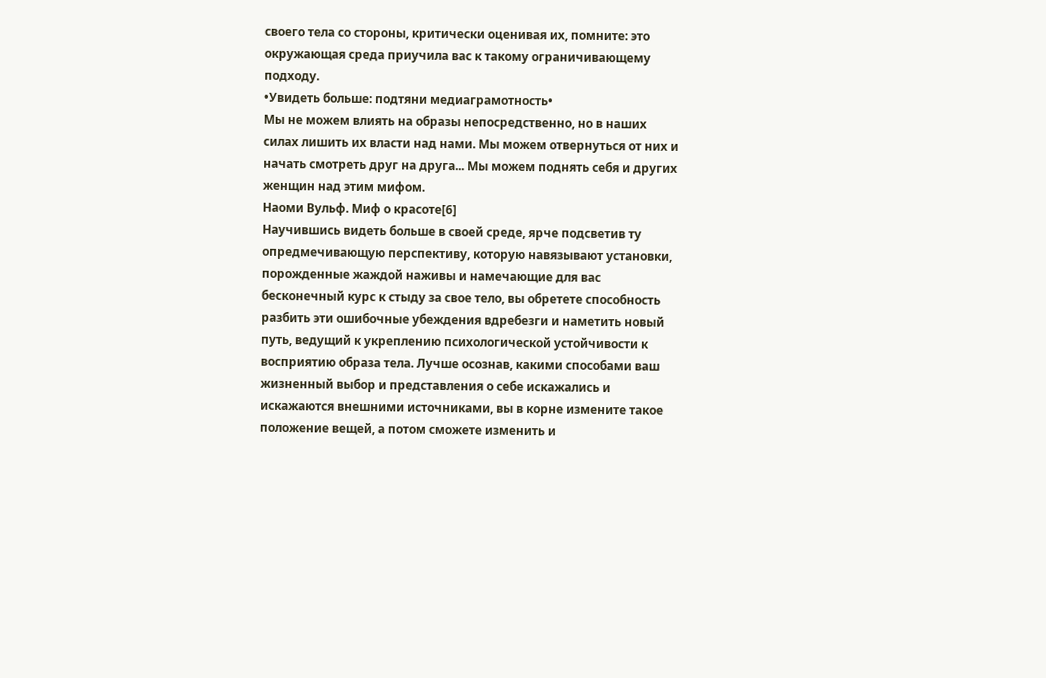своего тела со стороны, критически оценивая их, помните: это окружающая среда приучила вас к такому ограничивающему подходу.
•Увидеть больше: подтяни медиаграмотность•
Мы не можем влиять на образы непосредственно, но в наших силах лишить их власти над нами. Мы можем отвернуться от них и начать смотреть друг на друга... Мы можем поднять себя и других женщин над этим мифом.
Наоми Вульф. Миф о красоте[6]
Научившись видеть больше в своей среде, ярче подсветив ту опредмечивающую перспективу, которую навязывают установки, порожденные жаждой наживы и намечающие для вас бесконечный курс к стыду за свое тело, вы обретете способность разбить эти ошибочные убеждения вдребезги и наметить новый путь, ведущий к укреплению психологической устойчивости к восприятию образа тела. Лучше осознав, какими способами ваш жизненный выбор и представления о себе искажались и искажаются внешними источниками, вы в корне измените такое положение вещей, а потом сможете изменить и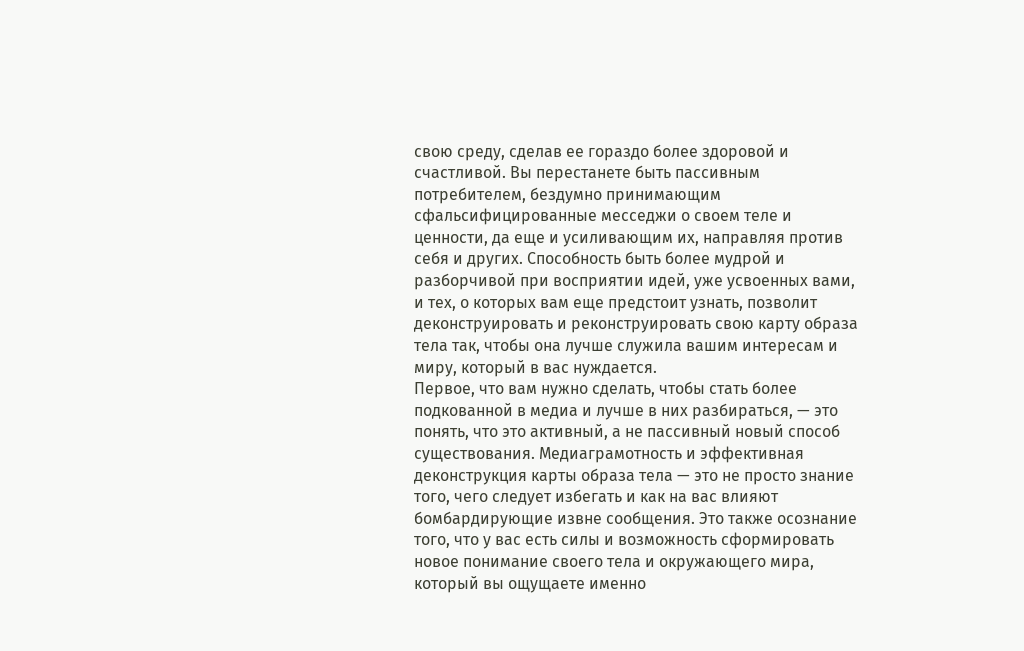свою среду, сделав ее гораздо более здоровой и счастливой. Вы перестанете быть пассивным потребителем, бездумно принимающим сфальсифицированные месседжи о своем теле и ценности, да еще и усиливающим их, направляя против себя и других. Способность быть более мудрой и разборчивой при восприятии идей, уже усвоенных вами, и тех, о которых вам еще предстоит узнать, позволит деконструировать и реконструировать свою карту образа тела так, чтобы она лучше служила вашим интересам и миру, который в вас нуждается.
Первое, что вам нужно сделать, чтобы стать более подкованной в медиа и лучше в них разбираться, — это понять, что это активный, а не пассивный новый способ существования. Медиаграмотность и эффективная деконструкция карты образа тела — это не просто знание того, чего следует избегать и как на вас влияют бомбардирующие извне сообщения. Это также осознание того, что у вас есть силы и возможность сформировать новое понимание своего тела и окружающего мира, который вы ощущаете именно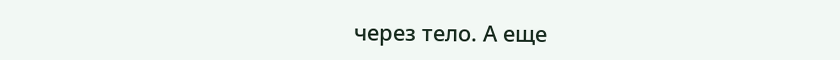через тело. А еще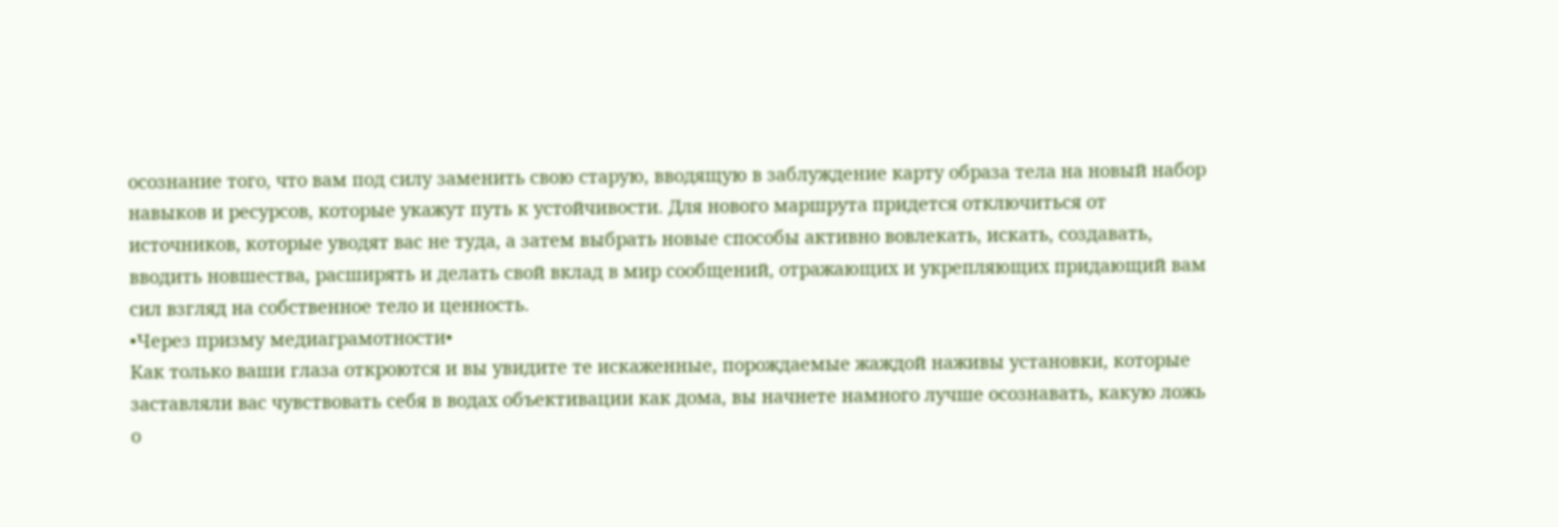осознание того, что вам под силу заменить свою старую, вводящую в заблуждение карту образа тела на новый набор навыков и ресурсов, которые укажут путь к устойчивости. Для нового маршрута придется отключиться от источников, которые уводят вас не туда, а затем выбрать новые способы активно вовлекать, искать, создавать, вводить новшества, расширять и делать свой вклад в мир сообщений, отражающих и укрепляющих придающий вам сил взгляд на собственное тело и ценность.
•Через призму медиаграмотности•
Как только ваши глаза откроются и вы увидите те искаженные, порождаемые жаждой наживы установки, которые заставляли вас чувствовать себя в водах объективации как дома, вы начнете намного лучше осознавать, какую ложь о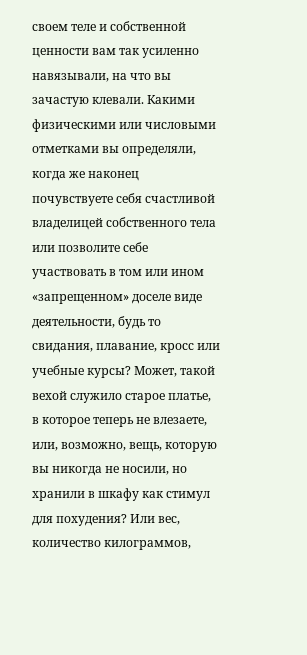своем теле и собственной ценности вам так усиленно навязывали, на что вы зачастую клевали. Какими физическими или числовыми отметками вы определяли, когда же наконец почувствуете себя счастливой владелицей собственного тела или позволите себе участвовать в том или ином «запрещенном» доселе виде деятельности, будь то свидания, плавание, кросс или учебные курсы? Может, такой вехой служило старое платье, в которое теперь не влезаете, или, возможно, вещь, которую вы никогда не носили, но хранили в шкафу как стимул для похудения? Или вес, количество килограммов,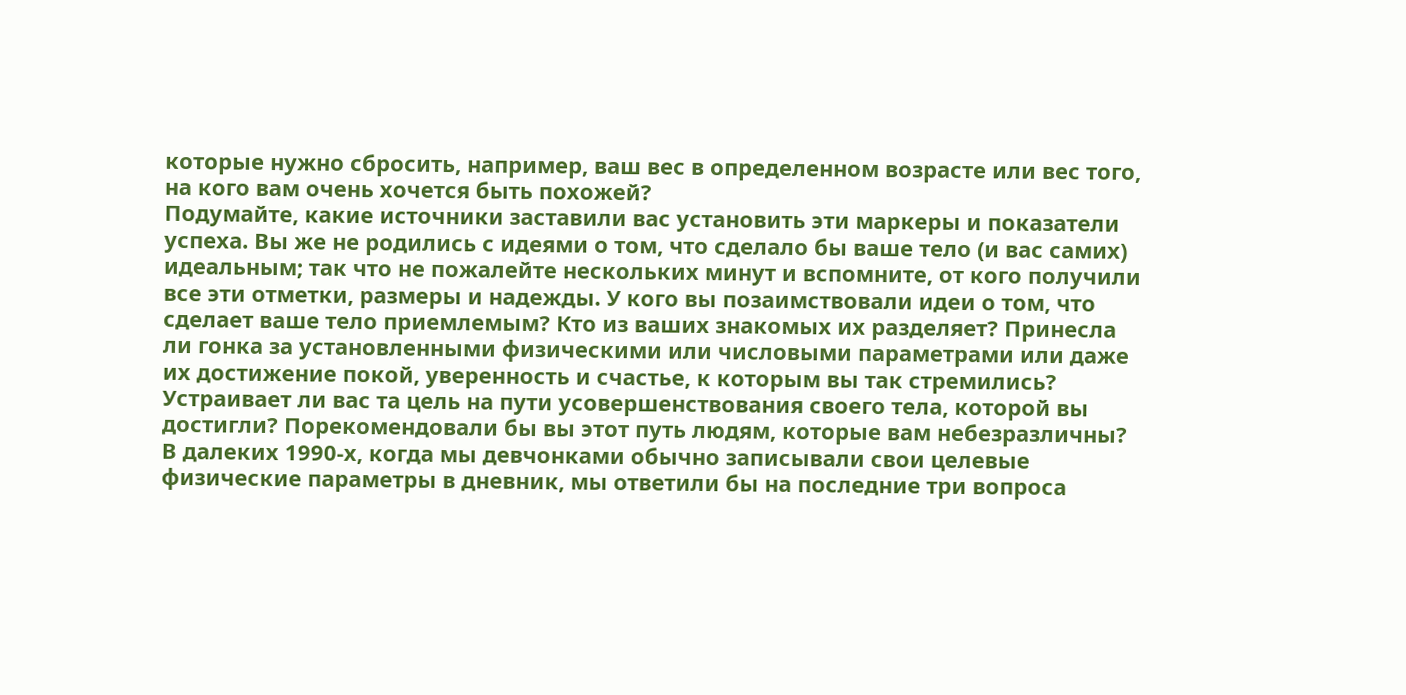которые нужно сбросить, например, ваш вес в определенном возрасте или вес того, на кого вам очень хочется быть похожей?
Подумайте, какие источники заставили вас установить эти маркеры и показатели успеха. Вы же не родились с идеями о том, что сделало бы ваше тело (и вас самих) идеальным; так что не пожалейте нескольких минут и вспомните, от кого получили все эти отметки, размеры и надежды. У кого вы позаимствовали идеи о том, что сделает ваше тело приемлемым? Кто из ваших знакомых их разделяет? Принесла ли гонка за установленными физическими или числовыми параметрами или даже их достижение покой, уверенность и счастье, к которым вы так стремились? Устраивает ли вас та цель на пути усовершенствования своего тела, которой вы достигли? Порекомендовали бы вы этот путь людям, которые вам небезразличны?
В далеких 1990-х, когда мы девчонками обычно записывали свои целевые физические параметры в дневник, мы ответили бы на последние три вопроса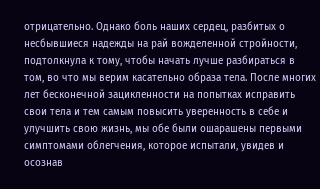отрицательно. Однако боль наших сердец, разбитых о несбывшиеся надежды на рай вожделенной стройности, подтолкнула к тому, чтобы начать лучше разбираться в том, во что мы верим касательно образа тела. После многих лет бесконечной зацикленности на попытках исправить свои тела и тем самым повысить уверенность в себе и улучшить свою жизнь, мы обе были ошарашены первыми симптомами облегчения, которое испытали, увидев и осознав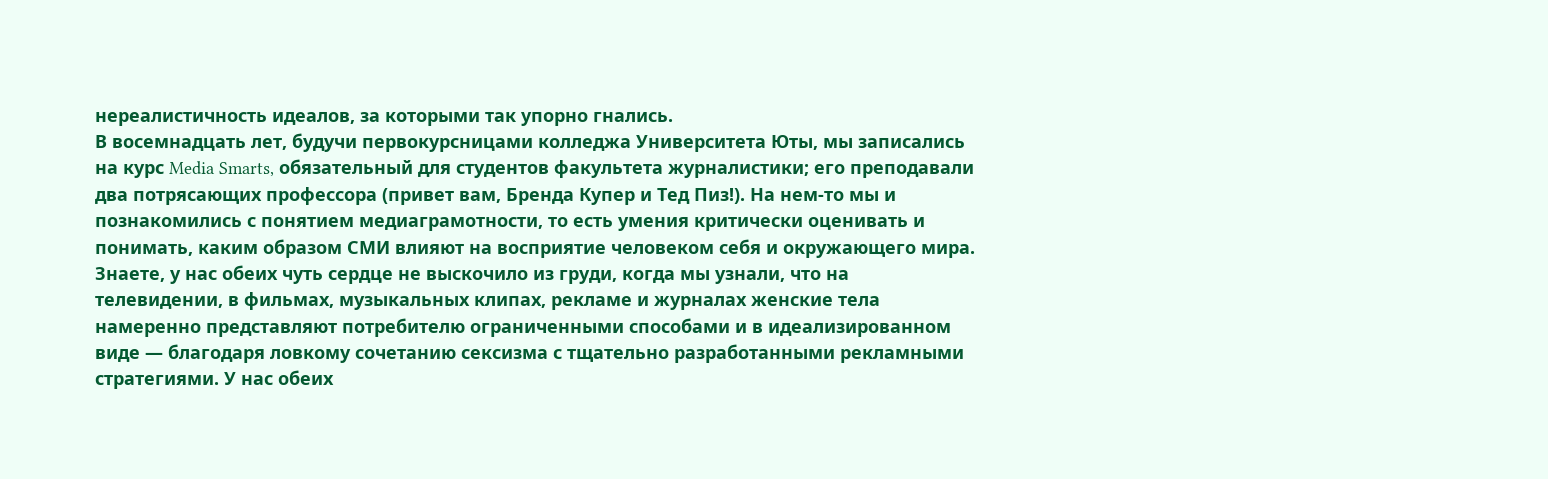нереалистичность идеалов, за которыми так упорно гнались.
В восемнадцать лет, будучи первокурсницами колледжа Университета Юты, мы записались на курс Media Smarts, обязательный для студентов факультета журналистики; его преподавали два потрясающих профессора (привет вам, Бренда Купер и Тед Пиз!). На нем-то мы и познакомились с понятием медиаграмотности, то есть умения критически оценивать и понимать, каким образом СМИ влияют на восприятие человеком себя и окружающего мира. Знаете, у нас обеих чуть сердце не выскочило из груди, когда мы узнали, что на телевидении, в фильмах, музыкальных клипах, рекламе и журналах женские тела намеренно представляют потребителю ограниченными способами и в идеализированном виде — благодаря ловкому сочетанию сексизма с тщательно разработанными рекламными стратегиями. У нас обеих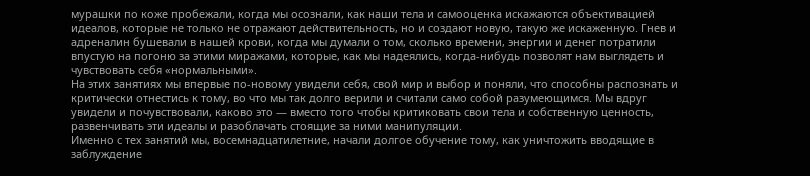мурашки по коже пробежали, когда мы осознали, как наши тела и самооценка искажаются объективацией идеалов, которые не только не отражают действительность, но и создают новую, такую же искаженную. Гнев и адреналин бушевали в нашей крови, когда мы думали о том, сколько времени, энергии и денег потратили впустую на погоню за этими миражами, которые, как мы надеялись, когда-нибудь позволят нам выглядеть и чувствовать себя «нормальными».
На этих занятиях мы впервые по-новому увидели себя, свой мир и выбор и поняли, что способны распознать и критически отнестись к тому, во что мы так долго верили и считали само собой разумеющимся. Мы вдруг увидели и почувствовали, каково это — вместо того чтобы критиковать свои тела и собственную ценность, развенчивать эти идеалы и разоблачать стоящие за ними манипуляции.
Именно с тех занятий мы, восемнадцатилетние, начали долгое обучение тому, как уничтожить вводящие в заблуждение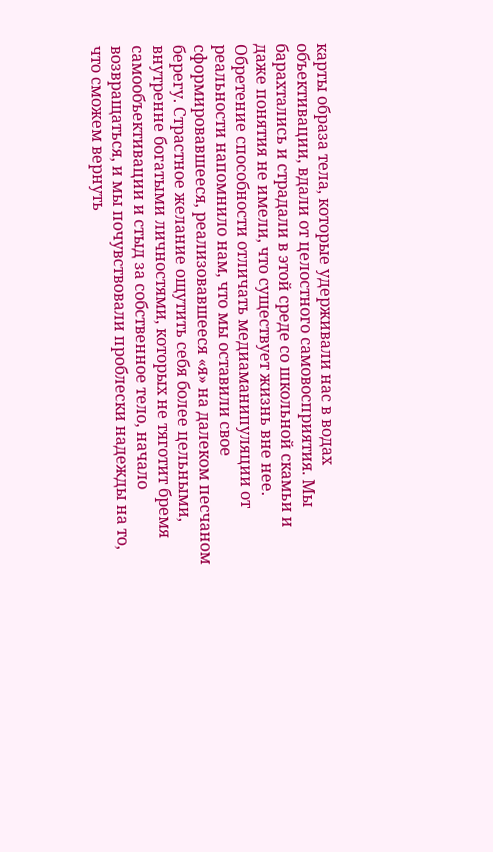карты образа тела, которые удерживали нас в водах объективации, вдали от целостного самовосприятия. Мы барахтались и страдали в этой среде со школьной скамьи и даже понятия не имели, что существует жизнь вне нее. Обретение способности отличать медиаманипуляции от реальности напомнило нам, что мы оставили свое сформировавшееся, реализовавшееся «я» на далеком песчаном берегу. Страстное желание ощутить себя более цельными, внутренне богатыми личностями, которых не тяготит бремя самообъективации и стыд за собственное тело, начало возвращаться, и мы почувствовали проблески надежды на то, что сможем вернуть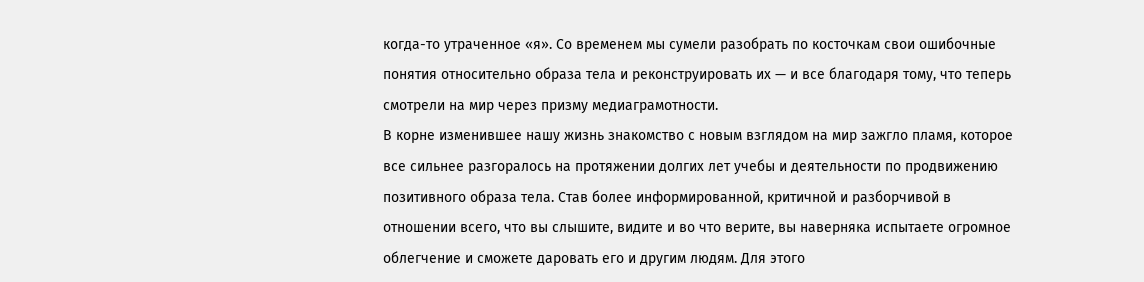когда-то утраченное «я». Со временем мы сумели разобрать по косточкам свои ошибочные понятия относительно образа тела и реконструировать их — и все благодаря тому, что теперь смотрели на мир через призму медиаграмотности.
В корне изменившее нашу жизнь знакомство с новым взглядом на мир зажгло пламя, которое все сильнее разгоралось на протяжении долгих лет учебы и деятельности по продвижению позитивного образа тела. Став более информированной, критичной и разборчивой в отношении всего, что вы слышите, видите и во что верите, вы наверняка испытаете огромное облегчение и сможете даровать его и другим людям. Для этого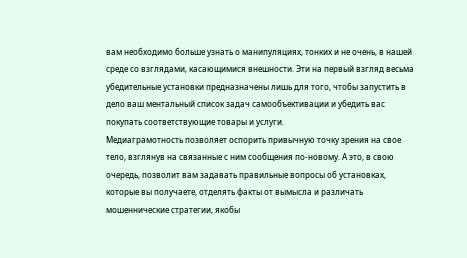вам необходимо больше узнать о манипуляциях, тонких и не очень, в нашей среде со взглядами, касающимися внешности. Эти на первый взгляд весьма убедительные установки предназначены лишь для того, чтобы запустить в дело ваш ментальный список задач самообъективации и убедить вас покупать соответствующие товары и услуги.
Медиаграмотность позволяет оспорить привычную точку зрения на свое тело, взглянув на связанные с ним сообщения по-новому. А это, в свою очередь, позволит вам задавать правильные вопросы об установках, которые вы получаете, отделять факты от вымысла и различать мошеннические стратегии, якобы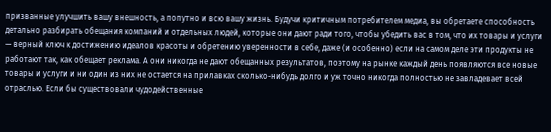призванные улучшить вашу внешность, а попутно и всю вашу жизнь. Будучи критичным потребителем медиа, вы обретаете способность детально разбирать обещания компаний и отдельных людей, которые они дают ради того, чтобы убедить вас в том, что их товары и услуги — верный ключ к достижению идеалов красоты и обретению уверенности в себе, даже (и особенно) если на самом деле эти продукты не работают так, как обещает реклама. А они никогда не дают обещанных результатов, поэтому на рынке каждый день появляются все новые товары и услуги и ни один из них не остается на прилавках сколько-нибудь долго и уж точно никогда полностью не завладевает всей отраслью. Если бы существовали чудодейственные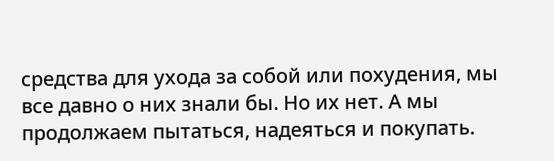средства для ухода за собой или похудения, мы все давно о них знали бы. Но их нет. А мы продолжаем пытаться, надеяться и покупать.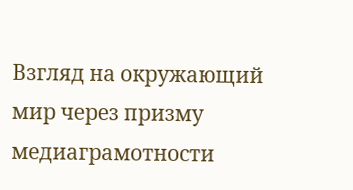Взгляд на окружающий мир через призму медиаграмотности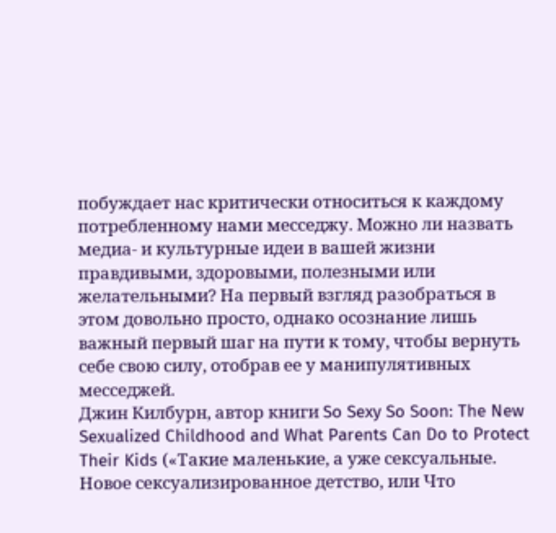побуждает нас критически относиться к каждому потребленному нами месседжу. Можно ли назвать медиа- и культурные идеи в вашей жизни правдивыми, здоровыми, полезными или желательными? На первый взгляд разобраться в этом довольно просто, однако осознание лишь важный первый шаг на пути к тому, чтобы вернуть себе свою силу, отобрав ее у манипулятивных месседжей.
Джин Килбурн, автор книги So Sexy So Soon: The New Sexualized Childhood and What Parents Can Do to Protect Their Kids («Такие маленькие, а уже сексуальные. Новое сексуализированное детство, или Что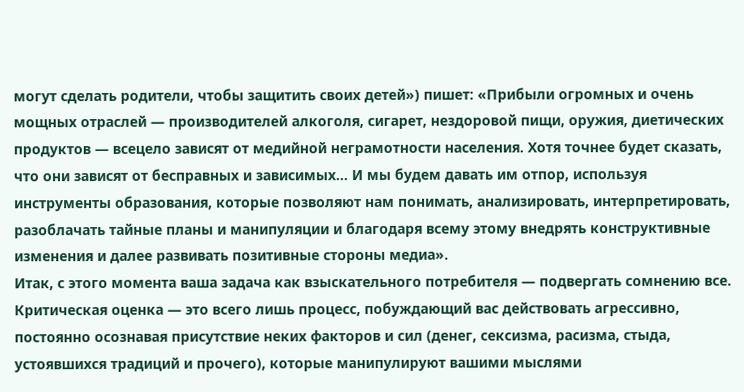могут сделать родители, чтобы защитить своих детей») пишет: «Прибыли огромных и очень мощных отраслей — производителей алкоголя, сигарет, нездоровой пищи, оружия, диетических продуктов — всецело зависят от медийной неграмотности населения. Хотя точнее будет сказать, что они зависят от бесправных и зависимых... И мы будем давать им отпор, используя инструменты образования, которые позволяют нам понимать, анализировать, интерпретировать, разоблачать тайные планы и манипуляции и благодаря всему этому внедрять конструктивные изменения и далее развивать позитивные стороны медиа».
Итак, с этого момента ваша задача как взыскательного потребителя — подвергать сомнению все. Критическая оценка — это всего лишь процесс, побуждающий вас действовать агрессивно, постоянно осознавая присутствие неких факторов и сил (денег, сексизма, расизма, стыда, устоявшихся традиций и прочего), которые манипулируют вашими мыслями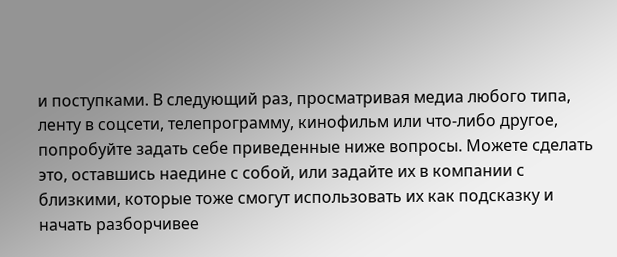и поступками. В следующий раз, просматривая медиа любого типа, ленту в соцсети, телепрограмму, кинофильм или что-либо другое, попробуйте задать себе приведенные ниже вопросы. Можете сделать это, оставшись наедине с собой, или задайте их в компании с близкими, которые тоже смогут использовать их как подсказку и начать разборчивее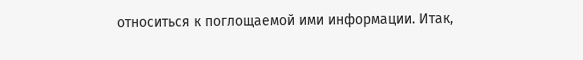относиться к поглощаемой ими информации. Итак,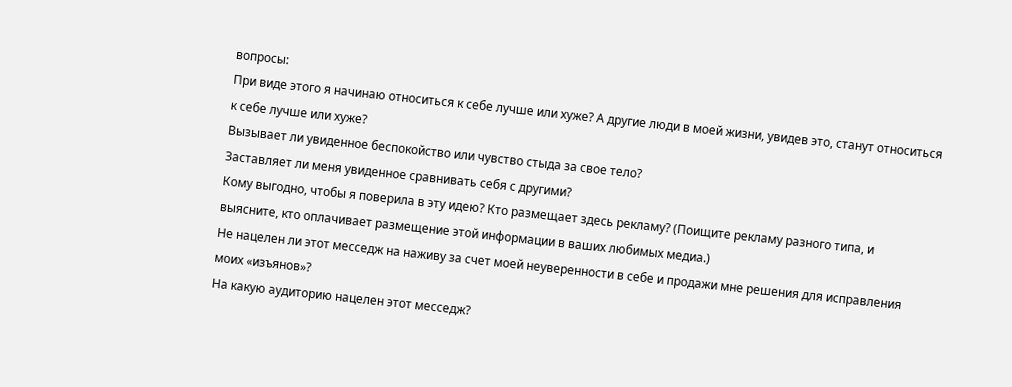вопросы:
При виде этого я начинаю относиться к себе лучше или хуже? А другие люди в моей жизни, увидев это, станут относиться к себе лучше или хуже?
Вызывает ли увиденное беспокойство или чувство стыда за свое тело?
Заставляет ли меня увиденное сравнивать себя с другими?
Кому выгодно, чтобы я поверила в эту идею? Кто размещает здесь рекламу? (Поищите рекламу разного типа, и выясните, кто оплачивает размещение этой информации в ваших любимых медиа.)
Не нацелен ли этот месседж на наживу за счет моей неуверенности в себе и продажи мне решения для исправления моих «изъянов»?
На какую аудиторию нацелен этот месседж?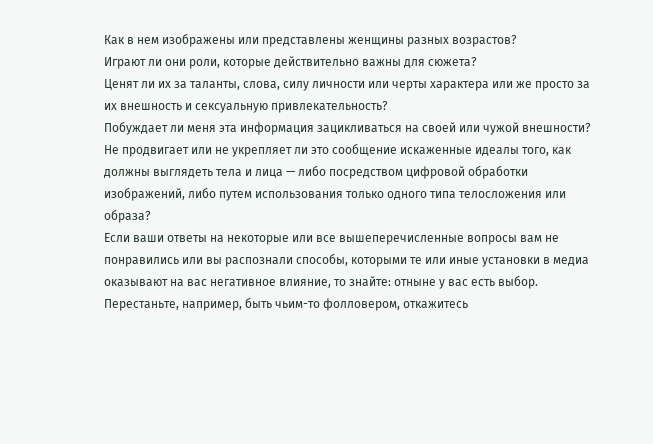Как в нем изображены или представлены женщины разных возрастов?
Играют ли они роли, которые действительно важны для сюжета?
Ценят ли их за таланты, слова, силу личности или черты характера или же просто за их внешность и сексуальную привлекательность?
Побуждает ли меня эта информация зацикливаться на своей или чужой внешности?
Не продвигает или не укрепляет ли это сообщение искаженные идеалы того, как должны выглядеть тела и лица — либо посредством цифровой обработки изображений, либо путем использования только одного типа телосложения или образа?
Если ваши ответы на некоторые или все вышеперечисленные вопросы вам не понравились или вы распознали способы, которыми те или иные установки в медиа оказывают на вас негативное влияние, то знайте: отныне у вас есть выбор. Перестаньте, например, быть чьим-то фолловером, откажитесь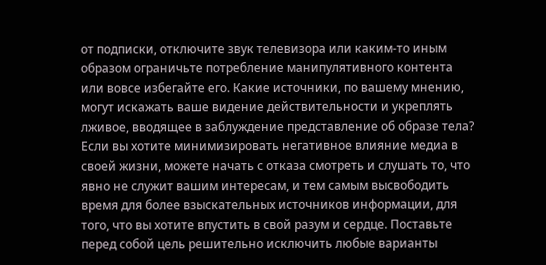от подписки, отключите звук телевизора или каким-то иным образом ограничьте потребление манипулятивного контента или вовсе избегайте его. Какие источники, по вашему мнению, могут искажать ваше видение действительности и укреплять лживое, вводящее в заблуждение представление об образе тела? Если вы хотите минимизировать негативное влияние медиа в своей жизни, можете начать с отказа смотреть и слушать то, что явно не служит вашим интересам, и тем самым высвободить время для более взыскательных источников информации, для того, что вы хотите впустить в свой разум и сердце. Поставьте перед собой цель решительно исключить любые варианты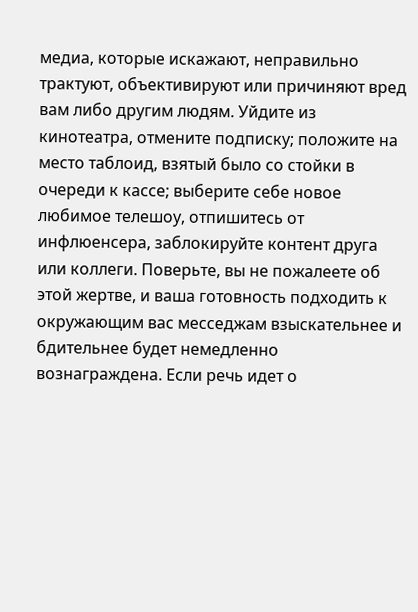медиа, которые искажают, неправильно трактуют, объективируют или причиняют вред вам либо другим людям. Уйдите из кинотеатра, отмените подписку; положите на место таблоид, взятый было со стойки в очереди к кассе; выберите себе новое любимое телешоу, отпишитесь от инфлюенсера, заблокируйте контент друга или коллеги. Поверьте, вы не пожалеете об этой жертве, и ваша готовность подходить к окружающим вас месседжам взыскательнее и бдительнее будет немедленно вознаграждена. Если речь идет о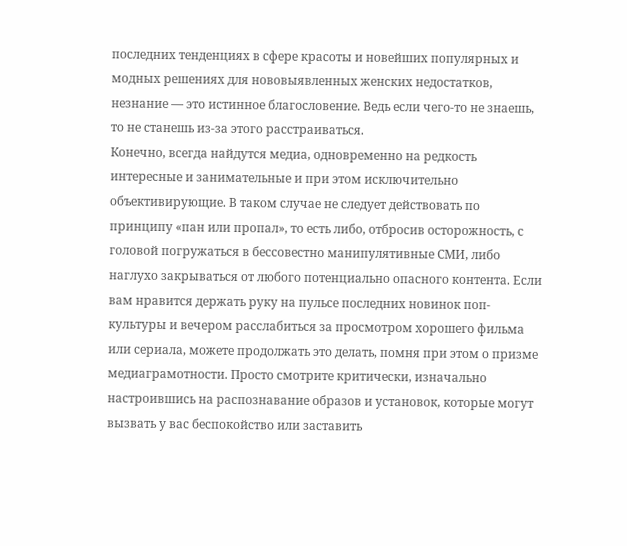последних тенденциях в сфере красоты и новейших популярных и модных решениях для нововыявленных женских недостатков, незнание — это истинное благословение. Ведь если чего-то не знаешь, то не станешь из-за этого расстраиваться.
Конечно, всегда найдутся медиа, одновременно на редкость интересные и занимательные и при этом исключительно объективирующие. В таком случае не следует действовать по принципу «пан или пропал», то есть либо, отбросив осторожность, с головой погружаться в бессовестно манипулятивные СМИ, либо наглухо закрываться от любого потенциально опасного контента. Если вам нравится держать руку на пульсе последних новинок поп-культуры и вечером расслабиться за просмотром хорошего фильма или сериала, можете продолжать это делать, помня при этом о призме медиаграмотности. Просто смотрите критически, изначально настроившись на распознавание образов и установок, которые могут вызвать у вас беспокойство или заставить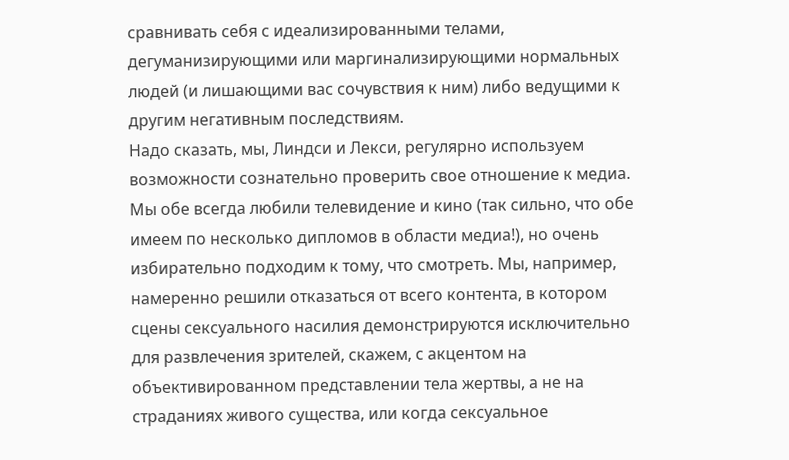сравнивать себя с идеализированными телами, дегуманизирующими или маргинализирующими нормальных людей (и лишающими вас сочувствия к ним) либо ведущими к другим негативным последствиям.
Надо сказать, мы, Линдси и Лекси, регулярно используем возможности сознательно проверить свое отношение к медиа. Мы обе всегда любили телевидение и кино (так сильно, что обе имеем по несколько дипломов в области медиа!), но очень избирательно подходим к тому, что смотреть. Мы, например, намеренно решили отказаться от всего контента, в котором сцены сексуального насилия демонстрируются исключительно для развлечения зрителей, скажем, с акцентом на объективированном представлении тела жертвы, а не на страданиях живого существа, или когда сексуальное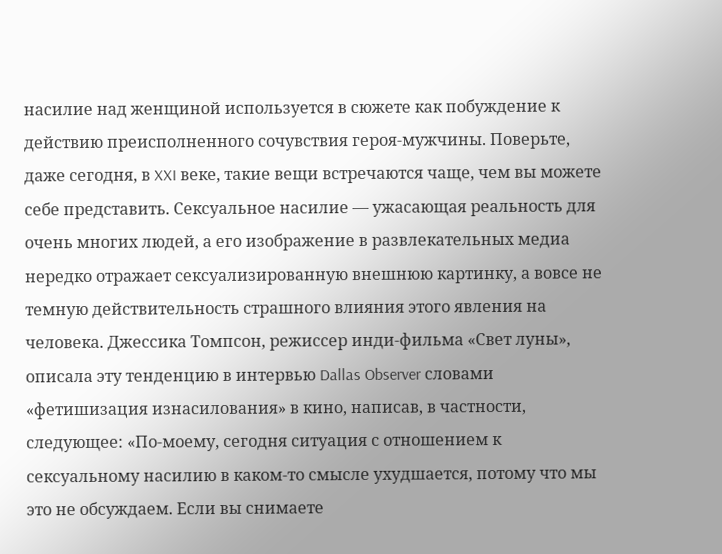насилие над женщиной используется в сюжете как побуждение к действию преисполненного сочувствия героя-мужчины. Поверьте, даже сегодня, в XXI веке, такие вещи встречаются чаще, чем вы можете себе представить. Сексуальное насилие — ужасающая реальность для очень многих людей, а его изображение в развлекательных медиа нередко отражает сексуализированную внешнюю картинку, а вовсе не темную действительность страшного влияния этого явления на человека. Джессика Томпсон, режиссер инди-фильма «Свет луны», описала эту тенденцию в интервью Dallas Observer словами «фетишизация изнасилования» в кино, написав, в частности, следующее: «По-моему, сегодня ситуация с отношением к сексуальному насилию в каком-то смысле ухудшается, потому что мы это не обсуждаем. Если вы снимаете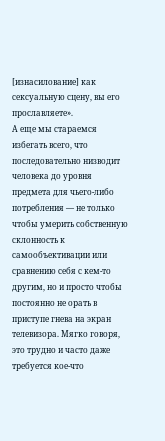[изнасилование] как сексуальную сцену, вы его прославляете».
А еще мы стараемся избегать всего, что последовательно низводит человека до уровня предмета для чьего-либо потребления — не только чтобы умерить собственную склонность к самообъективации или сравнению себя с кем-то другим, но и просто чтобы постоянно не орать в приступе гнева на экран телевизора. Мягко говоря, это трудно и часто даже требуется кое-что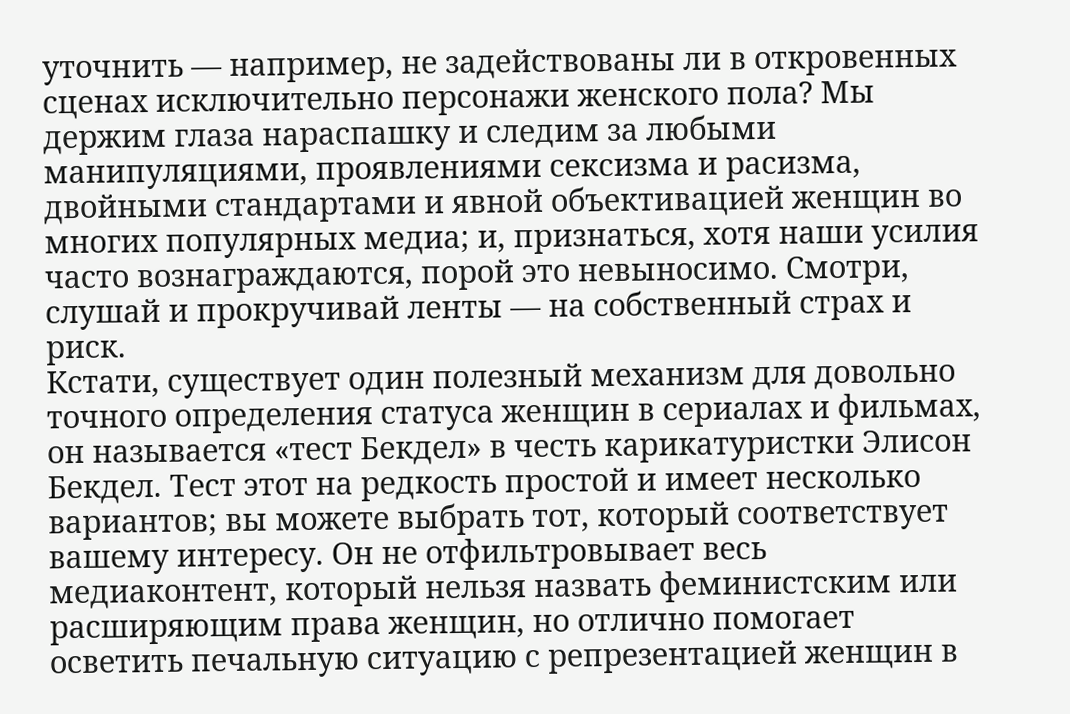уточнить — например, не задействованы ли в откровенных сценах исключительно персонажи женского пола? Мы держим глаза нараспашку и следим за любыми манипуляциями, проявлениями сексизма и расизма, двойными стандартами и явной объективацией женщин во многих популярных медиа; и, признаться, хотя наши усилия часто вознаграждаются, порой это невыносимо. Смотри, слушай и прокручивай ленты — на собственный страх и риск.
Кстати, существует один полезный механизм для довольно точного определения статуса женщин в сериалах и фильмах, он называется «тест Бекдел» в честь карикатуристки Элисон Бекдел. Тест этот на редкость простой и имеет несколько вариантов; вы можете выбрать тот, который соответствует вашему интересу. Он не отфильтровывает весь медиаконтент, который нельзя назвать феминистским или расширяющим права женщин, но отлично помогает осветить печальную ситуацию с репрезентацией женщин в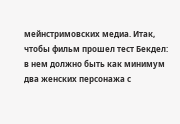мейнстримовских медиа. Итак, чтобы фильм прошел тест Бекдел:
в нем должно быть как минимум два женских персонажа с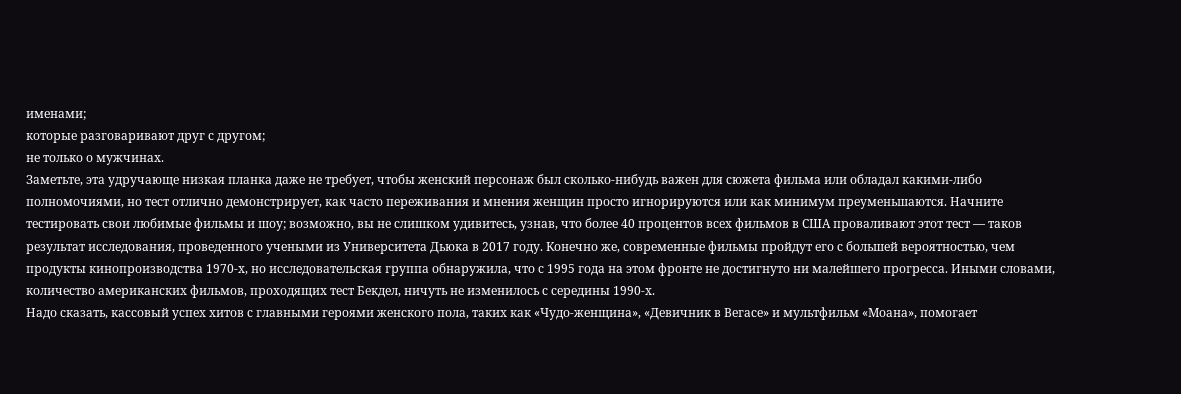именами;
которые разговаривают друг с другом;
не только о мужчинах.
Заметьте, эта удручающе низкая планка даже не требует, чтобы женский персонаж был сколько-нибудь важен для сюжета фильма или обладал какими-либо полномочиями, но тест отлично демонстрирует, как часто переживания и мнения женщин просто игнорируются или как минимум преуменьшаются. Начните тестировать свои любимые фильмы и шоу; возможно, вы не слишком удивитесь, узнав, что более 40 процентов всех фильмов в США проваливают этот тест — таков результат исследования, проведенного учеными из Университета Дьюка в 2017 году. Конечно же, современные фильмы пройдут его с большей вероятностью, чем продукты кинопроизводства 1970-х, но исследовательская группа обнаружила, что с 1995 года на этом фронте не достигнуто ни малейшего прогресса. Иными словами, количество американских фильмов, проходящих тест Бекдел, ничуть не изменилось с середины 1990-х.
Надо сказать, кассовый успех хитов с главными героями женского пола, таких как «Чудо-женщина», «Девичник в Вегасе» и мультфильм «Моана», помогает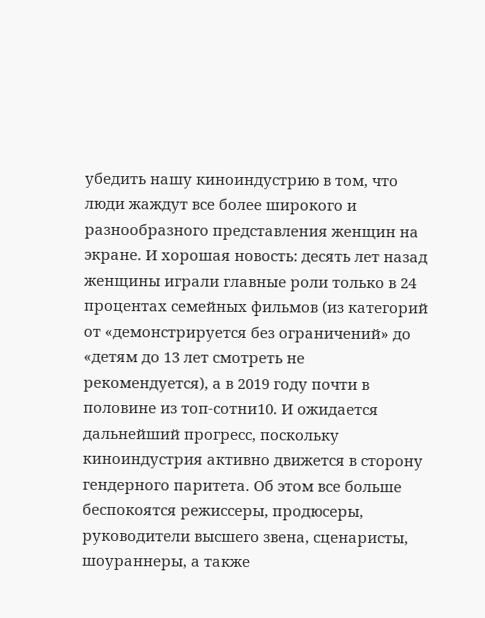убедить нашу киноиндустрию в том, что люди жаждут все более широкого и разнообразного представления женщин на экране. И хорошая новость: десять лет назад женщины играли главные роли только в 24 процентах семейных фильмов (из категорий от «демонстрируется без ограничений» до «детям до 13 лет смотреть не рекомендуется), а в 2019 году почти в половине из топ-сотни10. И ожидается дальнейший прогресс, поскольку киноиндустрия активно движется в сторону гендерного паритета. Об этом все больше беспокоятся режиссеры, продюсеры, руководители высшего звена, сценаристы, шоураннеры, а также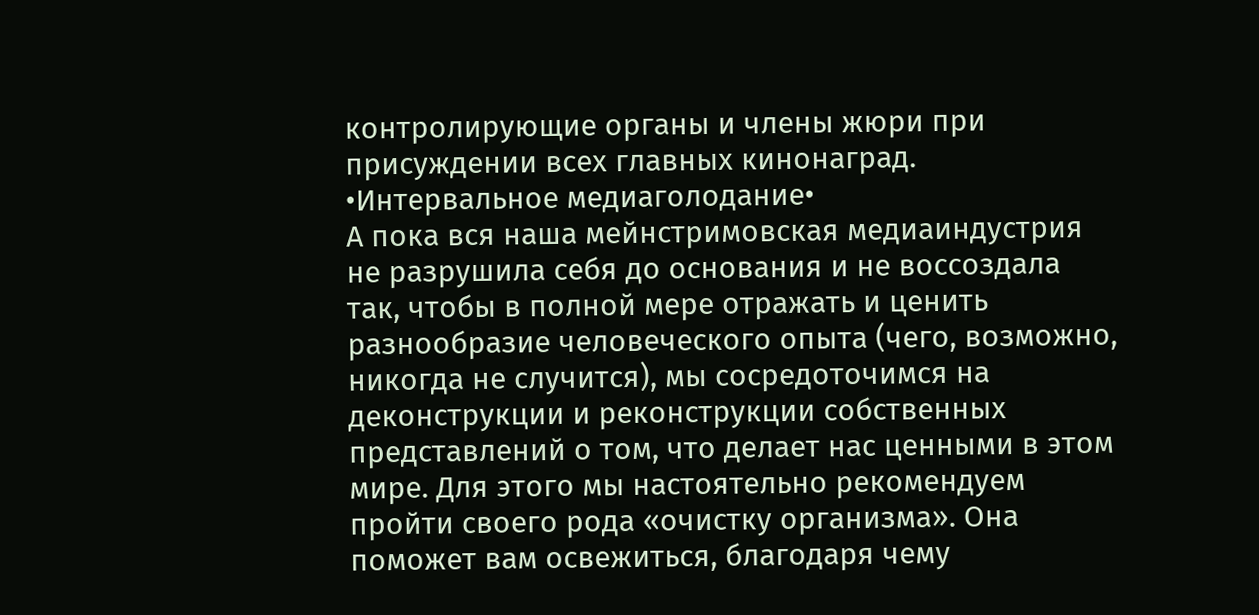контролирующие органы и члены жюри при присуждении всех главных кинонаград.
•Интервальное медиаголодание•
А пока вся наша мейнстримовская медиаиндустрия не разрушила себя до основания и не воссоздала так, чтобы в полной мере отражать и ценить разнообразие человеческого опыта (чего, возможно, никогда не случится), мы сосредоточимся на деконструкции и реконструкции собственных представлений о том, что делает нас ценными в этом мире. Для этого мы настоятельно рекомендуем пройти своего рода «очистку организма». Она поможет вам освежиться, благодаря чему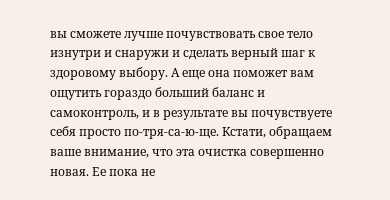вы сможете лучше почувствовать свое тело изнутри и снаружи и сделать верный шаг к здоровому выбору. А еще она поможет вам ощутить гораздо больший баланс и самоконтроль, и в результате вы почувствуете себя просто по-тря-са-ю-ще. Кстати, обращаем ваше внимание, что эта очистка совершенно новая. Ее пока не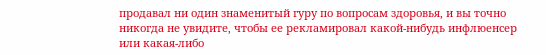продавал ни один знаменитый гуру по вопросам здоровья, и вы точно никогда не увидите, чтобы ее рекламировал какой-нибудь инфлюенсер или какая-либо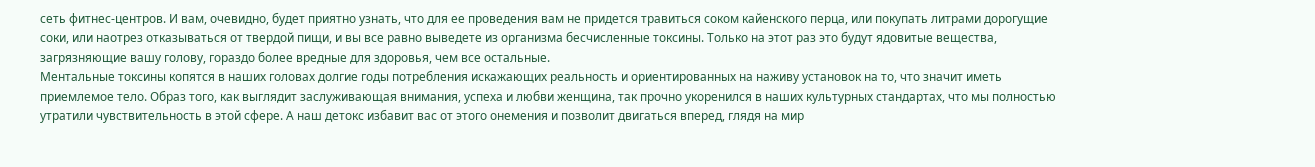сеть фитнес-центров. И вам, очевидно, будет приятно узнать, что для ее проведения вам не придется травиться соком кайенского перца, или покупать литрами дорогущие соки, или наотрез отказываться от твердой пищи, и вы все равно выведете из организма бесчисленные токсины. Только на этот раз это будут ядовитые вещества, загрязняющие вашу голову, гораздо более вредные для здоровья, чем все остальные.
Ментальные токсины копятся в наших головах долгие годы потребления искажающих реальность и ориентированных на наживу установок на то, что значит иметь приемлемое тело. Образ того, как выглядит заслуживающая внимания, успеха и любви женщина, так прочно укоренился в наших культурных стандартах, что мы полностью утратили чувствительность в этой сфере. А наш детокс избавит вас от этого онемения и позволит двигаться вперед, глядя на мир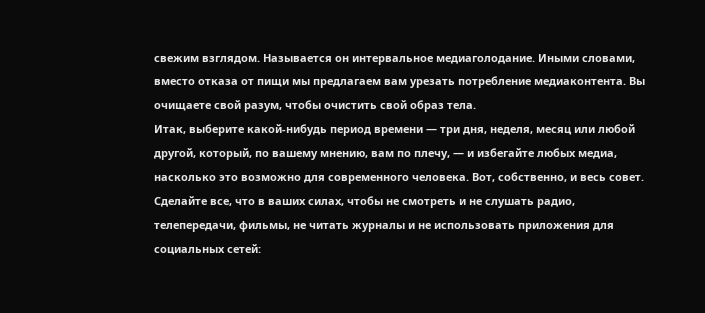свежим взглядом. Называется он интервальное медиаголодание. Иными словами, вместо отказа от пищи мы предлагаем вам урезать потребление медиаконтента. Вы очищаете свой разум, чтобы очистить свой образ тела.
Итак, выберите какой-нибудь период времени — три дня, неделя, месяц или любой другой, который, по вашему мнению, вам по плечу, — и избегайте любых медиа, насколько это возможно для современного человека. Вот, собственно, и весь совет. Сделайте все, что в ваших силах, чтобы не смотреть и не слушать радио, телепередачи, фильмы, не читать журналы и не использовать приложения для социальных сетей: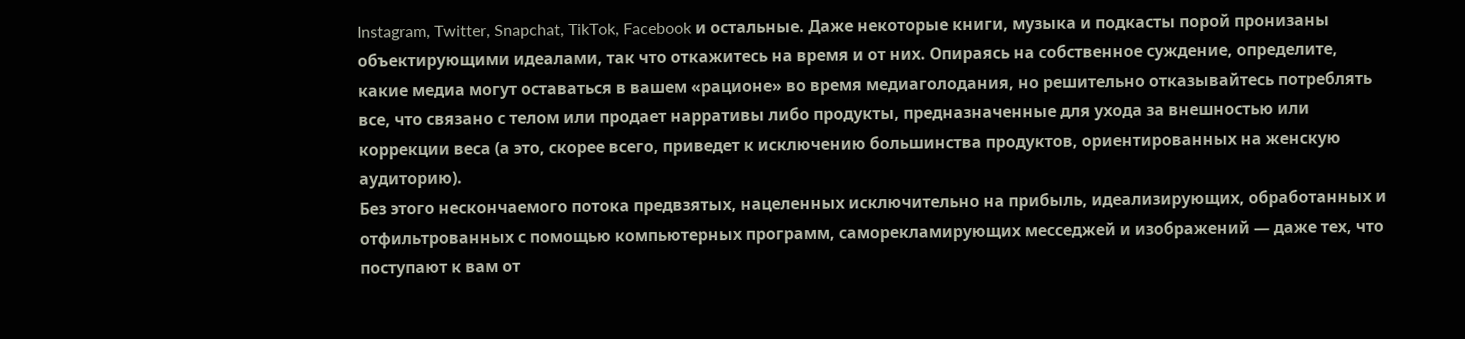Instagram, Twitter, Snapchat, TikTok, Facebook и остальные. Даже некоторые книги, музыка и подкасты порой пронизаны объектирующими идеалами, так что откажитесь на время и от них. Опираясь на собственное суждение, определите, какие медиа могут оставаться в вашем «рационе» во время медиаголодания, но решительно отказывайтесь потреблять все, что связано с телом или продает нарративы либо продукты, предназначенные для ухода за внешностью или коррекции веса (а это, скорее всего, приведет к исключению большинства продуктов, ориентированных на женскую аудиторию).
Без этого нескончаемого потока предвзятых, нацеленных исключительно на прибыль, идеализирующих, обработанных и отфильтрованных с помощью компьютерных программ, саморекламирующих месседжей и изображений — даже тех, что поступают к вам от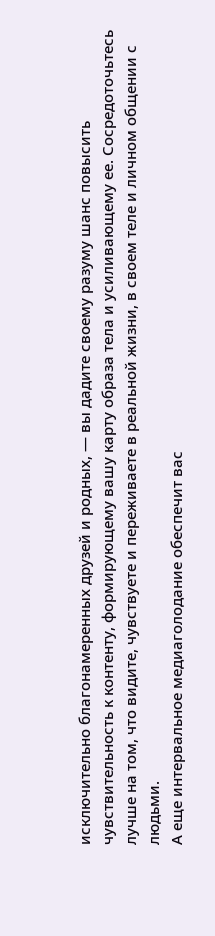исключительно благонамеренных друзей и родных, — вы дадите своему разуму шанс повысить чувствительность к контенту, формирующему вашу карту образа тела и усиливающему ее. Сосредоточьтесь лучше на том, что видите, чувствуете и переживаете в реальной жизни, в своем теле и личном общении с людьми.
А еще интервальное медиаголодание обеспечит вас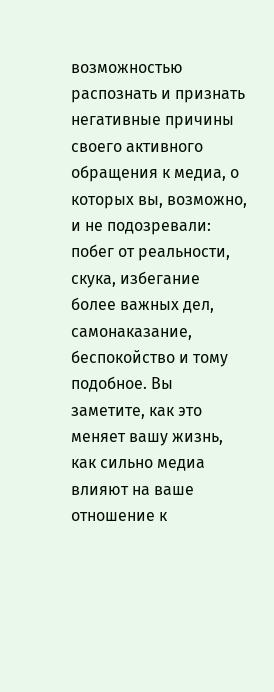возможностью распознать и признать негативные причины своего активного обращения к медиа, о которых вы, возможно, и не подозревали: побег от реальности, скука, избегание более важных дел, самонаказание, беспокойство и тому подобное. Вы заметите, как это меняет вашу жизнь, как сильно медиа влияют на ваше отношение к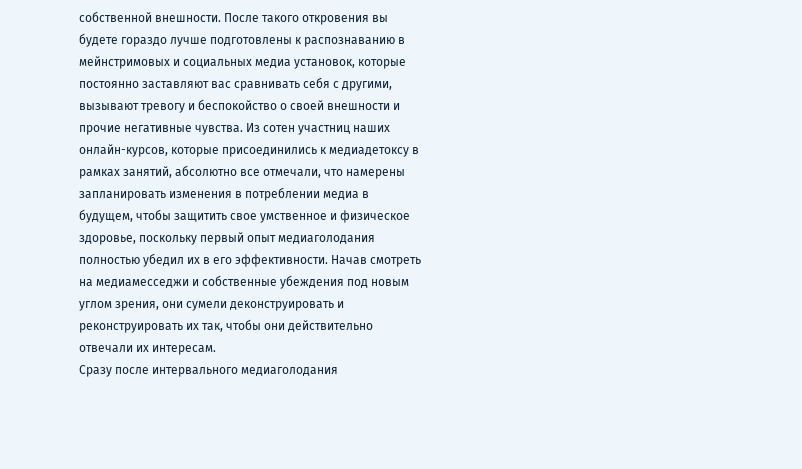собственной внешности. После такого откровения вы будете гораздо лучше подготовлены к распознаванию в мейнстримовых и социальных медиа установок, которые постоянно заставляют вас сравнивать себя с другими, вызывают тревогу и беспокойство о своей внешности и прочие негативные чувства. Из сотен участниц наших онлайн-курсов, которые присоединились к медиадетоксу в рамках занятий, абсолютно все отмечали, что намерены запланировать изменения в потреблении медиа в будущем, чтобы защитить свое умственное и физическое здоровье, поскольку первый опыт медиаголодания полностью убедил их в его эффективности. Начав смотреть на медиамесседжи и собственные убеждения под новым углом зрения, они сумели деконструировать и реконструировать их так, чтобы они действительно отвечали их интересам.
Сразу после интервального медиаголодания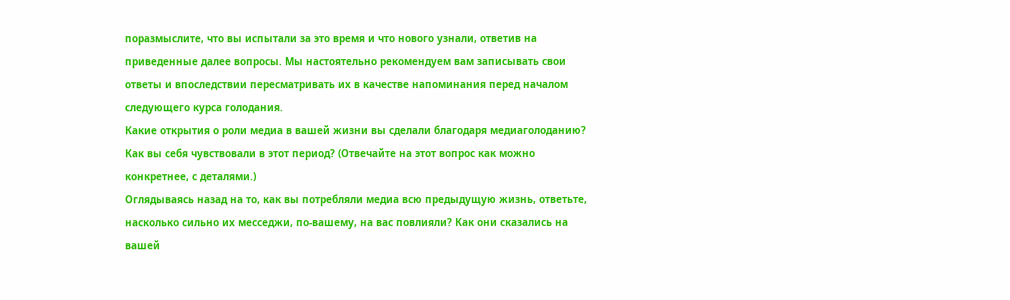поразмыслите, что вы испытали за это время и что нового узнали, ответив на приведенные далее вопросы. Мы настоятельно рекомендуем вам записывать свои ответы и впоследствии пересматривать их в качестве напоминания перед началом следующего курса голодания.
Какие открытия о роли медиа в вашей жизни вы сделали благодаря медиаголоданию? Как вы себя чувствовали в этот период? (Отвечайте на этот вопрос как можно конкретнее, с деталями.)
Оглядываясь назад на то, как вы потребляли медиа всю предыдущую жизнь, ответьте, насколько сильно их месседжи, по-вашему, на вас повлияли? Как они сказались на вашей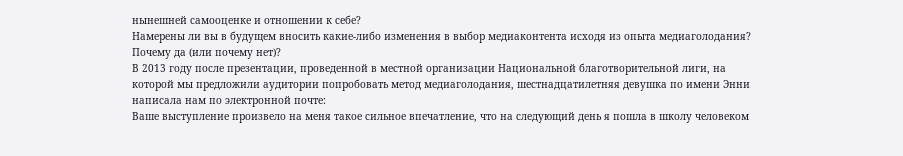нынешней самооценке и отношении к себе?
Намерены ли вы в будущем вносить какие-либо изменения в выбор медиаконтента исходя из опыта медиаголодания? Почему да (или почему нет)?
В 2013 году после презентации, проведенной в местной организации Национальной благотворительной лиги, на которой мы предложили аудитории попробовать метод медиаголодания, шестнадцатилетняя девушка по имени Энни написала нам по электронной почте:
Ваше выступление произвело на меня такое сильное впечатление, что на следующий день я пошла в школу человеком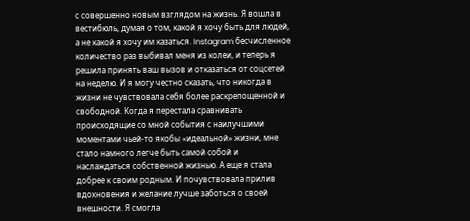с совершенно новым взглядом на жизнь. Я вошла в вестибюль, думая о том, какой я хочу быть для людей, а не какой я хочу им казаться. Instagram бесчисленное количество раз выбивал меня из колеи, и теперь я решила принять ваш вызов и отказаться от соцсетей на неделю. И я могу честно сказать, что никогда в жизни не чувствовала себя более раскрепощенной и свободной. Когда я перестала сравнивать происходящие со мной события с наилучшими моментами чьей-то якобы «идеальной» жизни, мне стало намного легче быть самой собой и наслаждаться собственной жизнью. А еще я стала добрее к своим родным. И почувствовала прилив вдохновения и желание лучше заботься о своей внешности. Я смогла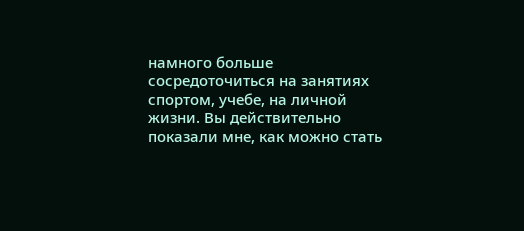намного больше сосредоточиться на занятиях спортом, учебе, на личной жизни. Вы действительно показали мне, как можно стать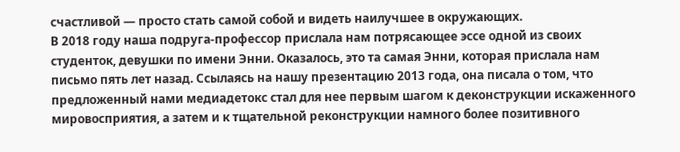счастливой — просто стать самой собой и видеть наилучшее в окружающих.
В 2018 году наша подруга-профессор прислала нам потрясающее эссе одной из своих студенток, девушки по имени Энни. Оказалось, это та самая Энни, которая прислала нам письмо пять лет назад. Ссылаясь на нашу презентацию 2013 года, она писала о том, что предложенный нами медиадетокс стал для нее первым шагом к деконструкции искаженного мировосприятия, а затем и к тщательной реконструкции намного более позитивного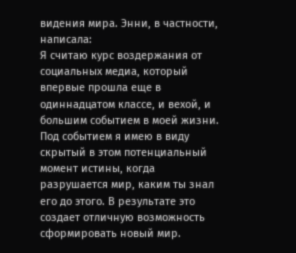видения мира. Энни, в частности, написала:
Я считаю курс воздержания от социальных медиа, который впервые прошла еще в одиннадцатом классе, и вехой, и большим событием в моей жизни. Под событием я имею в виду скрытый в этом потенциальный момент истины, когда разрушается мир, каким ты знал его до этого. В результате это создает отличную возможность сформировать новый мир.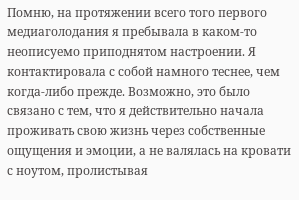Помню, на протяжении всего того первого медиаголодания я пребывала в каком-то неописуемо приподнятом настроении. Я контактировала с собой намного теснее, чем когда-либо прежде. Возможно, это было связано с тем, что я действительно начала проживать свою жизнь через собственные ощущения и эмоции, а не валялась на кровати с ноутом, пролистывая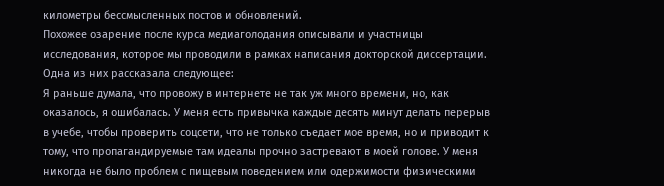километры бессмысленных постов и обновлений.
Похожее озарение после курса медиаголодания описывали и участницы исследования, которое мы проводили в рамках написания докторской диссертации. Одна из них рассказала следующее:
Я раньше думала, что провожу в интернете не так уж много времени, но, как оказалось, я ошибалась. У меня есть привычка каждые десять минут делать перерыв в учебе, чтобы проверить соцсети, что не только съедает мое время, но и приводит к тому, что пропагандируемые там идеалы прочно застревают в моей голове. У меня никогда не было проблем с пищевым поведением или одержимости физическими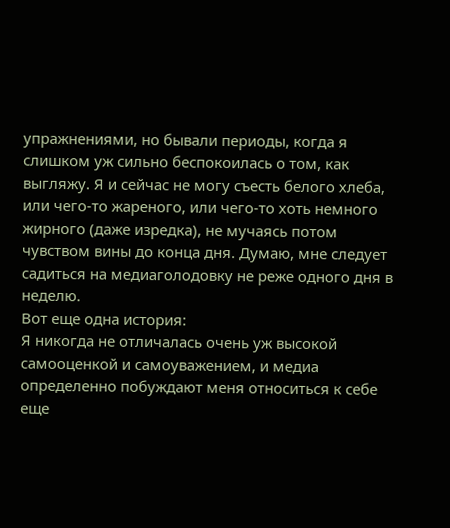упражнениями, но бывали периоды, когда я слишком уж сильно беспокоилась о том, как выгляжу. Я и сейчас не могу съесть белого хлеба, или чего-то жареного, или чего-то хоть немного жирного (даже изредка), не мучаясь потом чувством вины до конца дня. Думаю, мне следует садиться на медиаголодовку не реже одного дня в неделю.
Вот еще одна история:
Я никогда не отличалась очень уж высокой самооценкой и самоуважением, и медиа определенно побуждают меня относиться к себе еще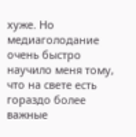хуже. Но медиаголодание очень быстро научило меня тому, что на свете есть гораздо более важные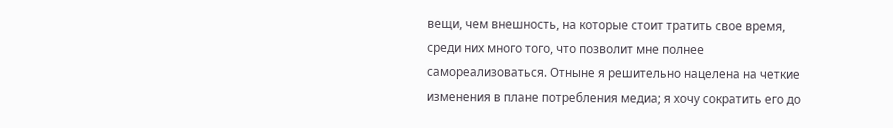вещи, чем внешность, на которые стоит тратить свое время, среди них много того, что позволит мне полнее самореализоваться. Отныне я решительно нацелена на четкие изменения в плане потребления медиа; я хочу сократить его до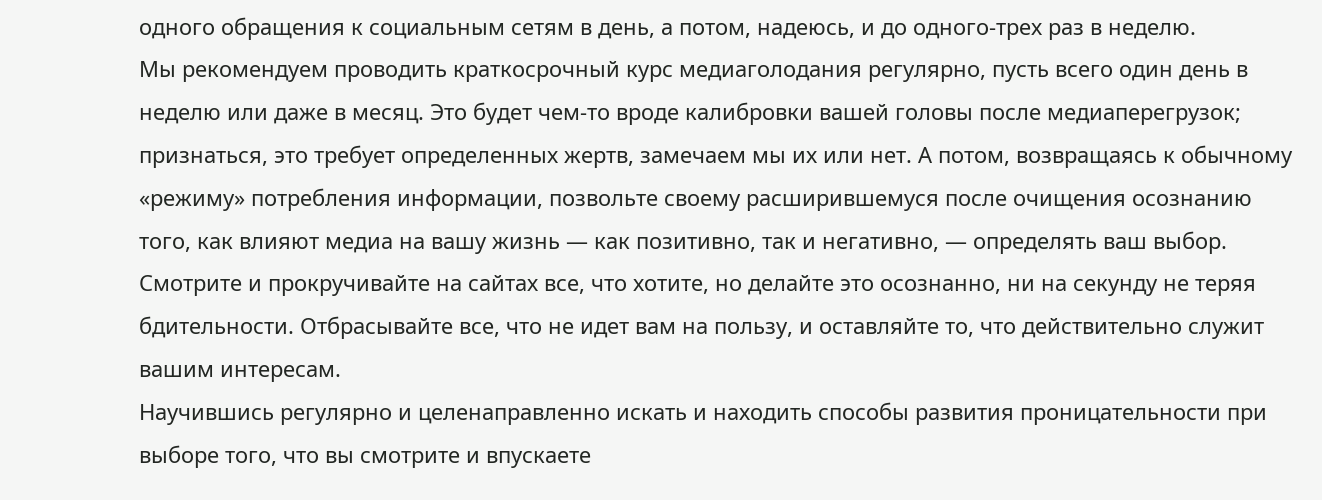одного обращения к социальным сетям в день, а потом, надеюсь, и до одного-трех раз в неделю.
Мы рекомендуем проводить краткосрочный курс медиаголодания регулярно, пусть всего один день в неделю или даже в месяц. Это будет чем-то вроде калибровки вашей головы после медиаперегрузок; признаться, это требует определенных жертв, замечаем мы их или нет. А потом, возвращаясь к обычному «режиму» потребления информации, позвольте своему расширившемуся после очищения осознанию того, как влияют медиа на вашу жизнь — как позитивно, так и негативно, — определять ваш выбор. Смотрите и прокручивайте на сайтах все, что хотите, но делайте это осознанно, ни на секунду не теряя бдительности. Отбрасывайте все, что не идет вам на пользу, и оставляйте то, что действительно служит вашим интересам.
Научившись регулярно и целенаправленно искать и находить способы развития проницательности при выборе того, что вы смотрите и впускаете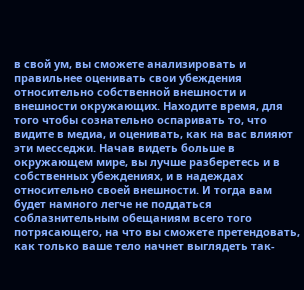в свой ум, вы сможете анализировать и правильнее оценивать свои убеждения относительно собственной внешности и внешности окружающих. Находите время, для того чтобы сознательно оспаривать то, что видите в медиа, и оценивать, как на вас влияют эти месседжи. Начав видеть больше в окружающем мире, вы лучше разберетесь и в собственных убеждениях, и в надеждах относительно своей внешности. И тогда вам будет намного легче не поддаться соблазнительным обещаниям всего того потрясающего, на что вы сможете претендовать, как только ваше тело начнет выглядеть так-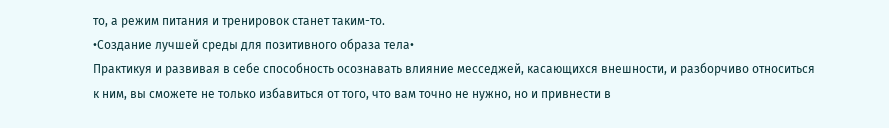то, а режим питания и тренировок станет таким-то.
•Создание лучшей среды для позитивного образа тела•
Практикуя и развивая в себе способность осознавать влияние месседжей, касающихся внешности, и разборчиво относиться к ним, вы сможете не только избавиться от того, что вам точно не нужно, но и привнести в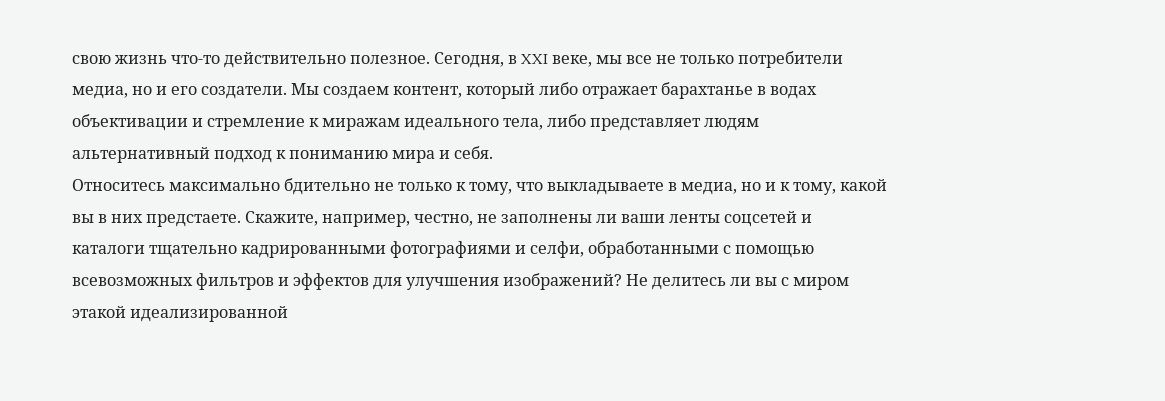свою жизнь что-то действительно полезное. Сегодня, в XXI веке, мы все не только потребители медиа, но и его создатели. Мы создаем контент, который либо отражает барахтанье в водах объективации и стремление к миражам идеального тела, либо представляет людям альтернативный подход к пониманию мира и себя.
Относитесь максимально бдительно не только к тому, что выкладываете в медиа, но и к тому, какой вы в них предстаете. Скажите, например, честно, не заполнены ли ваши ленты соцсетей и каталоги тщательно кадрированными фотографиями и селфи, обработанными с помощью всевозможных фильтров и эффектов для улучшения изображений? Не делитесь ли вы с миром этакой идеализированной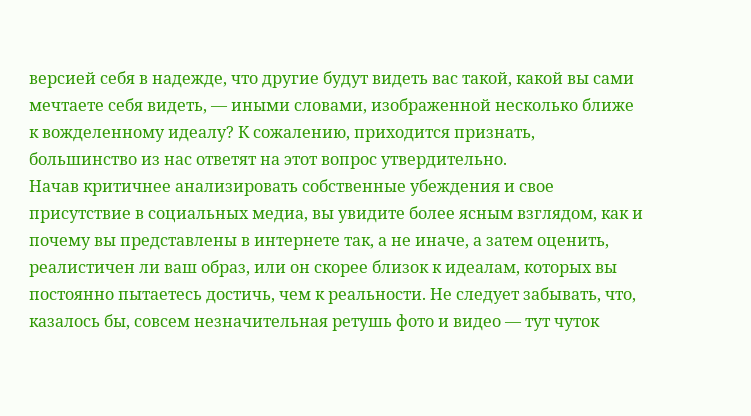версией себя в надежде, что другие будут видеть вас такой, какой вы сами мечтаете себя видеть, — иными словами, изображенной несколько ближе к вожделенному идеалу? К сожалению, приходится признать, большинство из нас ответят на этот вопрос утвердительно.
Начав критичнее анализировать собственные убеждения и свое присутствие в социальных медиа, вы увидите более ясным взглядом, как и почему вы представлены в интернете так, а не иначе, а затем оценить, реалистичен ли ваш образ, или он скорее близок к идеалам, которых вы постоянно пытаетесь достичь, чем к реальности. Не следует забывать, что, казалось бы, совсем незначительная ретушь фото и видео — тут чуток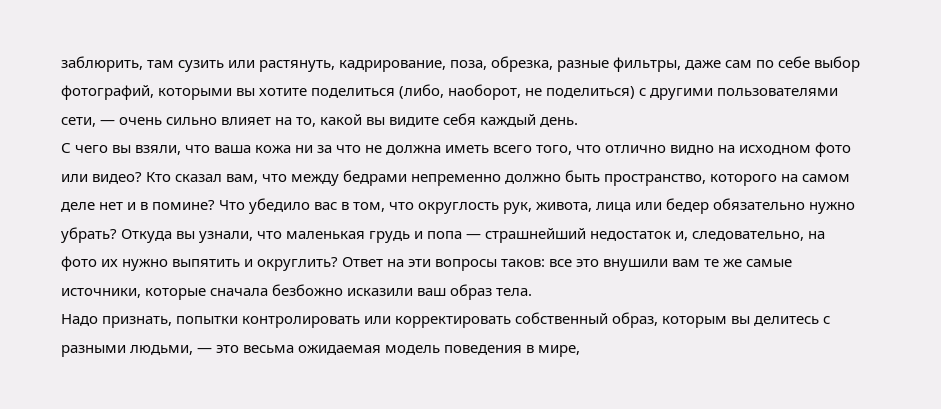заблюрить, там сузить или растянуть, кадрирование, поза, обрезка, разные фильтры, даже сам по себе выбор фотографий, которыми вы хотите поделиться (либо, наоборот, не поделиться) с другими пользователями сети, — очень сильно влияет на то, какой вы видите себя каждый день.
С чего вы взяли, что ваша кожа ни за что не должна иметь всего того, что отлично видно на исходном фото или видео? Кто сказал вам, что между бедрами непременно должно быть пространство, которого на самом деле нет и в помине? Что убедило вас в том, что округлость рук, живота, лица или бедер обязательно нужно убрать? Откуда вы узнали, что маленькая грудь и попа — страшнейший недостаток и, следовательно, на фото их нужно выпятить и округлить? Ответ на эти вопросы таков: все это внушили вам те же самые источники, которые сначала безбожно исказили ваш образ тела.
Надо признать, попытки контролировать или корректировать собственный образ, которым вы делитесь с разными людьми, — это весьма ожидаемая модель поведения в мире,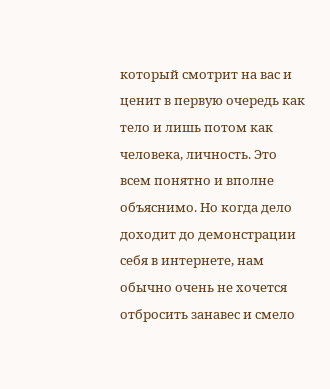который смотрит на вас и ценит в первую очередь как тело и лишь потом как человека, личность. Это всем понятно и вполне объяснимо. Но когда дело доходит до демонстрации себя в интернете, нам обычно очень не хочется отбросить занавес и смело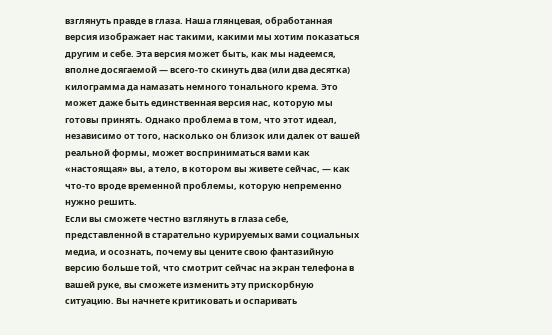взглянуть правде в глаза. Наша глянцевая, обработанная версия изображает нас такими, какими мы хотим показаться другим и себе. Эта версия может быть, как мы надеемся, вполне досягаемой — всего-то скинуть два (или два десятка) килограмма да намазать немного тонального крема. Это может даже быть единственная версия нас, которую мы готовы принять. Однако проблема в том, что этот идеал, независимо от того, насколько он близок или далек от вашей реальной формы, может восприниматься вами как «настоящая» вы, а тело, в котором вы живете сейчас, — как что-то вроде временной проблемы, которую непременно нужно решить.
Если вы сможете честно взглянуть в глаза себе, представленной в старательно курируемых вами социальных медиа, и осознать, почему вы цените свою фантазийную версию больше той, что смотрит сейчас на экран телефона в вашей руке, вы сможете изменить эту прискорбную ситуацию. Вы начнете критиковать и оспаривать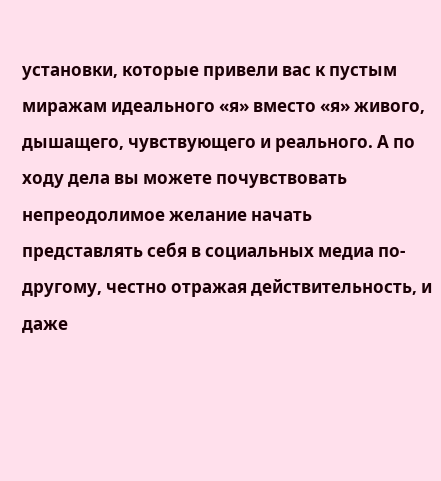установки, которые привели вас к пустым миражам идеального «я» вместо «я» живого, дышащего, чувствующего и реального. А по ходу дела вы можете почувствовать непреодолимое желание начать представлять себя в социальных медиа по-другому, честно отражая действительность, и даже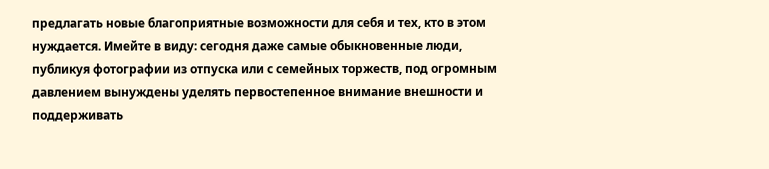предлагать новые благоприятные возможности для себя и тех, кто в этом нуждается. Имейте в виду: сегодня даже самые обыкновенные люди, публикуя фотографии из отпуска или с семейных торжеств, под огромным давлением вынуждены уделять первостепенное внимание внешности и поддерживать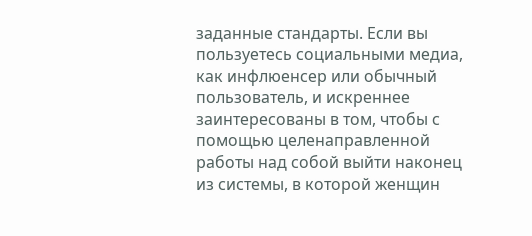заданные стандарты. Если вы пользуетесь социальными медиа, как инфлюенсер или обычный пользователь, и искреннее заинтересованы в том, чтобы с помощью целенаправленной работы над собой выйти наконец из системы, в которой женщин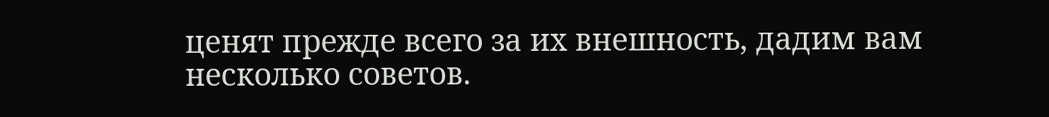ценят прежде всего за их внешность, дадим вам несколько советов.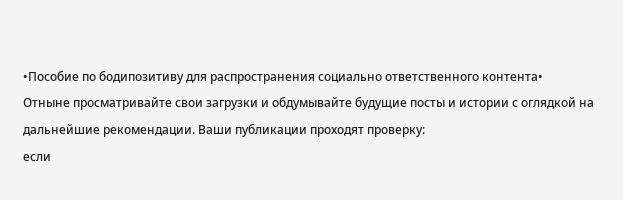•Пособие по бодипозитиву для распространения социально ответственного контента•
Отныне просматривайте свои загрузки и обдумывайте будущие посты и истории с оглядкой на дальнейшие рекомендации. Ваши публикации проходят проверку:
если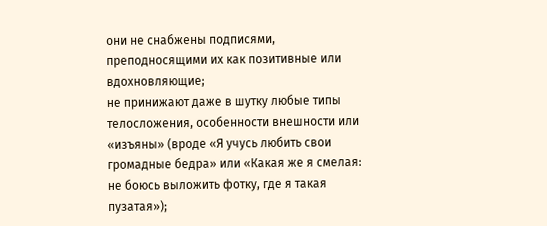они не снабжены подписями, преподносящими их как позитивные или вдохновляющие;
не принижают даже в шутку любые типы телосложения, особенности внешности или «изъяны» (вроде «Я учусь любить свои громадные бедра» или «Какая же я смелая: не боюсь выложить фотку, где я такая пузатая»);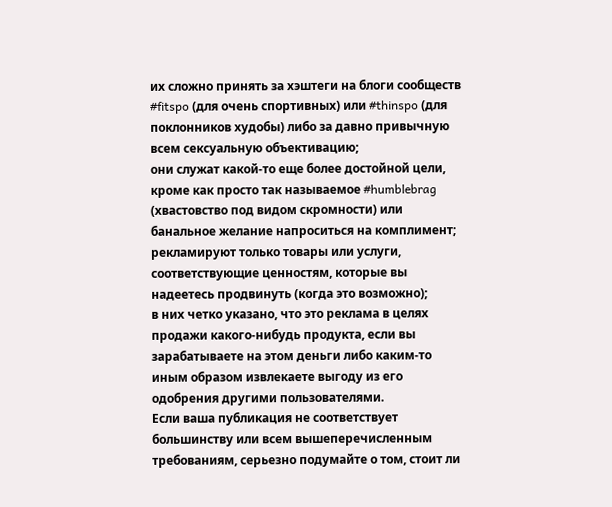их сложно принять за хэштеги на блоги сообществ #fitspo (для очень спортивных) или #thinspo (для поклонников худобы) либо за давно привычную всем сексуальную объективацию;
они служат какой-то еще более достойной цели, кроме как просто так называемое #humblebrag (хвастовство под видом скромности) или банальное желание напроситься на комплимент;
рекламируют только товары или услуги, соответствующие ценностям, которые вы надеетесь продвинуть (когда это возможно);
в них четко указано, что это реклама в целях продажи какого-нибудь продукта, если вы зарабатываете на этом деньги либо каким-то иным образом извлекаете выгоду из его одобрения другими пользователями.
Если ваша публикация не соответствует большинству или всем вышеперечисленным требованиям, серьезно подумайте о том, стоит ли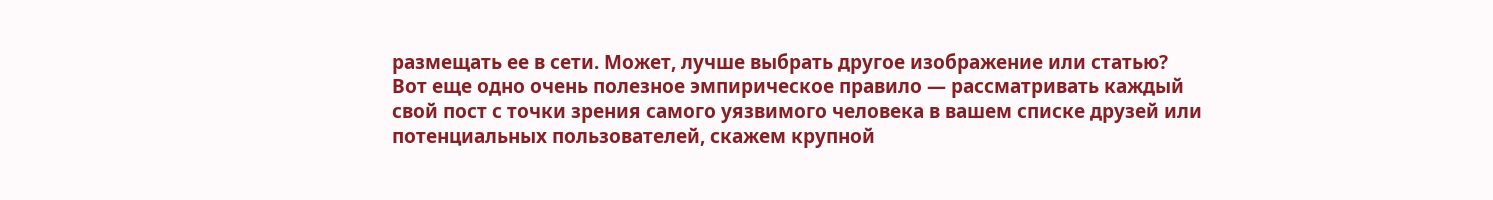размещать ее в сети. Может, лучше выбрать другое изображение или статью?
Вот еще одно очень полезное эмпирическое правило — рассматривать каждый свой пост с точки зрения самого уязвимого человека в вашем списке друзей или потенциальных пользователей, скажем крупной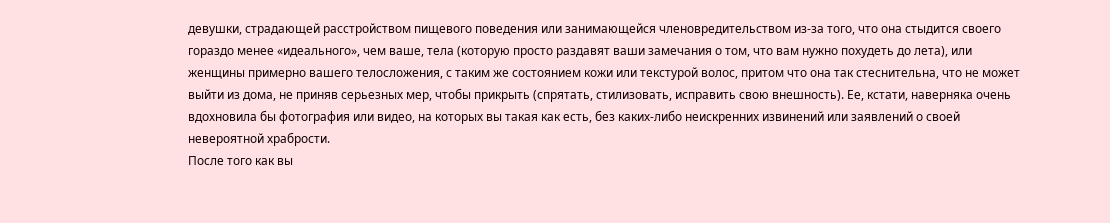девушки, страдающей расстройством пищевого поведения или занимающейся членовредительством из-за того, что она стыдится своего гораздо менее «идеального», чем ваше, тела (которую просто раздавят ваши замечания о том, что вам нужно похудеть до лета), или женщины примерно вашего телосложения, с таким же состоянием кожи или текстурой волос, притом что она так стеснительна, что не может выйти из дома, не приняв серьезных мер, чтобы прикрыть (спрятать, стилизовать, исправить свою внешность). Ее, кстати, наверняка очень вдохновила бы фотография или видео, на которых вы такая как есть, без каких-либо неискренних извинений или заявлений о своей невероятной храбрости.
После того как вы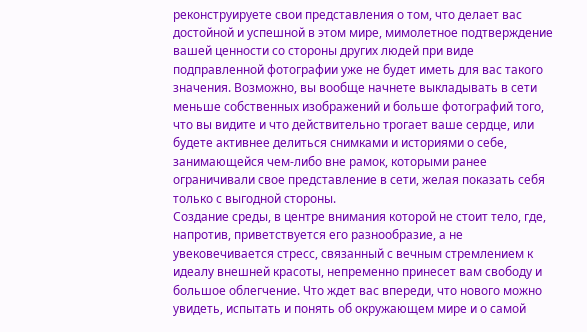реконструируете свои представления о том, что делает вас достойной и успешной в этом мире, мимолетное подтверждение вашей ценности со стороны других людей при виде подправленной фотографии уже не будет иметь для вас такого значения. Возможно, вы вообще начнете выкладывать в сети меньше собственных изображений и больше фотографий того, что вы видите и что действительно трогает ваше сердце, или будете активнее делиться снимками и историями о себе, занимающейся чем-либо вне рамок, которыми ранее ограничивали свое представление в сети, желая показать себя только с выгодной стороны.
Создание среды, в центре внимания которой не стоит тело, где, напротив, приветствуется его разнообразие, а не увековечивается стресс, связанный с вечным стремлением к идеалу внешней красоты, непременно принесет вам свободу и большое облегчение. Что ждет вас впереди, что нового можно увидеть, испытать и понять об окружающем мире и о самой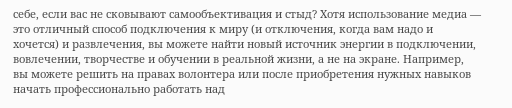себе, если вас не сковывают самообъективация и стыд? Хотя использование медиа — это отличный способ подключения к миру (и отключения, когда вам надо и хочется) и развлечения, вы можете найти новый источник энергии в подключении, вовлечении, творчестве и обучении в реальной жизни, а не на экране. Например, вы можете решить на правах волонтера или после приобретения нужных навыков начать профессионально работать над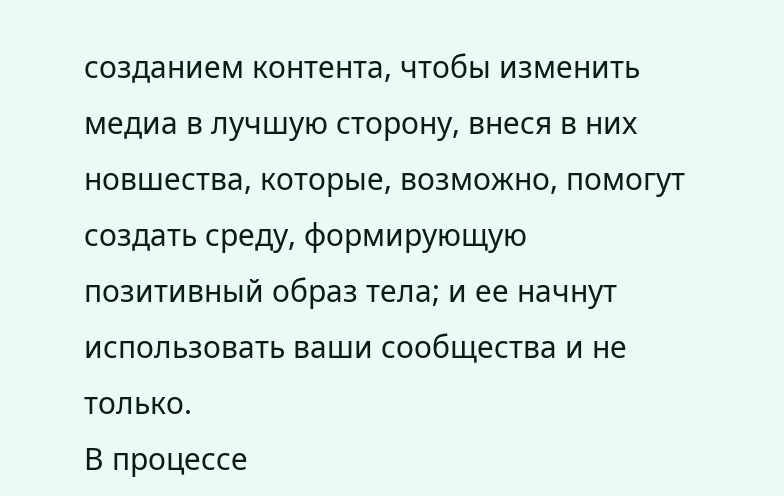созданием контента, чтобы изменить медиа в лучшую сторону, внеся в них новшества, которые, возможно, помогут создать среду, формирующую позитивный образ тела; и ее начнут использовать ваши сообщества и не только.
В процессе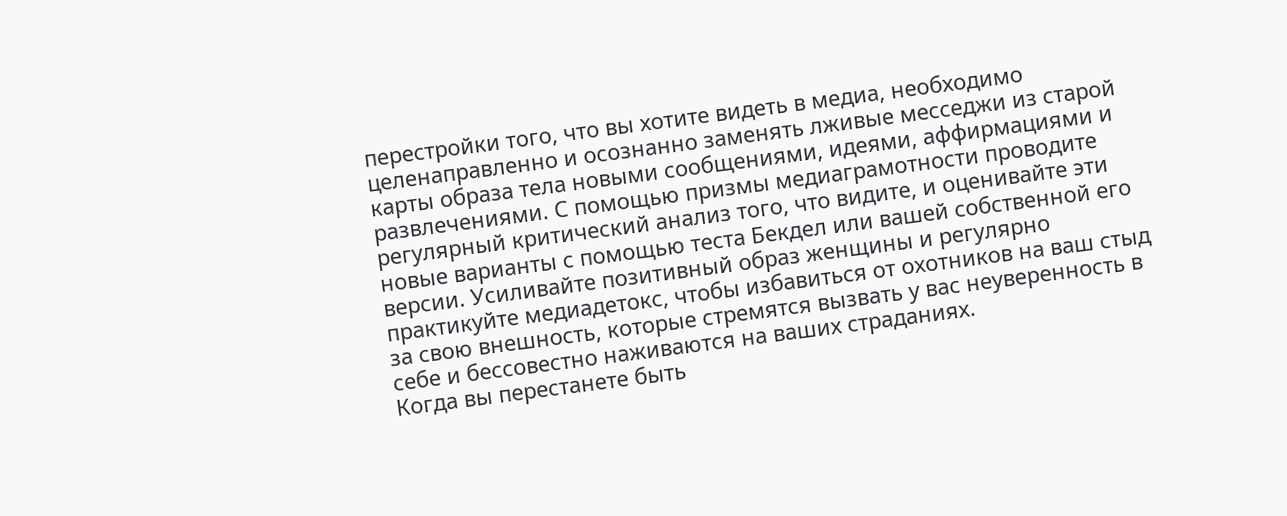перестройки того, что вы хотите видеть в медиа, необходимо целенаправленно и осознанно заменять лживые месседжи из старой карты образа тела новыми сообщениями, идеями, аффирмациями и развлечениями. С помощью призмы медиаграмотности проводите регулярный критический анализ того, что видите, и оценивайте эти новые варианты с помощью теста Бекдел или вашей собственной его версии. Усиливайте позитивный образ женщины и регулярно практикуйте медиадетокс, чтобы избавиться от охотников на ваш стыд за свою внешность, которые стремятся вызвать у вас неуверенность в себе и бессовестно наживаются на ваших страданиях.
Когда вы перестанете быть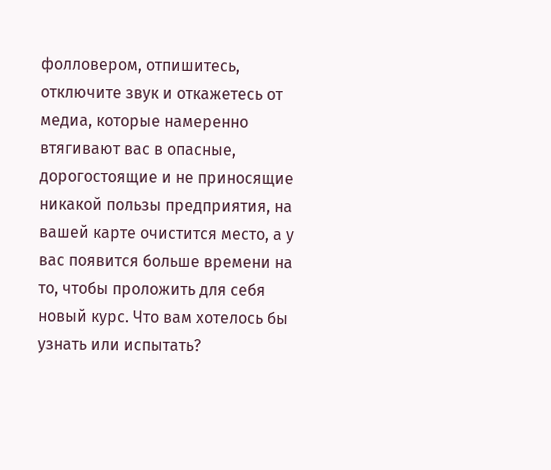фолловером, отпишитесь, отключите звук и откажетесь от медиа, которые намеренно втягивают вас в опасные, дорогостоящие и не приносящие никакой пользы предприятия, на вашей карте очистится место, а у вас появится больше времени на то, чтобы проложить для себя новый курс. Что вам хотелось бы узнать или испытать?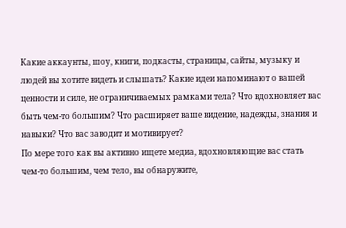Какие аккаунты, шоу, книги, подкасты, страницы, сайты, музыку и людей вы хотите видеть и слышать? Какие идеи напоминают о вашей ценности и силе, не ограничиваемых рамками тела? Что вдохновляет вас быть чем-то большим? Что расширяет ваше видение, надежды, знания и навыки? Что вас заводит и мотивирует?
По мере того как вы активно ищете медиа, вдохновляющие вас стать чем-то большим, чем тело, вы обнаружите,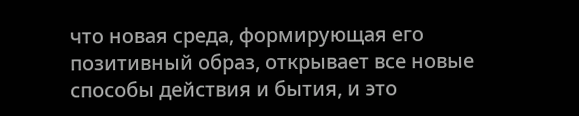что новая среда, формирующая его позитивный образ, открывает все новые способы действия и бытия, и это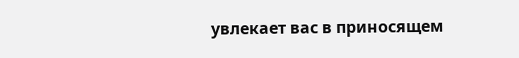увлекает вас в приносящем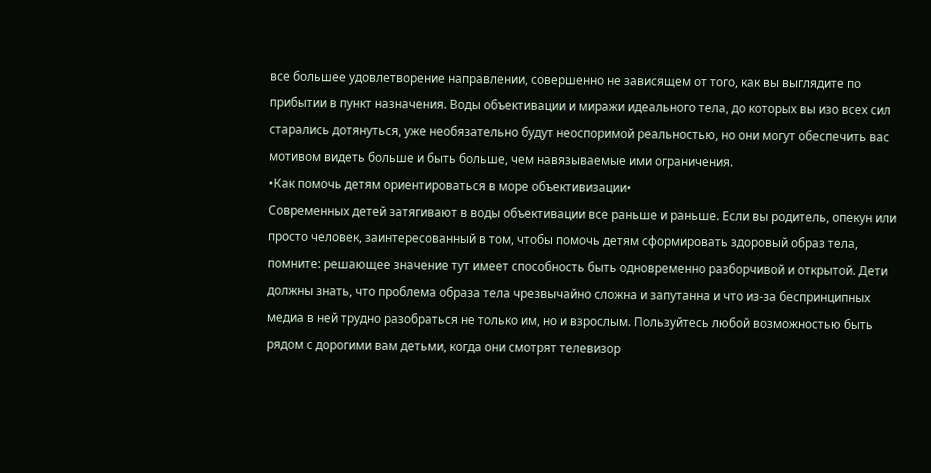все большее удовлетворение направлении, совершенно не зависящем от того, как вы выглядите по прибытии в пункт назначения. Воды объективации и миражи идеального тела, до которых вы изо всех сил старались дотянуться, уже необязательно будут неоспоримой реальностью, но они могут обеспечить вас мотивом видеть больше и быть больше, чем навязываемые ими ограничения.
•Как помочь детям ориентироваться в море объективизации•
Современных детей затягивают в воды объективации все раньше и раньше. Если вы родитель, опекун или просто человек, заинтересованный в том, чтобы помочь детям сформировать здоровый образ тела, помните: решающее значение тут имеет способность быть одновременно разборчивой и открытой. Дети должны знать, что проблема образа тела чрезвычайно сложна и запутанна и что из-за беспринципных медиа в ней трудно разобраться не только им, но и взрослым. Пользуйтесь любой возможностью быть рядом с дорогими вам детьми, когда они смотрят телевизор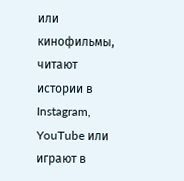или кинофильмы, читают истории в Instagram, YouTube или играют в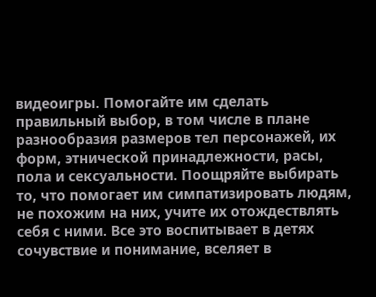видеоигры. Помогайте им сделать правильный выбор, в том числе в плане разнообразия размеров тел персонажей, их форм, этнической принадлежности, расы, пола и сексуальности. Поощряйте выбирать то, что помогает им симпатизировать людям, не похожим на них, учите их отождествлять себя с ними. Все это воспитывает в детях сочувствие и понимание, вселяет в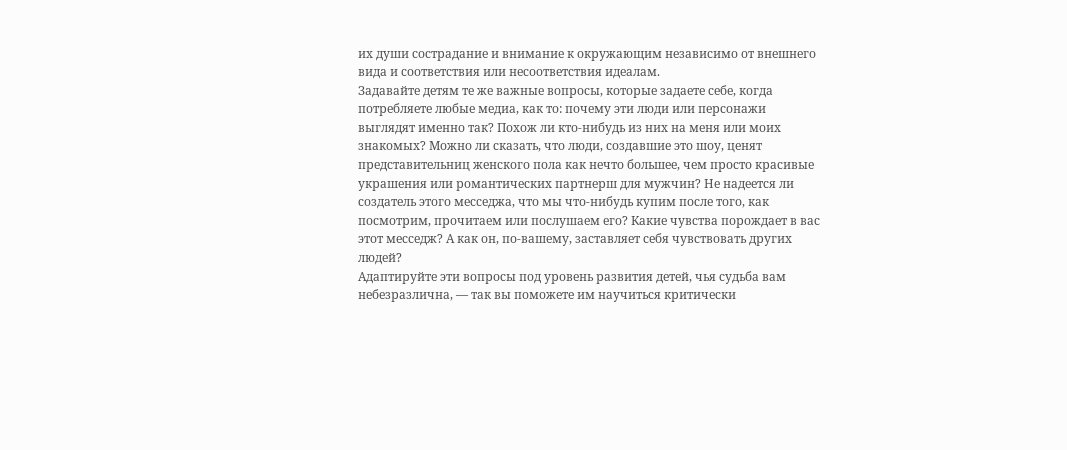их души сострадание и внимание к окружающим независимо от внешнего вида и соответствия или несоответствия идеалам.
Задавайте детям те же важные вопросы, которые задаете себе, когда потребляете любые медиа, как то: почему эти люди или персонажи выглядят именно так? Похож ли кто-нибудь из них на меня или моих знакомых? Можно ли сказать, что люди, создавшие это шоу, ценят представительниц женского пола как нечто большее, чем просто красивые украшения или романтических партнерш для мужчин? Не надеется ли создатель этого месседжа, что мы что-нибудь купим после того, как посмотрим, прочитаем или послушаем его? Какие чувства порождает в вас этот месседж? А как он, по-вашему, заставляет себя чувствовать других людей?
Адаптируйте эти вопросы под уровень развития детей, чья судьба вам небезразлична, — так вы поможете им научиться критически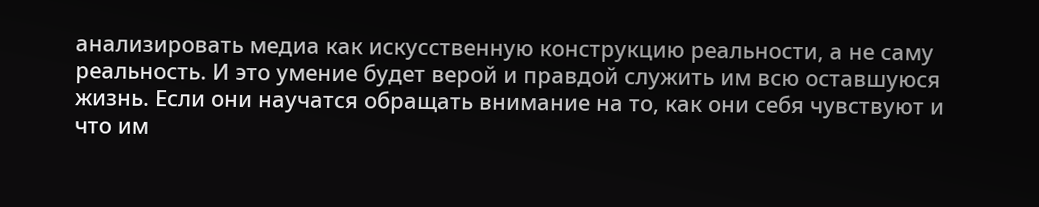анализировать медиа как искусственную конструкцию реальности, а не саму реальность. И это умение будет верой и правдой служить им всю оставшуюся жизнь. Если они научатся обращать внимание на то, как они себя чувствуют и что им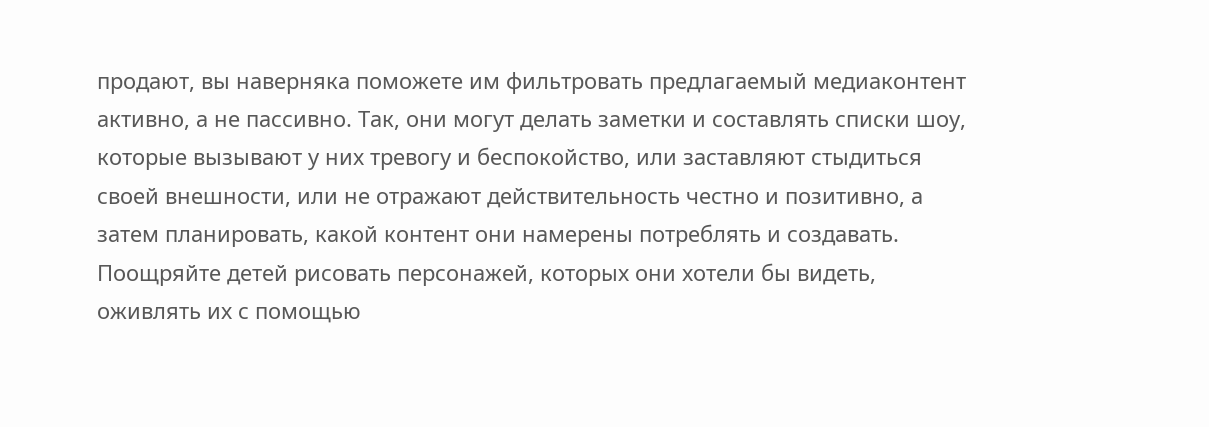продают, вы наверняка поможете им фильтровать предлагаемый медиаконтент активно, а не пассивно. Так, они могут делать заметки и составлять списки шоу, которые вызывают у них тревогу и беспокойство, или заставляют стыдиться своей внешности, или не отражают действительность честно и позитивно, а затем планировать, какой контент они намерены потреблять и создавать. Поощряйте детей рисовать персонажей, которых они хотели бы видеть, оживлять их с помощью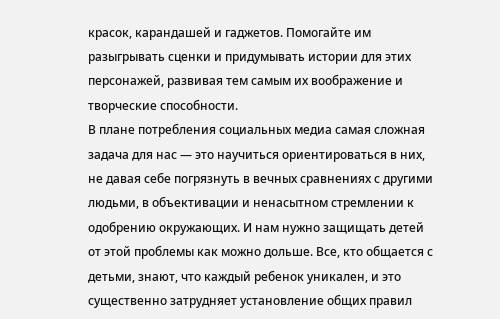красок, карандашей и гаджетов. Помогайте им разыгрывать сценки и придумывать истории для этих персонажей, развивая тем самым их воображение и творческие способности.
В плане потребления социальных медиа самая сложная задача для нас — это научиться ориентироваться в них, не давая себе погрязнуть в вечных сравнениях с другими людьми, в объективации и ненасытном стремлении к одобрению окружающих. И нам нужно защищать детей от этой проблемы как можно дольше. Все, кто общается с детьми, знают, что каждый ребенок уникален, и это существенно затрудняет установление общих правил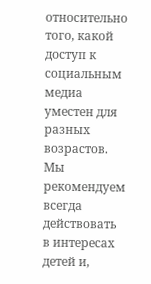относительно того, какой доступ к социальным медиа уместен для разных возрастов. Мы рекомендуем всегда действовать в интересах детей и,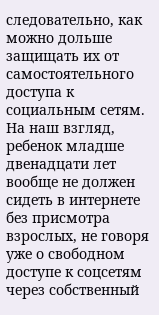следовательно, как можно дольше защищать их от самостоятельного доступа к социальным сетям. На наш взгляд, ребенок младше двенадцати лет вообще не должен сидеть в интернете без присмотра взрослых, не говоря уже о свободном доступе к соцсетям через собственный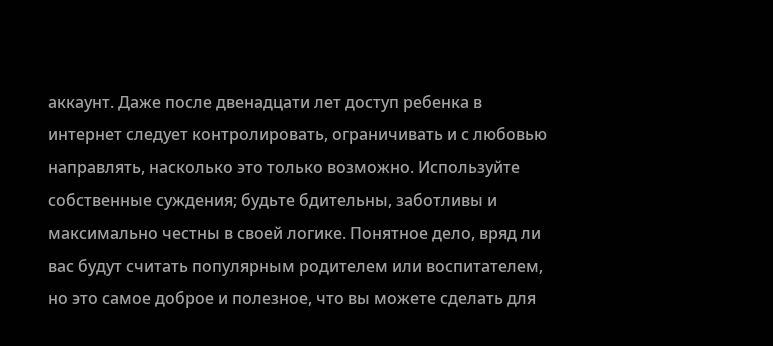аккаунт. Даже после двенадцати лет доступ ребенка в интернет следует контролировать, ограничивать и с любовью направлять, насколько это только возможно. Используйте собственные суждения; будьте бдительны, заботливы и максимально честны в своей логике. Понятное дело, вряд ли вас будут считать популярным родителем или воспитателем, но это самое доброе и полезное, что вы можете сделать для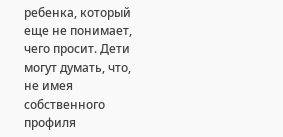ребенка, который еще не понимает, чего просит. Дети могут думать, что, не имея собственного профиля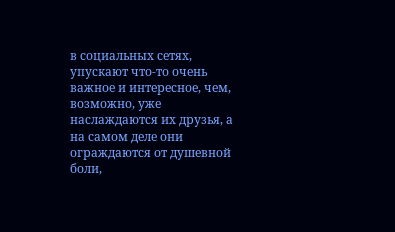в социальных сетях, упускают что-то очень важное и интересное, чем, возможно, уже наслаждаются их друзья, а на самом деле они ограждаются от душевной боли,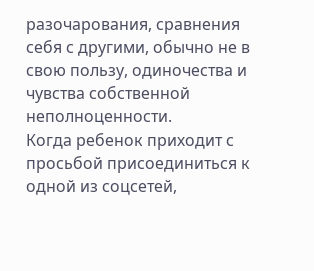разочарования, сравнения себя с другими, обычно не в свою пользу, одиночества и чувства собственной неполноценности.
Когда ребенок приходит с просьбой присоединиться к одной из соцсетей,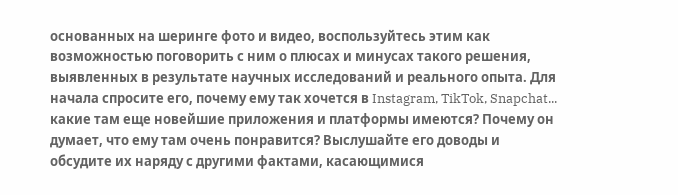основанных на шеринге фото и видео, воспользуйтесь этим как возможностью поговорить с ним о плюсах и минусах такого решения, выявленных в результате научных исследований и реального опыта. Для начала спросите его, почему ему так хочется в Instagram, TikTok, Snapchat... какие там еще новейшие приложения и платформы имеются? Почему он думает, что ему там очень понравится? Выслушайте его доводы и обсудите их наряду с другими фактами, касающимися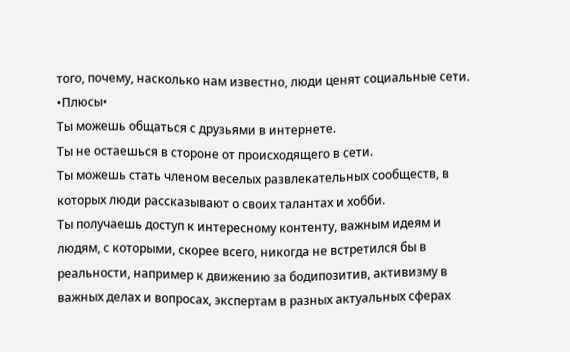того, почему, насколько нам известно, люди ценят социальные сети.
•Плюсы•
Ты можешь общаться с друзьями в интернете.
Ты не остаешься в стороне от происходящего в сети.
Ты можешь стать членом веселых развлекательных сообществ, в которых люди рассказывают о своих талантах и хобби.
Ты получаешь доступ к интересному контенту, важным идеям и людям, с которыми, скорее всего, никогда не встретился бы в реальности, например к движению за бодипозитив, активизму в важных делах и вопросах, экспертам в разных актуальных сферах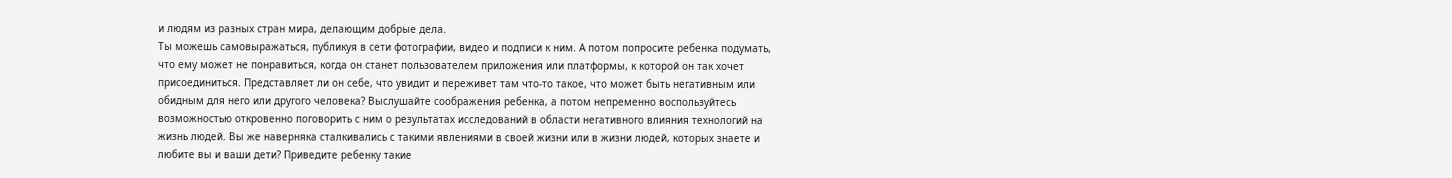и людям из разных стран мира, делающим добрые дела.
Ты можешь самовыражаться, публикуя в сети фотографии, видео и подписи к ним. А потом попросите ребенка подумать, что ему может не понравиться, когда он станет пользователем приложения или платформы, к которой он так хочет присоединиться. Представляет ли он себе, что увидит и переживет там что-то такое, что может быть негативным или обидным для него или другого человека? Выслушайте соображения ребенка, а потом непременно воспользуйтесь возможностью откровенно поговорить с ним о результатах исследований в области негативного влияния технологий на жизнь людей. Вы же наверняка сталкивались с такими явлениями в своей жизни или в жизни людей, которых знаете и любите вы и ваши дети? Приведите ребенку такие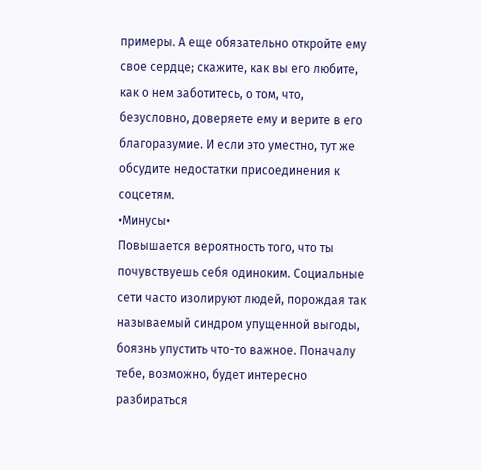примеры. А еще обязательно откройте ему свое сердце; скажите, как вы его любите, как о нем заботитесь, о том, что, безусловно, доверяете ему и верите в его благоразумие. И если это уместно, тут же обсудите недостатки присоединения к соцсетям.
•Минусы•
Повышается вероятность того, что ты почувствуешь себя одиноким. Социальные сети часто изолируют людей, порождая так называемый синдром упущенной выгоды, боязнь упустить что-то важное. Поначалу тебе, возможно, будет интересно разбираться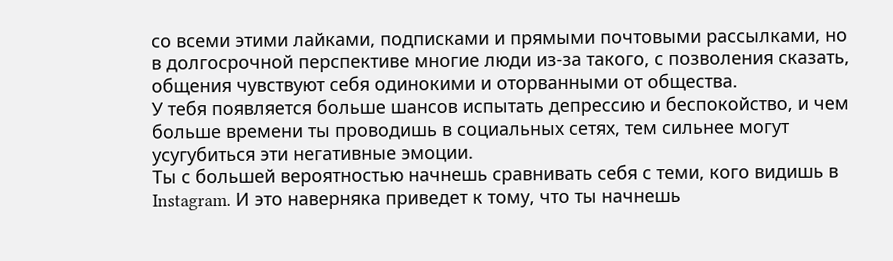со всеми этими лайками, подписками и прямыми почтовыми рассылками, но в долгосрочной перспективе многие люди из-за такого, с позволения сказать, общения чувствуют себя одинокими и оторванными от общества.
У тебя появляется больше шансов испытать депрессию и беспокойство, и чем больше времени ты проводишь в социальных сетях, тем сильнее могут усугубиться эти негативные эмоции.
Ты с большей вероятностью начнешь сравнивать себя с теми, кого видишь в Instagram. И это наверняка приведет к тому, что ты начнешь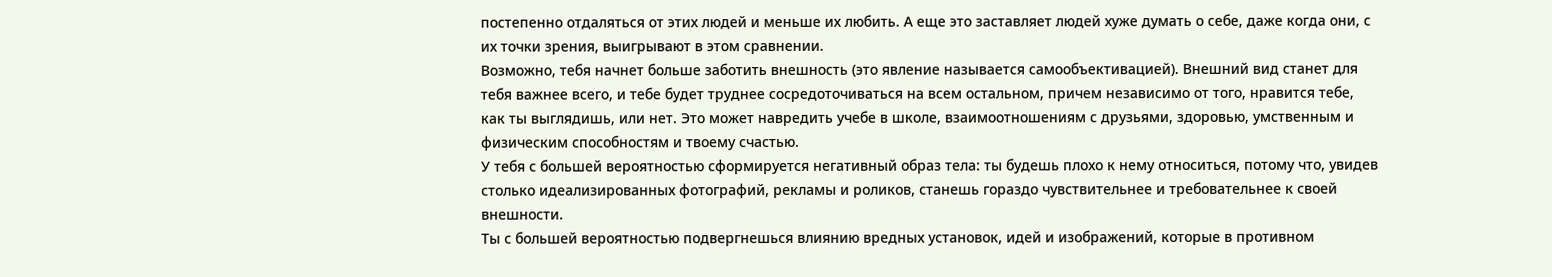постепенно отдаляться от этих людей и меньше их любить. А еще это заставляет людей хуже думать о себе, даже когда они, с их точки зрения, выигрывают в этом сравнении.
Возможно, тебя начнет больше заботить внешность (это явление называется самообъективацией). Внешний вид станет для тебя важнее всего, и тебе будет труднее сосредоточиваться на всем остальном, причем независимо от того, нравится тебе, как ты выглядишь, или нет. Это может навредить учебе в школе, взаимоотношениям с друзьями, здоровью, умственным и физическим способностям и твоему счастью.
У тебя с большей вероятностью сформируется негативный образ тела: ты будешь плохо к нему относиться, потому что, увидев столько идеализированных фотографий, рекламы и роликов, станешь гораздо чувствительнее и требовательнее к своей внешности.
Ты с большей вероятностью подвергнешься влиянию вредных установок, идей и изображений, которые в противном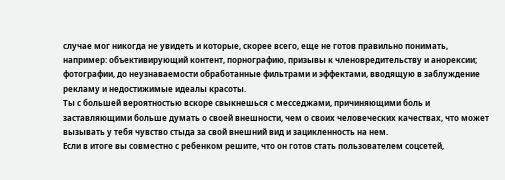случае мог никогда не увидеть и которые, скорее всего, еще не готов правильно понимать, например: объективирующий контент, порнографию, призывы к членовредительству и анорексии; фотографии, до неузнаваемости обработанные фильтрами и эффектами, вводящую в заблуждение рекламу и недостижимые идеалы красоты.
Ты с большей вероятностью вскоре свыкнешься с месседжами, причиняющими боль и заставляющими больше думать о своей внешности, чем о своих человеческих качествах, что может вызывать у тебя чувство стыда за свой внешний вид и зацикленность на нем.
Если в итоге вы совместно с ребенком решите, что он готов стать пользователем соцсетей,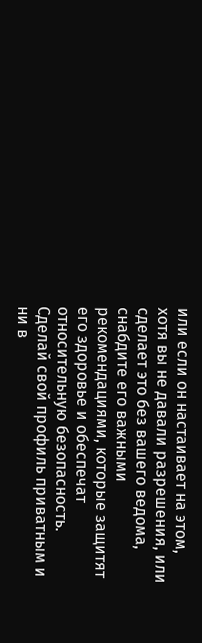или если он настаивает на этом, хотя вы не давали разрешения, или сделает это без вашего ведома, снабдите его важными рекомендациями, которые защитят его здоровье и обеспечат относительную безопасность.
Сделай свой профиль приватным и ни в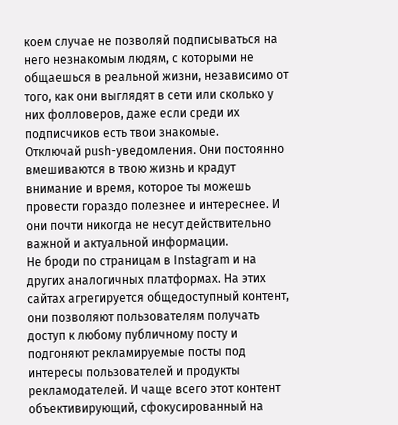коем случае не позволяй подписываться на него незнакомым людям, с которыми не общаешься в реальной жизни, независимо от того, как они выглядят в сети или сколько у них фолловеров, даже если среди их подписчиков есть твои знакомые.
Отключай push-уведомления. Они постоянно вмешиваются в твою жизнь и крадут внимание и время, которое ты можешь провести гораздо полезнее и интереснее. И они почти никогда не несут действительно важной и актуальной информации.
Не броди по страницам в Instagram и на других аналогичных платформах. На этих сайтах агрегируется общедоступный контент, они позволяют пользователям получать доступ к любому публичному посту и подгоняют рекламируемые посты под интересы пользователей и продукты рекламодателей. И чаще всего этот контент объективирующий, сфокусированный на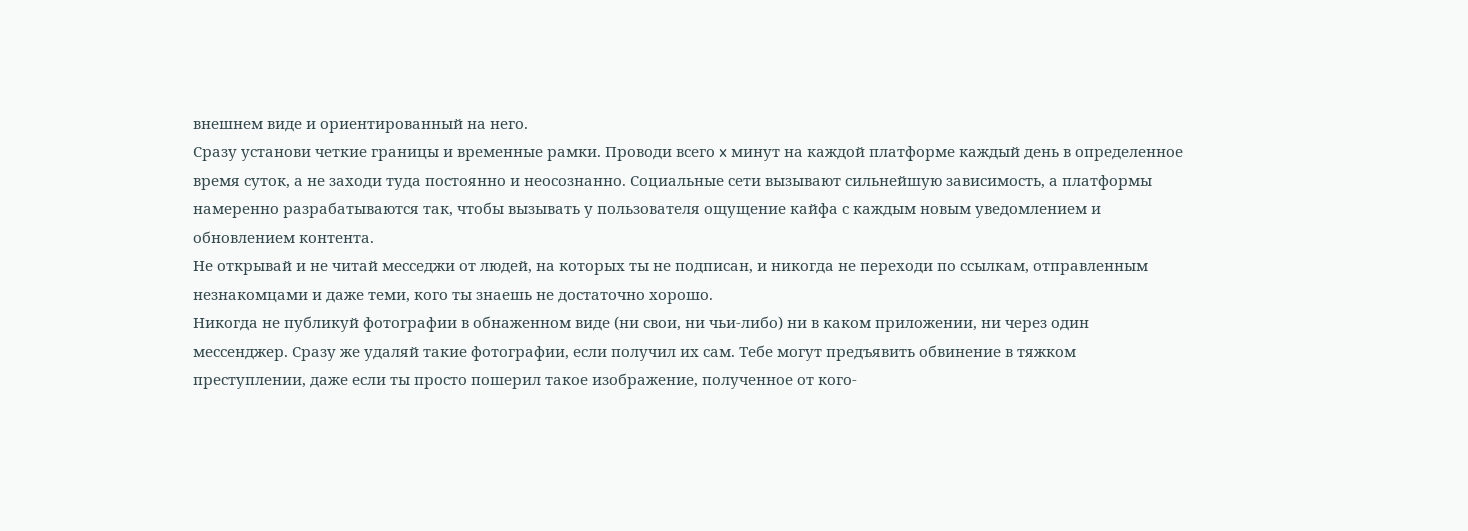внешнем виде и ориентированный на него.
Сразу установи четкие границы и временные рамки. Проводи всего x минут на каждой платформе каждый день в определенное время суток, а не заходи туда постоянно и неосознанно. Социальные сети вызывают сильнейшую зависимость, а платформы намеренно разрабатываются так, чтобы вызывать у пользователя ощущение кайфа с каждым новым уведомлением и обновлением контента.
Не открывай и не читай месседжи от людей, на которых ты не подписан, и никогда не переходи по ссылкам, отправленным незнакомцами и даже теми, кого ты знаешь не достаточно хорошо.
Никогда не публикуй фотографии в обнаженном виде (ни свои, ни чьи-либо) ни в каком приложении, ни через один мессенджер. Сразу же удаляй такие фотографии, если получил их сам. Тебе могут предъявить обвинение в тяжком преступлении, даже если ты просто пошерил такое изображение, полученное от кого-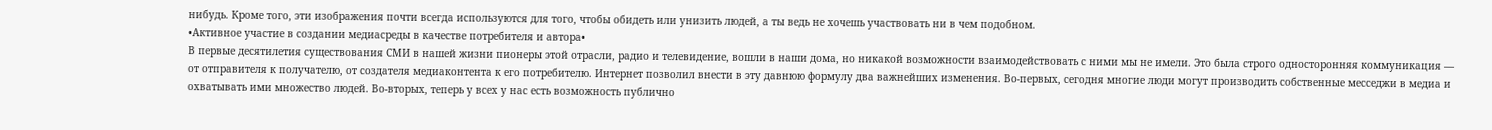нибудь. Кроме того, эти изображения почти всегда используются для того, чтобы обидеть или унизить людей, а ты ведь не хочешь участвовать ни в чем подобном.
•Активное участие в создании медиасреды в качестве потребителя и автора•
В первые десятилетия существования СМИ в нашей жизни пионеры этой отрасли, радио и телевидение, вошли в наши дома, но никакой возможности взаимодействовать с ними мы не имели. Это была строго односторонняя коммуникация — от отправителя к получателю, от создателя медиаконтента к его потребителю. Интернет позволил внести в эту давнюю формулу два важнейших изменения. Во-первых, сегодня многие люди могут производить собственные месседжи в медиа и охватывать ими множество людей. Во-вторых, теперь у всех у нас есть возможность публично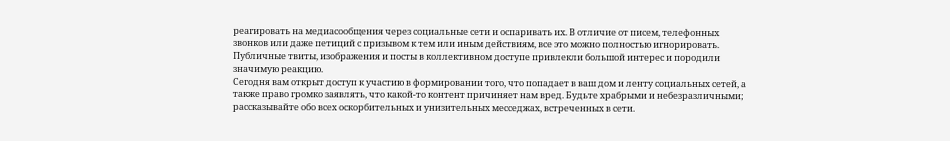реагировать на медиасообщения через социальные сети и оспаривать их. В отличие от писем, телефонных звонков или даже петиций с призывом к тем или иным действиям, все это можно полностью игнорировать. Публичные твиты, изображения и посты в коллективном доступе привлекли большой интерес и породили значимую реакцию.
Сегодня вам открыт доступ к участию в формировании того, что попадает в ваш дом и ленту социальных сетей, а также право громко заявлять, что какой-то контент причиняет нам вред. Будьте храбрыми и небезразличными; рассказывайте обо всех оскорбительных и унизительных месседжах, встреченных в сети.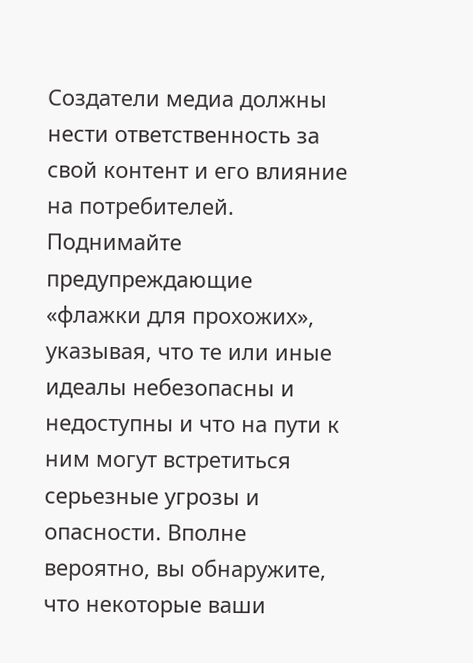Создатели медиа должны нести ответственность за свой контент и его влияние на потребителей. Поднимайте предупреждающие «флажки для прохожих», указывая, что те или иные идеалы небезопасны и недоступны и что на пути к ним могут встретиться серьезные угрозы и опасности. Вполне вероятно, вы обнаружите, что некоторые ваши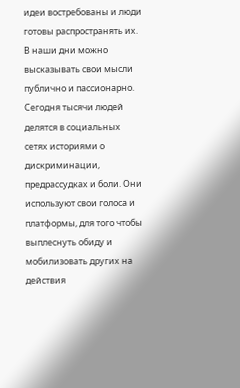идеи востребованы и люди готовы распространять их.
В наши дни можно высказывать свои мысли публично и пассионарно. Сегодня тысячи людей делятся в социальных сетях историями о дискриминации, предрассудках и боли. Они используют свои голоса и платформы, для того чтобы выплеснуть обиду и мобилизовать других на действия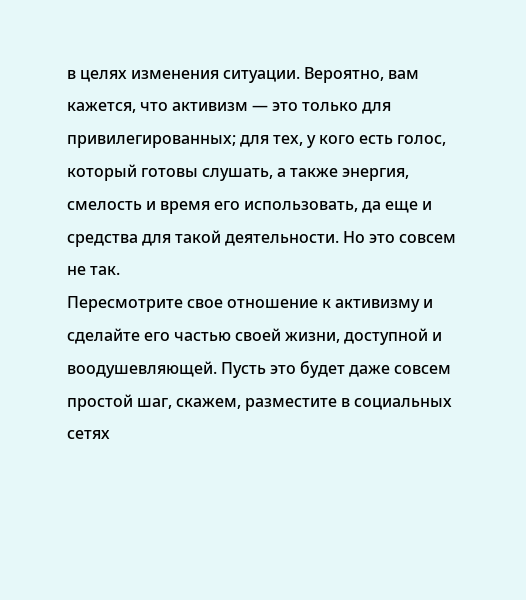в целях изменения ситуации. Вероятно, вам кажется, что активизм — это только для привилегированных; для тех, у кого есть голос, который готовы слушать, а также энергия, смелость и время его использовать, да еще и средства для такой деятельности. Но это совсем не так.
Пересмотрите свое отношение к активизму и сделайте его частью своей жизни, доступной и воодушевляющей. Пусть это будет даже совсем простой шаг, скажем, разместите в социальных сетях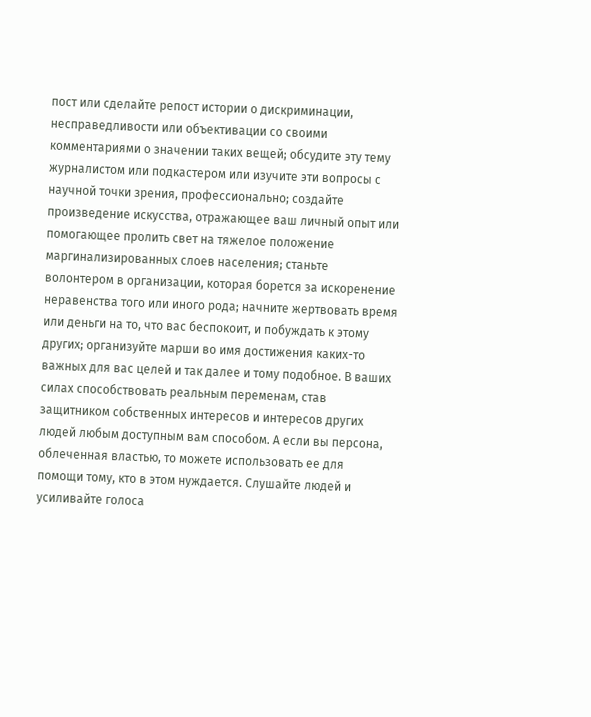пост или сделайте репост истории о дискриминации, несправедливости или объективации со своими комментариями о значении таких вещей; обсудите эту тему журналистом или подкастером или изучите эти вопросы с научной точки зрения, профессионально; создайте произведение искусства, отражающее ваш личный опыт или помогающее пролить свет на тяжелое положение маргинализированных слоев населения; станьте волонтером в организации, которая борется за искоренение неравенства того или иного рода; начните жертвовать время или деньги на то, что вас беспокоит, и побуждать к этому других; организуйте марши во имя достижения каких-то важных для вас целей и так далее и тому подобное. В ваших силах способствовать реальным переменам, став защитником собственных интересов и интересов других людей любым доступным вам способом. А если вы персона, облеченная властью, то можете использовать ее для помощи тому, кто в этом нуждается. Слушайте людей и усиливайте голоса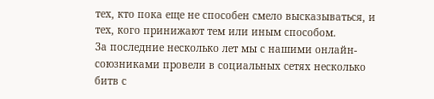тех, кто пока еще не способен смело высказываться, и тех, кого принижают тем или иным способом.
За последние несколько лет мы с нашими онлайн-союзниками провели в социальных сетях несколько битв с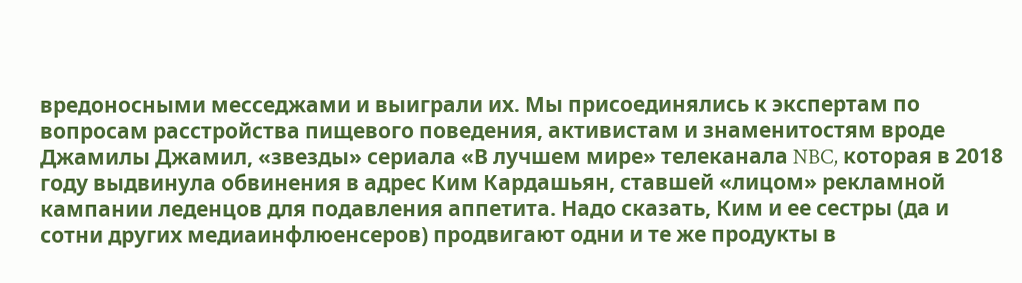вредоносными месседжами и выиграли их. Мы присоединялись к экспертам по вопросам расстройства пищевого поведения, активистам и знаменитостям вроде Джамилы Джамил, «звезды» сериала «В лучшем мире» телеканала NBC, которая в 2018 году выдвинула обвинения в адрес Ким Кардашьян, ставшей «лицом» рекламной кампании леденцов для подавления аппетита. Надо сказать, Ким и ее сестры (да и сотни других медиаинфлюенсеров) продвигают одни и те же продукты в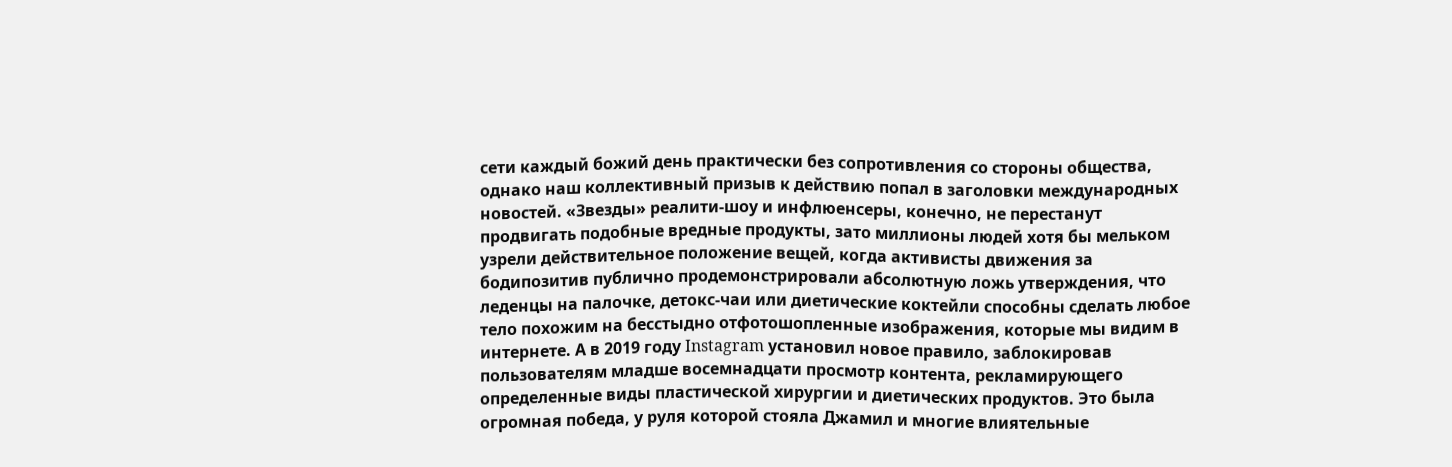сети каждый божий день практически без сопротивления со стороны общества, однако наш коллективный призыв к действию попал в заголовки международных новостей. «Звезды» реалити-шоу и инфлюенсеры, конечно, не перестанут продвигать подобные вредные продукты, зато миллионы людей хотя бы мельком узрели действительное положение вещей, когда активисты движения за бодипозитив публично продемонстрировали абсолютную ложь утверждения, что леденцы на палочке, детокс-чаи или диетические коктейли способны сделать любое тело похожим на бесстыдно отфотошопленные изображения, которые мы видим в интернете. А в 2019 году Instagram установил новое правило, заблокировав пользователям младше восемнадцати просмотр контента, рекламирующего определенные виды пластической хирургии и диетических продуктов. Это была огромная победа, у руля которой стояла Джамил и многие влиятельные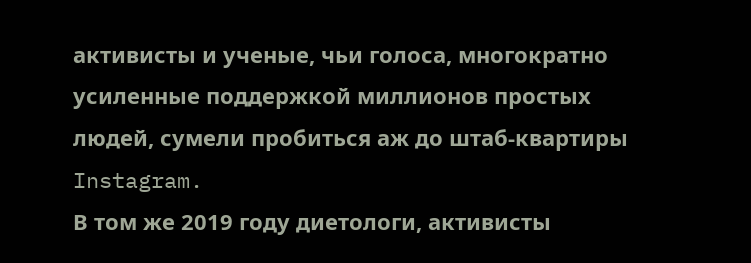активисты и ученые, чьи голоса, многократно усиленные поддержкой миллионов простых людей, сумели пробиться аж до штаб-квартиры Instagram.
В том же 2019 году диетологи, активисты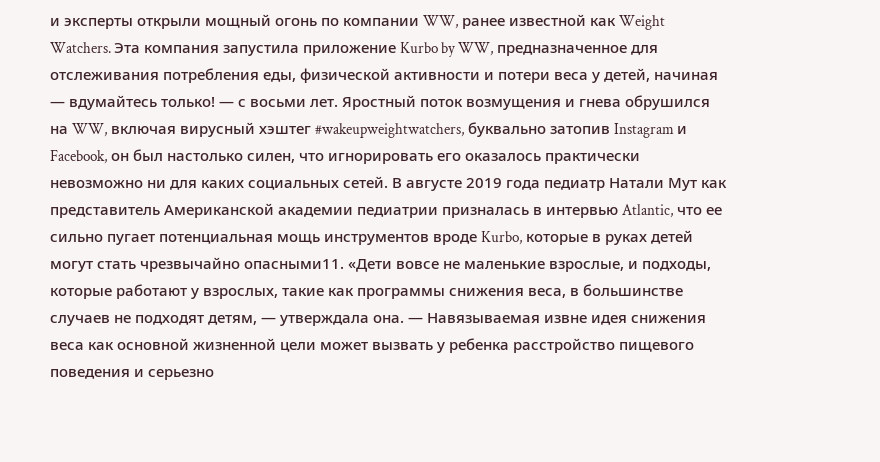и эксперты открыли мощный огонь по компании WW, ранее известной как Weight Watchers. Эта компания запустила приложение Kurbo by WW, предназначенное для отслеживания потребления еды, физической активности и потери веса у детей, начиная — вдумайтесь только! — с восьми лет. Яростный поток возмущения и гнева обрушился на WW, включая вирусный хэштег #wakeupweightwatchers, буквально затопив Instagram и Facebook, он был настолько силен, что игнорировать его оказалось практически невозможно ни для каких социальных сетей. В августе 2019 года педиатр Натали Мут как представитель Американской академии педиатрии призналась в интервью Atlantic, что ее сильно пугает потенциальная мощь инструментов вроде Kurbo, которые в руках детей могут стать чрезвычайно опасными11. «Дети вовсе не маленькие взрослые, и подходы, которые работают у взрослых, такие как программы снижения веса, в большинстве случаев не подходят детям, — утверждала она. — Навязываемая извне идея снижения веса как основной жизненной цели может вызвать у ребенка расстройство пищевого поведения и серьезно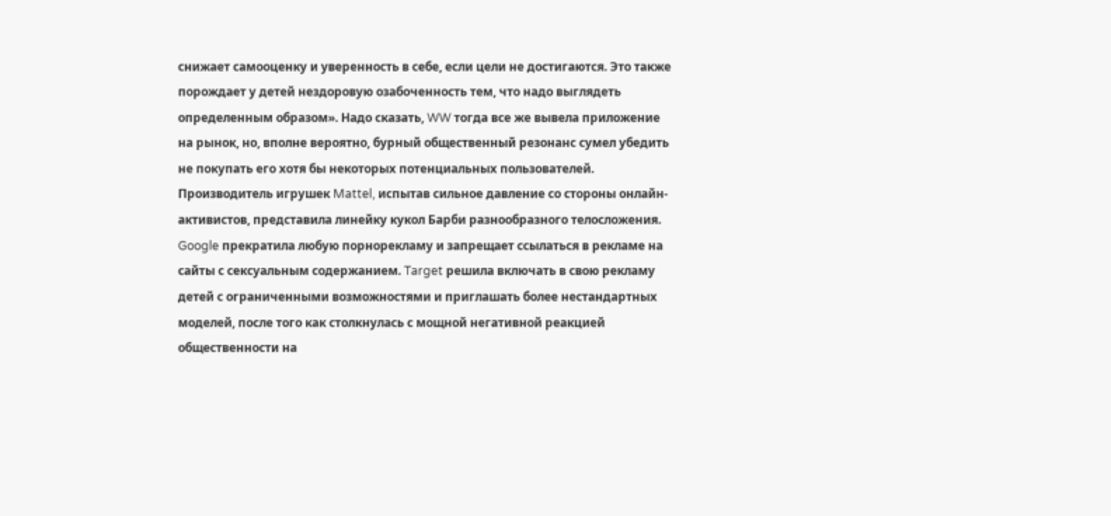снижает самооценку и уверенность в себе, если цели не достигаются. Это также порождает у детей нездоровую озабоченность тем, что надо выглядеть определенным образом». Надо сказать, WW тогда все же вывела приложение на рынок, но, вполне вероятно, бурный общественный резонанс сумел убедить не покупать его хотя бы некоторых потенциальных пользователей.
Производитель игрушек Mattel, испытав сильное давление со стороны онлайн-активистов, представила линейку кукол Барби разнообразного телосложения. Google прекратила любую порнорекламу и запрещает ссылаться в рекламе на сайты с сексуальным содержанием. Target решила включать в свою рекламу детей с ограниченными возможностями и приглашать более нестандартных моделей, после того как столкнулась с мощной негативной реакцией общественности на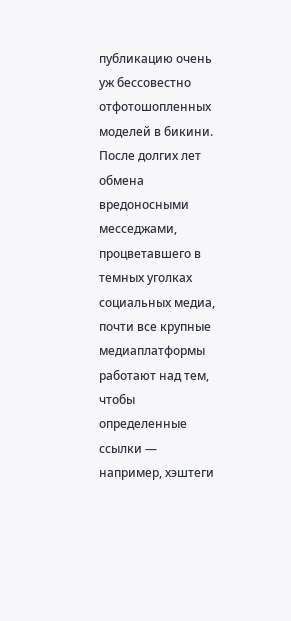публикацию очень уж бессовестно отфотошопленных моделей в бикини. После долгих лет обмена вредоносными месседжами, процветавшего в темных уголках социальных медиа, почти все крупные медиаплатформы работают над тем, чтобы определенные ссылки — например, хэштеги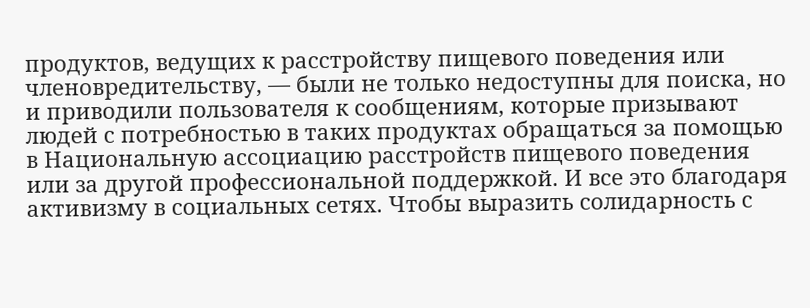продуктов, ведущих к расстройству пищевого поведения или членовредительству, — были не только недоступны для поиска, но и приводили пользователя к сообщениям, которые призывают людей с потребностью в таких продуктах обращаться за помощью в Национальную ассоциацию расстройств пищевого поведения или за другой профессиональной поддержкой. И все это благодаря активизму в социальных сетях. Чтобы выразить солидарность с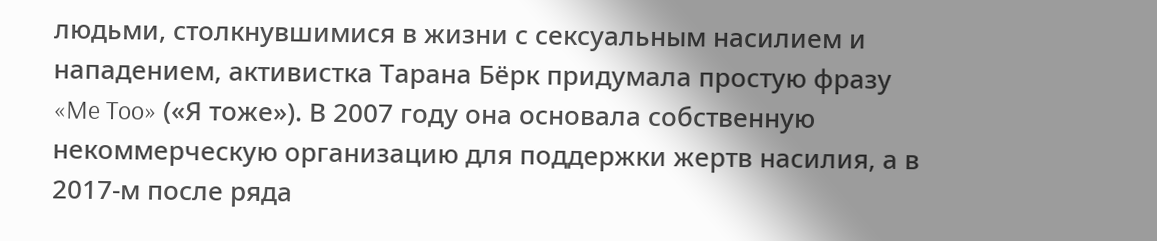людьми, столкнувшимися в жизни с сексуальным насилием и нападением, активистка Тарана Бёрк придумала простую фразу «Me Too» («Я тоже»). В 2007 году она основала собственную некоммерческую организацию для поддержки жертв насилия, а в 2017-м после ряда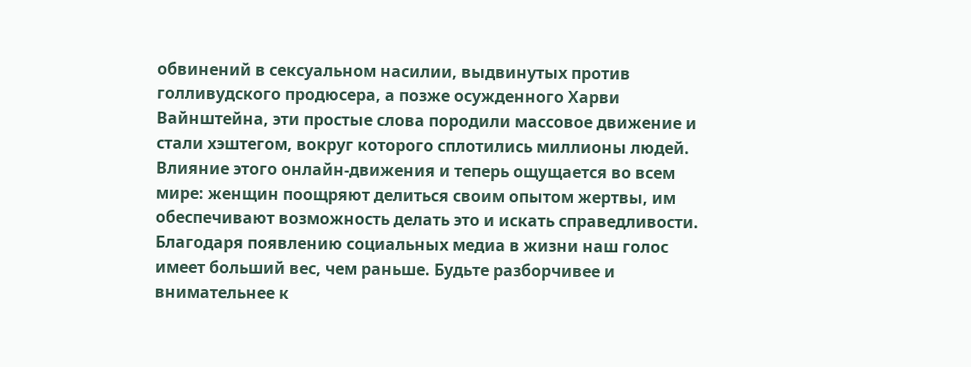обвинений в сексуальном насилии, выдвинутых против голливудского продюсера, а позже осужденного Харви Вайнштейна, эти простые слова породили массовое движение и стали хэштегом, вокруг которого сплотились миллионы людей. Влияние этого онлайн-движения и теперь ощущается во всем мире: женщин поощряют делиться своим опытом жертвы, им обеспечивают возможность делать это и искать справедливости.
Благодаря появлению социальных медиа в жизни наш голос имеет больший вес, чем раньше. Будьте разборчивее и внимательнее к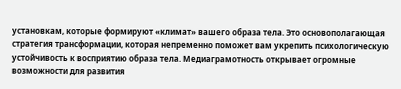установкам, которые формируют «климат» вашего образа тела. Это основополагающая стратегия трансформации, которая непременно поможет вам укрепить психологическую устойчивость к восприятию образа тела. Медиаграмотность открывает огромные возможности для развития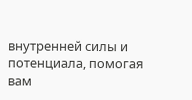внутренней силы и потенциала, помогая вам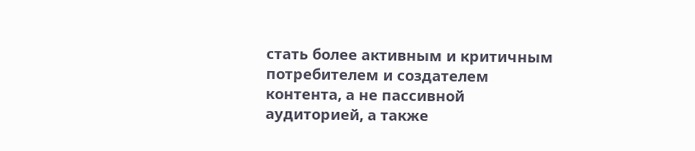стать более активным и критичным потребителем и создателем контента, а не пассивной аудиторией, а также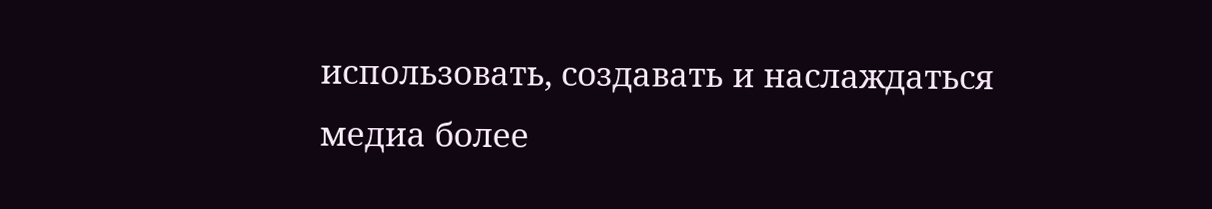использовать, создавать и наслаждаться медиа более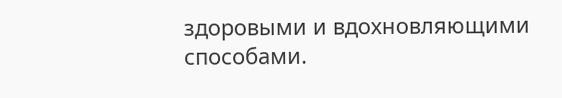здоровыми и вдохновляющими способами.